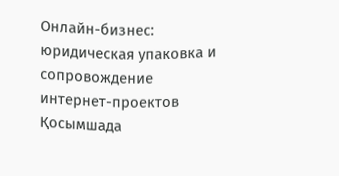Онлайн-бизнес: юридическая упаковка и сопровождение интернет-проектов
Қосымшада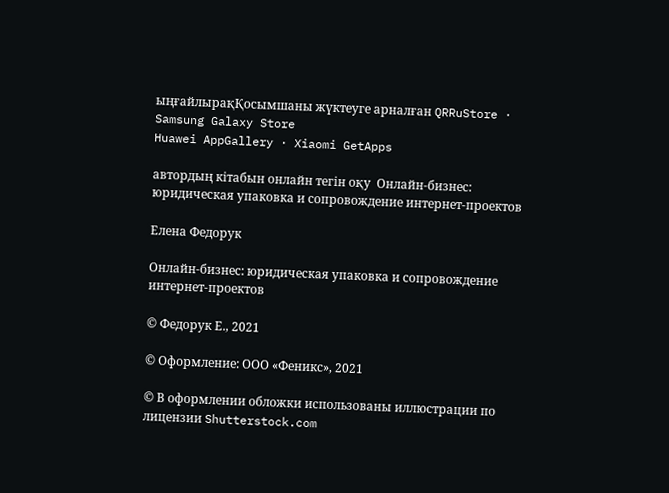ыңғайлырақҚосымшаны жүктеуге арналған QRRuStore · Samsung Galaxy Store
Huawei AppGallery · Xiaomi GetApps

автордың кітабын онлайн тегін оқу  Онлайн-бизнес: юридическая упаковка и сопровождение интернет-проектов

Елена Федорук

Онлайн-бизнес: юридическая упаковка и сопровождение интернет-проектов

© Федорук Е., 2021

© Оформление: ООО «Феникс», 2021

© В оформлении обложки использованы иллюстрации по лицензии Shutterstock.com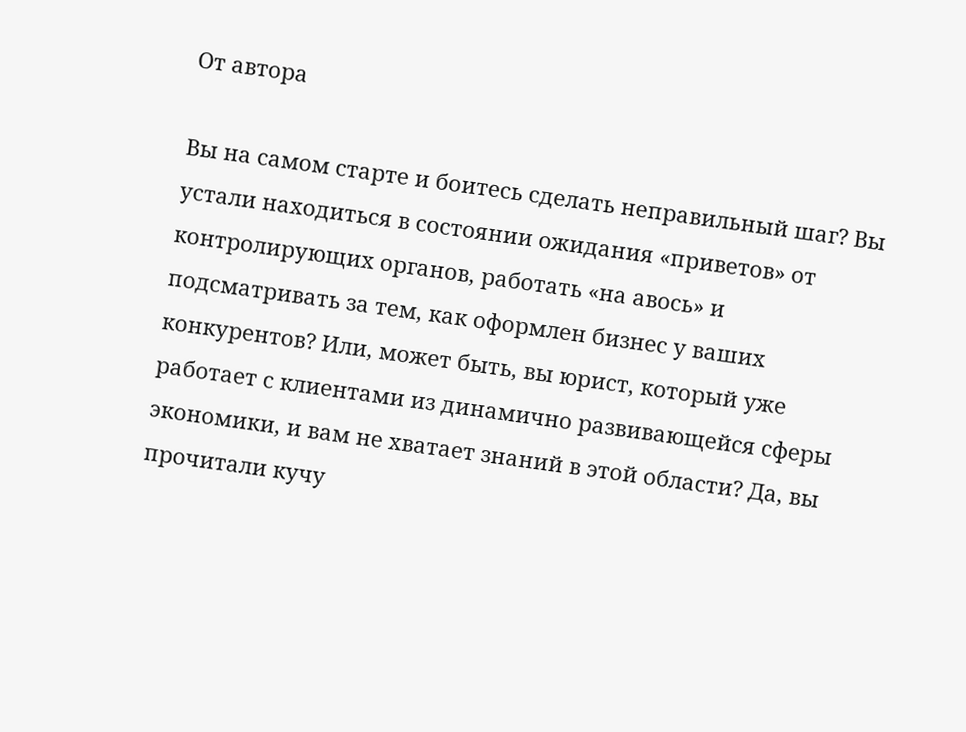От автора

Вы на самом старте и боитесь сделать неправильный шаг? Вы устали находиться в состоянии ожидания «приветов» от контролирующих органов, работать «на авось» и подсматривать за тем, как оформлен бизнес у ваших конкурентов? Или, может быть, вы юрист, который уже работает с клиентами из динамично развивающейся сферы экономики, и вам не хватает знаний в этой области? Да, вы прочитали кучу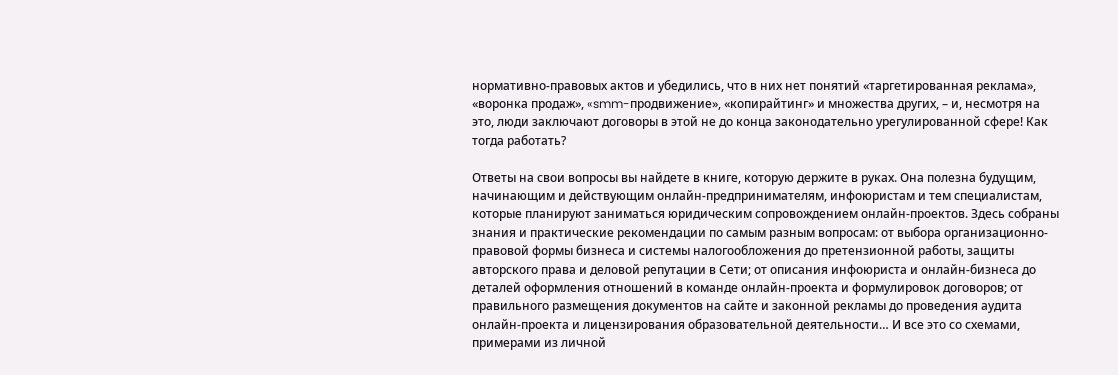нормативно-правовых актов и убедились, что в них нет понятий «таргетированная реклама», «воронка продаж», «smm-продвижение», «копирайтинг» и множества других, – и, несмотря на это, люди заключают договоры в этой не до конца законодательно урегулированной сфере! Как тогда работать?

Ответы на свои вопросы вы найдете в книге, которую держите в руках. Она полезна будущим, начинающим и действующим онлайн-предпринимателям, инфоюристам и тем специалистам, которые планируют заниматься юридическим сопровождением онлайн-проектов. Здесь собраны знания и практические рекомендации по самым разным вопросам: от выбора организационно-правовой формы бизнеса и системы налогообложения до претензионной работы, защиты авторского права и деловой репутации в Сети; от описания инфоюриста и онлайн-бизнеса до деталей оформления отношений в команде онлайн-проекта и формулировок договоров; от правильного размещения документов на сайте и законной рекламы до проведения аудита онлайн-проекта и лицензирования образовательной деятельности… И все это со схемами, примерами из личной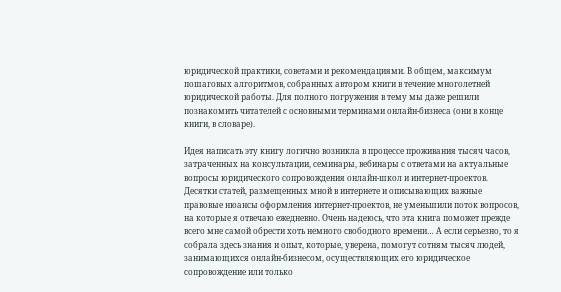юридической практики, советами и рекомендациями. В общем, максимум пошаговых алгоритмов, собранных автором книги в течение многолетней юридической работы. Для полного погружения в тему мы даже решили познакомить читателей с основными терминами онлайн-бизнеса (они в конце книги, в словаре).

Идея написать эту книгу логично возникла в процессе проживания тысяч часов, затраченных на консультации, семинары, вебинары с ответами на актуальные вопросы юридического сопровождения онлайн-школ и интернет-проектов. Десятки статей, размещенных мной в интернете и описывающих важные правовые нюансы оформления интернет-проектов, не уменьшили поток вопросов, на которые я отвечаю ежедневно. Очень надеюсь, что эта книга поможет прежде всего мне самой обрести хоть немного свободного времени… А если серьезно, то я собрала здесь знания и опыт, которые, уверена, помогут сотням тысяч людей, занимающихся онлайн-бизнесом, осуществляющих его юридическое сопровождение или только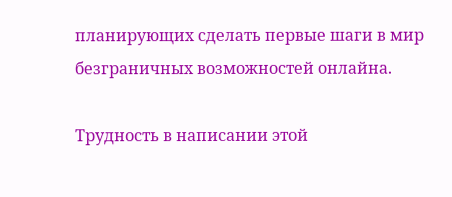планирующих сделать первые шаги в мир безграничных возможностей онлайна.

Трудность в написании этой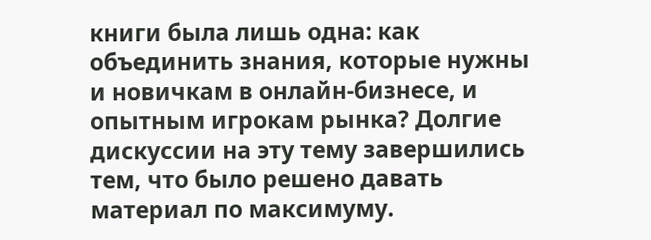книги была лишь одна: как объединить знания, которые нужны и новичкам в онлайн-бизнесе, и опытным игрокам рынка? Долгие дискуссии на эту тему завершились тем, что было решено давать материал по максимуму.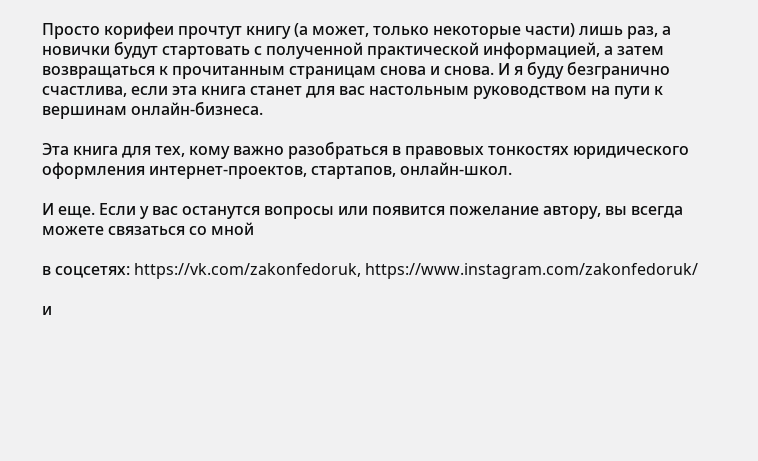Просто корифеи прочтут книгу (а может, только некоторые части) лишь раз, а новички будут стартовать с полученной практической информацией, а затем возвращаться к прочитанным страницам снова и снова. И я буду безгранично счастлива, если эта книга станет для вас настольным руководством на пути к вершинам онлайн-бизнеса.

Эта книга для тех, кому важно разобраться в правовых тонкостях юридического оформления интернет-проектов, стартапов, онлайн-школ.

И еще. Если у вас останутся вопросы или появится пожелание автору, вы всегда можете связаться со мной

в соцсетях: https://vk.com/zakonfedoruk, https://www.instagram.com/zakonfedoruk/

и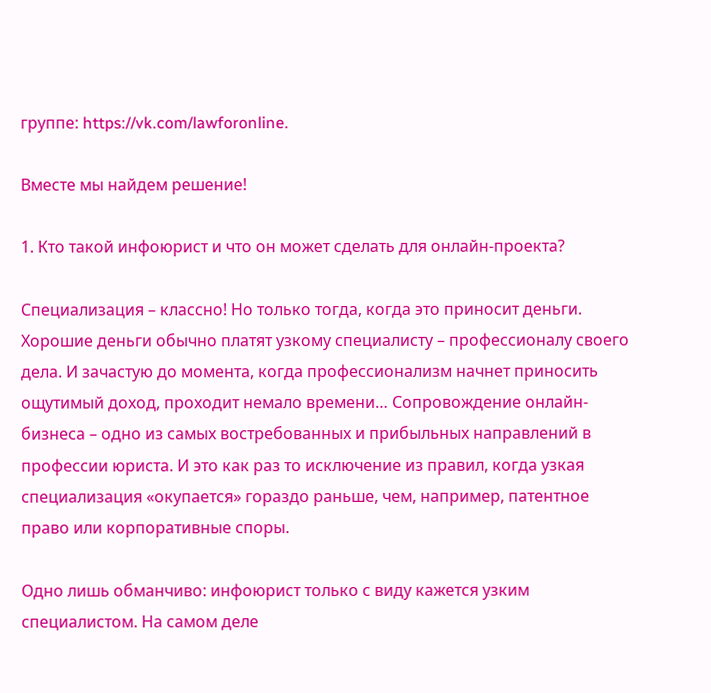группе: https://vk.com/lawforonline.

Вместе мы найдем решение!

1. Кто такой инфоюрист и что он может сделать для онлайн-проекта?

Специализация – классно! Но только тогда, когда это приносит деньги. Хорошие деньги обычно платят узкому специалисту – профессионалу своего дела. И зачастую до момента, когда профессионализм начнет приносить ощутимый доход, проходит немало времени… Сопровождение онлайн-бизнеса – одно из самых востребованных и прибыльных направлений в профессии юриста. И это как раз то исключение из правил, когда узкая специализация «окупается» гораздо раньше, чем, например, патентное право или корпоративные споры.

Одно лишь обманчиво: инфоюрист только с виду кажется узким специалистом. На самом деле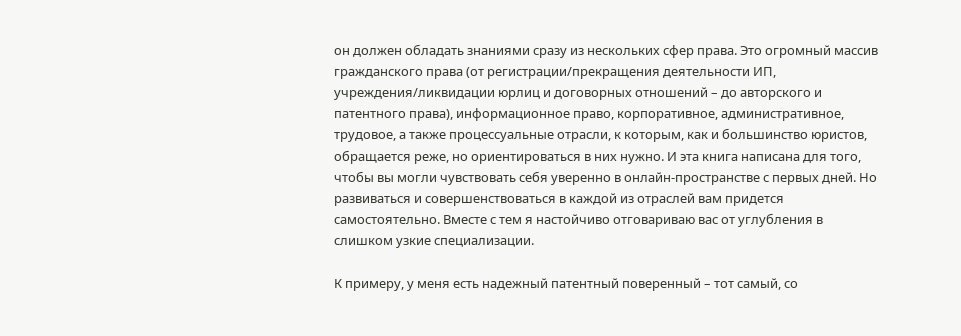он должен обладать знаниями сразу из нескольких сфер права. Это огромный массив гражданского права (от регистрации/прекращения деятельности ИП, учреждения/ликвидации юрлиц и договорных отношений – до авторского и патентного права), информационное право, корпоративное, административное, трудовое, а также процессуальные отрасли, к которым, как и большинство юристов, обращается реже, но ориентироваться в них нужно. И эта книга написана для того, чтобы вы могли чувствовать себя уверенно в онлайн-пространстве с первых дней. Но развиваться и совершенствоваться в каждой из отраслей вам придется самостоятельно. Вместе с тем я настойчиво отговариваю вас от углубления в слишком узкие специализации.

К примеру, у меня есть надежный патентный поверенный – тот самый, со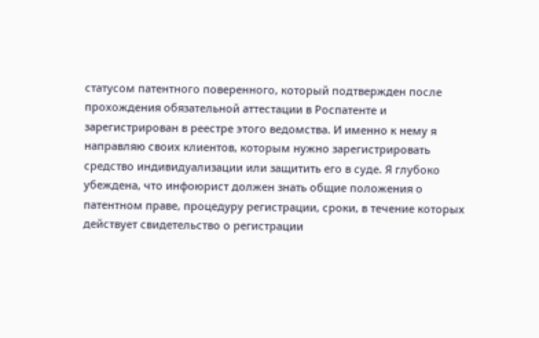статусом патентного поверенного, который подтвержден после прохождения обязательной аттестации в Роспатенте и зарегистрирован в реестре этого ведомства. И именно к нему я направляю своих клиентов, которым нужно зарегистрировать средство индивидуализации или защитить его в суде. Я глубоко убеждена, что инфоюрист должен знать общие положения о патентном праве, процедуру регистрации, сроки, в течение которых действует свидетельство о регистрации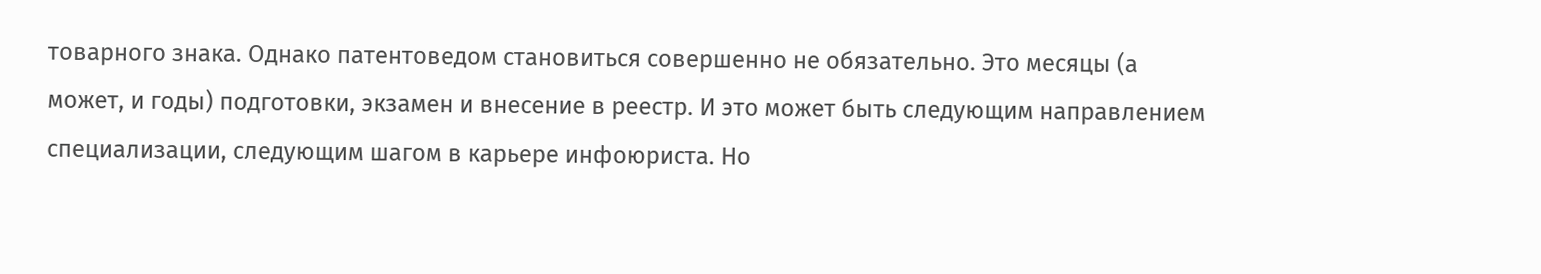товарного знака. Однако патентоведом становиться совершенно не обязательно. Это месяцы (а может, и годы) подготовки, экзамен и внесение в реестр. И это может быть следующим направлением специализации, следующим шагом в карьере инфоюриста. Но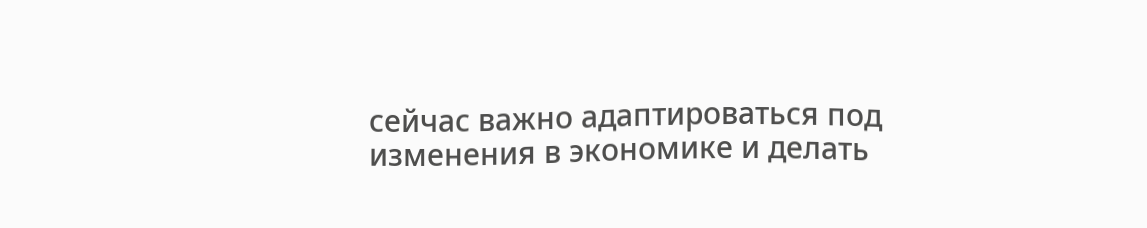сейчас важно адаптироваться под изменения в экономике и делать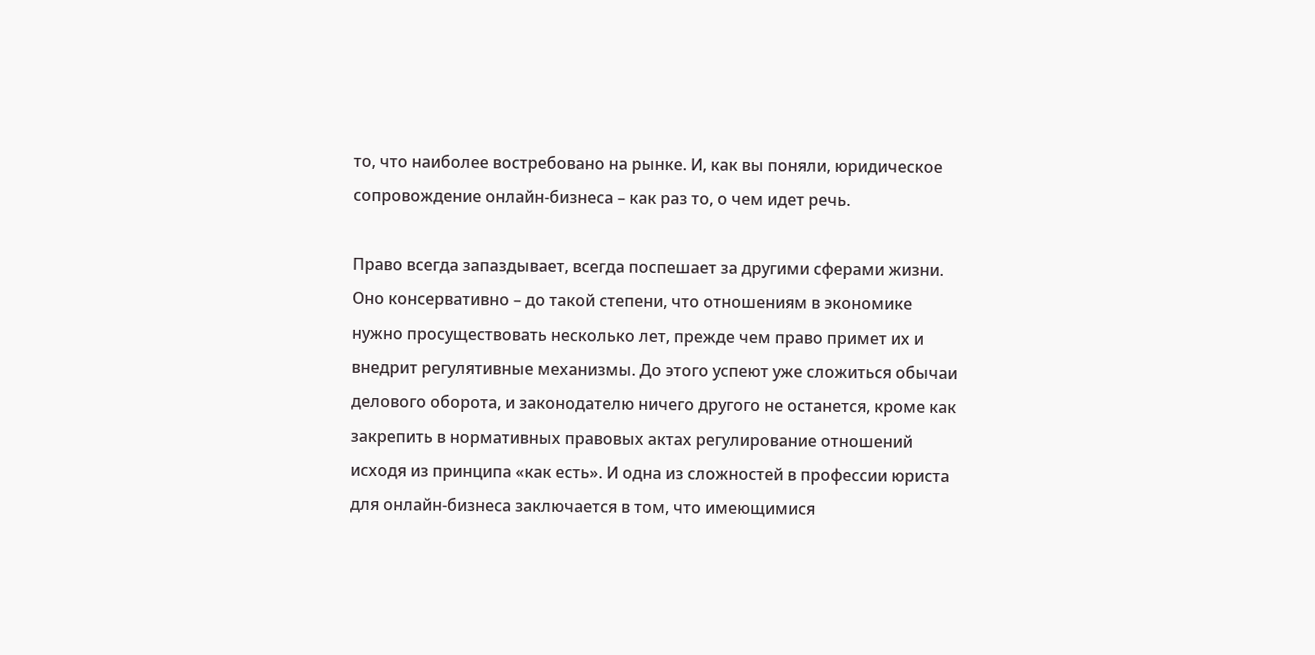то, что наиболее востребовано на рынке. И, как вы поняли, юридическое сопровождение онлайн-бизнеса – как раз то, о чем идет речь.

Право всегда запаздывает, всегда поспешает за другими сферами жизни. Оно консервативно – до такой степени, что отношениям в экономике нужно просуществовать несколько лет, прежде чем право примет их и внедрит регулятивные механизмы. До этого успеют уже сложиться обычаи делового оборота, и законодателю ничего другого не останется, кроме как закрепить в нормативных правовых актах регулирование отношений исходя из принципа «как есть». И одна из сложностей в профессии юриста для онлайн-бизнеса заключается в том, что имеющимися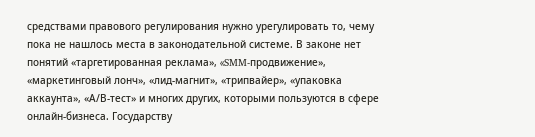средствами правового регулирования нужно урегулировать то, чему пока не нашлось места в законодательной системе. В законе нет понятий «таргетированная реклама», «SMM-продвижение», «маркетинговый лонч», «лид-магнит», «трипвайер», «упаковка аккаунта», «А/В-тест» и многих других, которыми пользуются в сфере онлайн-бизнеса. Государству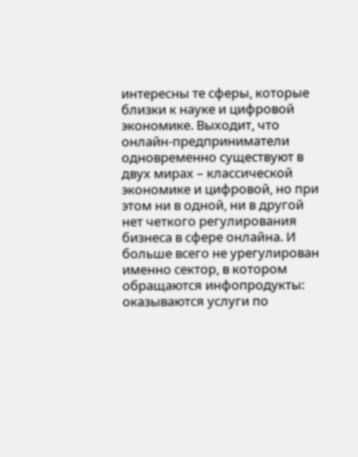интересны те сферы, которые близки к науке и цифровой экономике. Выходит, что онлайн-предприниматели одновременно существуют в двух мирах – классической экономике и цифровой, но при этом ни в одной, ни в другой нет четкого регулирования бизнеса в сфере онлайна. И больше всего не урегулирован именно сектор, в котором обращаются инфопродукты: оказываются услуги по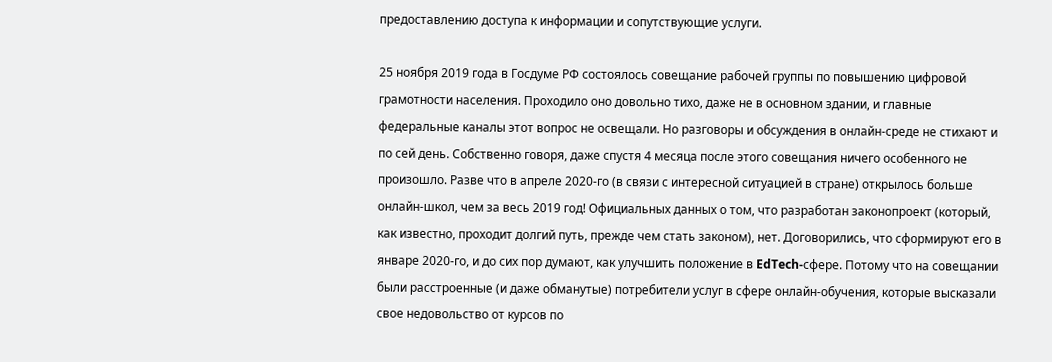предоставлению доступа к информации и сопутствующие услуги.

25 ноября 2019 года в Госдуме РФ состоялось совещание рабочей группы по повышению цифровой грамотности населения. Проходило оно довольно тихо, даже не в основном здании, и главные федеральные каналы этот вопрос не освещали. Но разговоры и обсуждения в онлайн-среде не стихают и по сей день. Собственно говоря, даже спустя 4 месяца после этого совещания ничего особенного не произошло. Разве что в апреле 2020-го (в связи с интересной ситуацией в стране) открылось больше онлайн-школ, чем за весь 2019 год! Официальных данных о том, что разработан законопроект (который, как известно, проходит долгий путь, прежде чем стать законом), нет. Договорились, что сформируют его в январе 2020-го, и до сих пор думают, как улучшить положение в EdTech-сфере. Потому что на совещании были расстроенные (и даже обманутые) потребители услуг в сфере онлайн-обучения, которые высказали свое недовольство от курсов по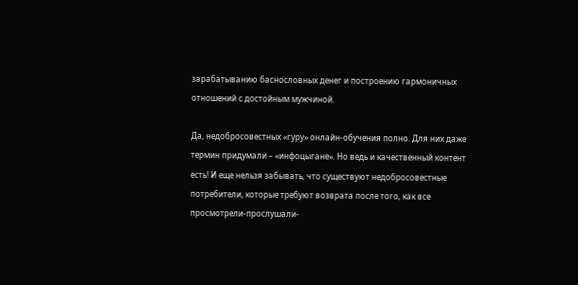зарабатыванию баснословных денег и построению гармоничных отношений с достойным мужчиной.

Да, недобросовестных «гуру» онлайн-обучения полно. Для них даже термин придумали – «инфоцыгане». Но ведь и качественный контент есть! И еще нельзя забывать, что существуют недобросовестные потребители, которые требуют возврата после того, как все просмотрели-прослушали-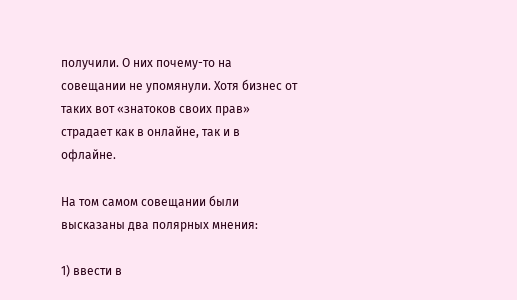получили. О них почему-то на совещании не упомянули. Хотя бизнес от таких вот «знатоков своих прав» страдает как в онлайне, так и в офлайне.

На том самом совещании были высказаны два полярных мнения:

1) ввести в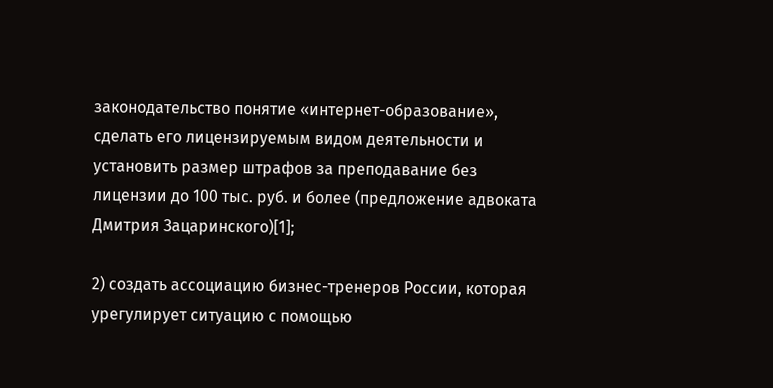законодательство понятие «интернет-образование», сделать его лицензируемым видом деятельности и установить размер штрафов за преподавание без лицензии до 100 тыс. руб. и более (предложение адвоката Дмитрия Зацаринского)[1];

2) создать ассоциацию бизнес-тренеров России, которая урегулирует ситуацию с помощью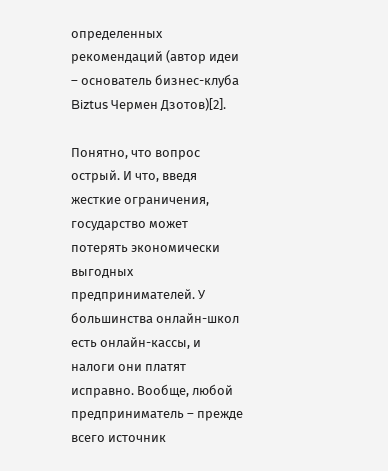определенных рекомендаций (автор идеи – основатель бизнес-клуба Biztus Чермен Дзотов)[2].

Понятно, что вопрос острый. И что, введя жесткие ограничения, государство может потерять экономически выгодных предпринимателей. У большинства онлайн-школ есть онлайн-кассы, и налоги они платят исправно. Вообще, любой предприниматель – прежде всего источник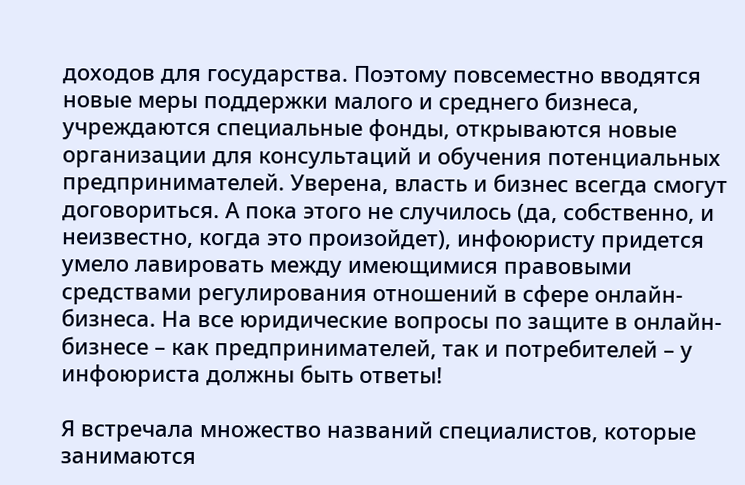доходов для государства. Поэтому повсеместно вводятся новые меры поддержки малого и среднего бизнеса, учреждаются специальные фонды, открываются новые организации для консультаций и обучения потенциальных предпринимателей. Уверена, власть и бизнес всегда смогут договориться. А пока этого не случилось (да, собственно, и неизвестно, когда это произойдет), инфоюристу придется умело лавировать между имеющимися правовыми средствами регулирования отношений в сфере онлайн-бизнеса. На все юридические вопросы по защите в онлайн-бизнесе – как предпринимателей, так и потребителей – у инфоюриста должны быть ответы!

Я встречала множество названий специалистов, которые занимаются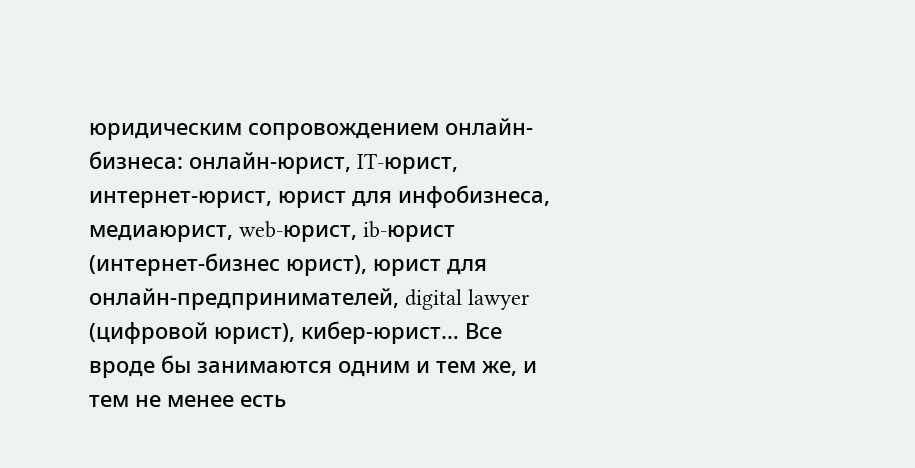юридическим сопровождением онлайн-бизнеса: онлайн-юрист, IT-юрист, интернет-юрист, юрист для инфобизнеса, медиаюрист, web-юрист, ib-юрист (интернет-бизнес юрист), юрист для онлайн-предпринимателей, digital lawyer (цифровой юрист), кибер-юрист… Все вроде бы занимаются одним и тем же, и тем не менее есть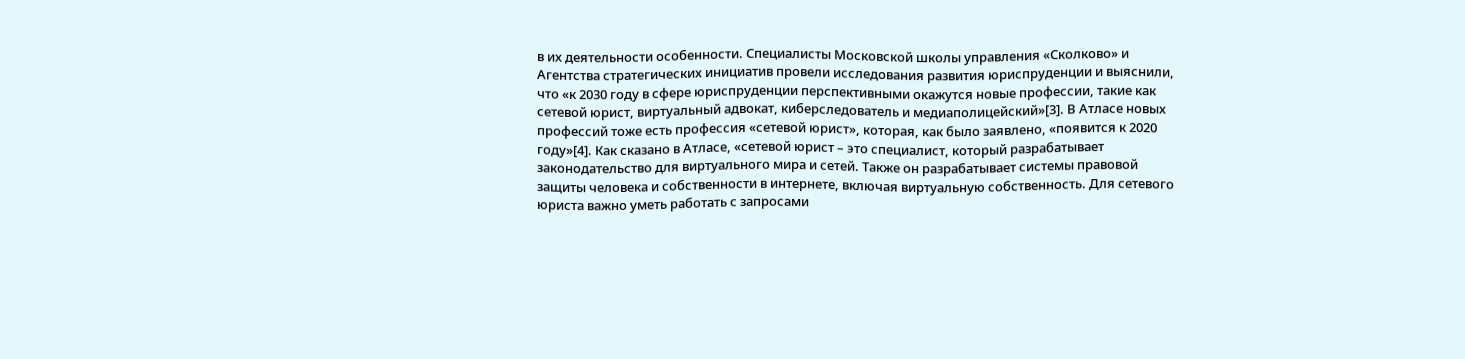в их деятельности особенности. Специалисты Московской школы управления «Сколково» и Агентства стратегических инициатив провели исследования развития юриспруденции и выяснили, что «к 2030 году в сфере юриспруденции перспективными окажутся новые профессии, такие как сетевой юрист, виртуальный адвокат, киберследователь и медиаполицейский»[3]. В Атласе новых профессий тоже есть профессия «сетевой юрист», которая, как было заявлено, «появится к 2020 году»[4]. Как сказано в Атласе, «сетевой юрист – это специалист, который разрабатывает законодательство для виртуального мира и сетей. Также он разрабатывает системы правовой защиты человека и собственности в интернете, включая виртуальную собственность. Для сетевого юриста важно уметь работать с запросами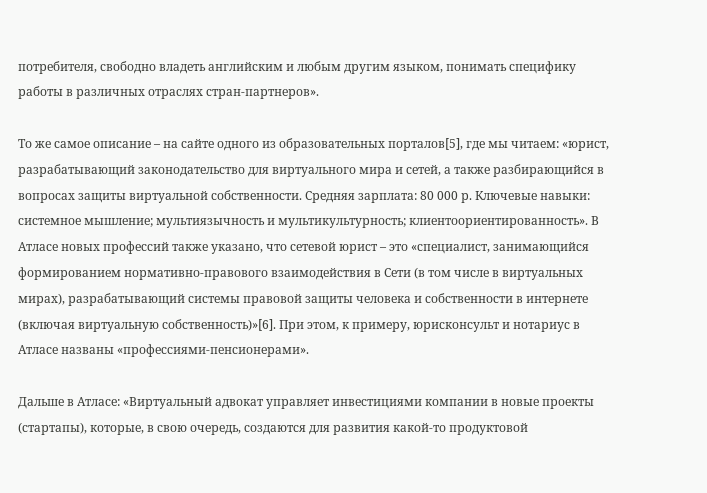потребителя, свободно владеть английским и любым другим языком, понимать специфику работы в различных отраслях стран-партнеров».

То же самое описание – на сайте одного из образовательных порталов[5], где мы читаем: «юрист, разрабатывающий законодательство для виртуального мира и сетей, а также разбирающийся в вопросах защиты виртуальной собственности. Средняя зарплата: 80 000 р. Ключевые навыки: системное мышление; мультиязычность и мультикультурность; клиентоориентированность». В Атласе новых профессий также указано, что сетевой юрист – это «специалист, занимающийся формированием нормативно-правового взаимодействия в Сети (в том числе в виртуальных мирах), разрабатывающий системы правовой защиты человека и собственности в интернете (включая виртуальную собственность)»[6]. При этом, к примеру, юрисконсульт и нотариус в Атласе названы «профессиями-пенсионерами».

Дальше в Атласе: «Виртуальный адвокат управляет инвестициями компании в новые проекты (стартапы), которые, в свою очередь, создаются для развития какой-то продуктовой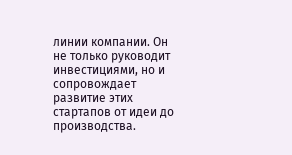линии компании. Он не только руководит инвестициями, но и сопровождает развитие этих стартапов от идеи до производства.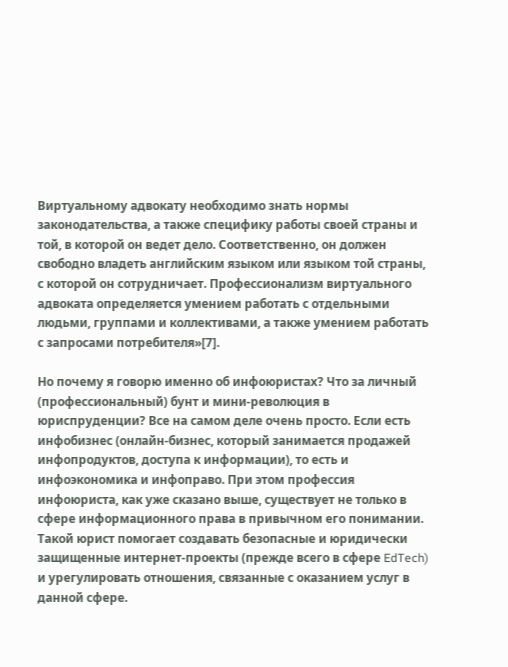Виртуальному адвокату необходимо знать нормы законодательства, а также специфику работы своей страны и той, в которой он ведет дело. Соответственно, он должен свободно владеть английским языком или языком той страны, с которой он сотрудничает. Профессионализм виртуального адвоката определяется умением работать с отдельными людьми, группами и коллективами, а также умением работать с запросами потребителя»[7].

Но почему я говорю именно об инфоюристах? Что за личный (профессиональный) бунт и мини-революция в юриспруденции? Все на самом деле очень просто. Если есть инфобизнес (онлайн-бизнес, который занимается продажей инфопродуктов, доступа к информации), то есть и инфоэкономика и инфоправо. При этом профессия инфоюриста, как уже сказано выше, существует не только в сфере информационного права в привычном его понимании. Такой юрист помогает создавать безопасные и юридически защищенные интернет-проекты (прежде всего в сфере EdTech) и урегулировать отношения, связанные с оказанием услуг в данной сфере.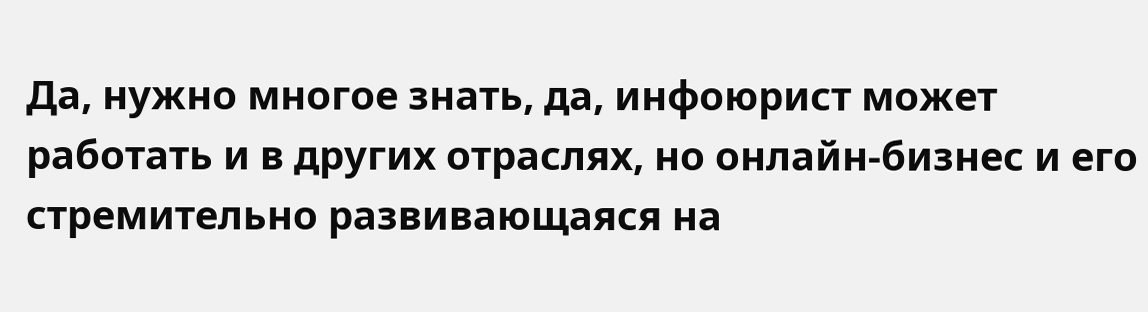Да, нужно многое знать, да, инфоюрист может работать и в других отраслях, но онлайн-бизнес и его стремительно развивающаяся на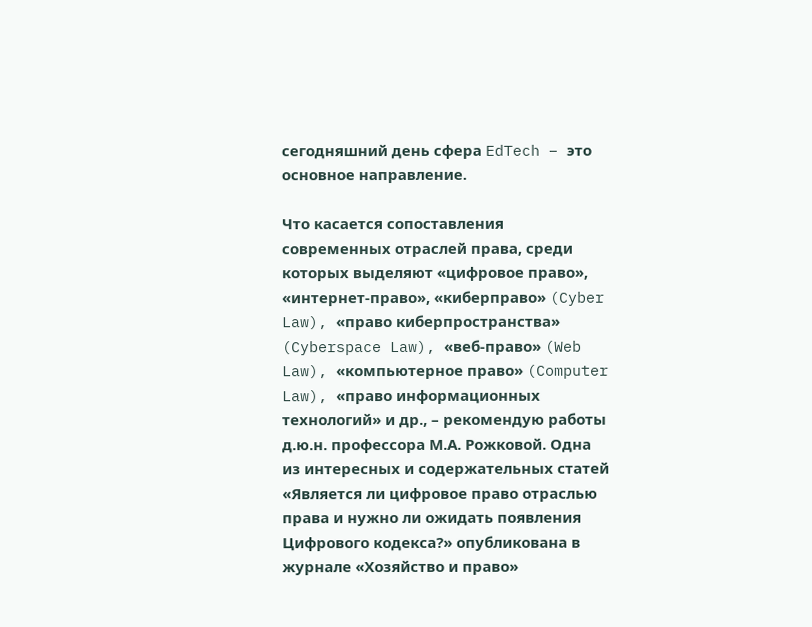сегодняшний день сфера EdTech – это основное направление.

Что касается сопоставления современных отраслей права, среди которых выделяют «цифровое право», «интернет-право», «киберправо» (Cyber Law), «право киберпространства» (Cyberspace Law), «веб-право» (Web Law), «компьютерное право» (Computer Law), «право информационных технологий» и др., – рекомендую работы д.ю.н. профессора М.А. Рожковой. Одна из интересных и содержательных статей «Является ли цифровое право отраслью права и нужно ли ожидать появления Цифрового кодекса?» опубликована в журнале «Хозяйство и право»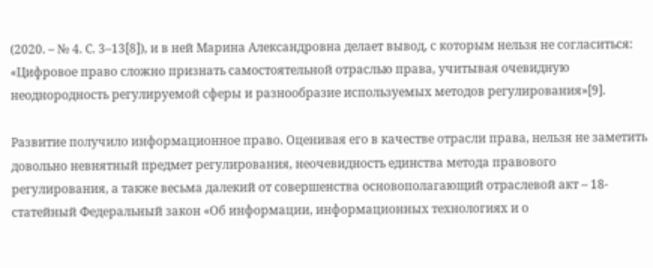(2020. – № 4. С. 3–13[8]), и в ней Марина Александровна делает вывод, с которым нельзя не согласиться: «Цифровое право сложно признать самостоятельной отраслью права, учитывая очевидную неоднородность регулируемой сферы и разнообразие используемых методов регулирования»[9].

Развитие получило информационное право. Оценивая его в качестве отрасли права, нельзя не заметить довольно невнятный предмет регулирования, неочевидность единства метода правового регулирования, а также весьма далекий от совершенства основополагающий отраслевой акт – 18-статейный Федеральный закон «Об информации, информационных технологиях и о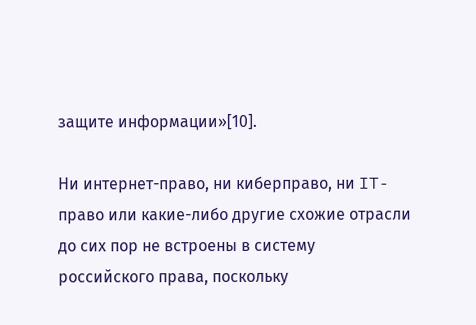защите информации»[10].

Ни интернет-право, ни киберправо, ни IT-право или какие-либо другие схожие отрасли до сих пор не встроены в систему российского права, поскольку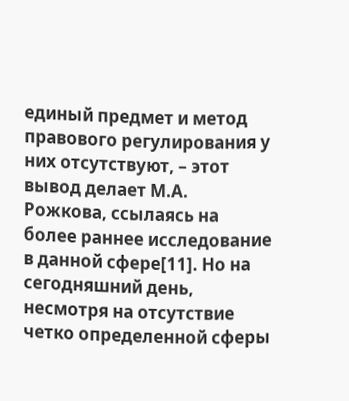единый предмет и метод правового регулирования у них отсутствуют, – этот вывод делает М.А. Рожкова, ссылаясь на более раннее исследование в данной сфере[11]. Но на сегодняшний день, несмотря на отсутствие четко определенной сферы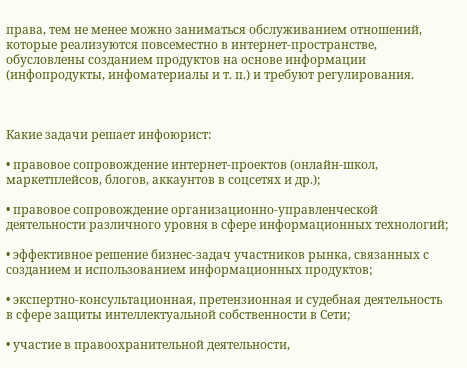права, тем не менее можно заниматься обслуживанием отношений, которые реализуются повсеместно в интернет-пространстве, обусловлены созданием продуктов на основе информации (инфопродукты, инфоматериалы и т. п.) и требуют регулирования.



Какие задачи решает инфоюрист:

• правовое сопровождение интернет-проектов (онлайн-школ, маркетплейсов, блогов, аккаунтов в соцсетях и др.);

• правовое сопровождение организационно-управленческой деятельности различного уровня в сфере информационных технологий;

• эффективное решение бизнес-задач участников рынка, связанных с созданием и использованием информационных продуктов;

• экспертно-консультационная, претензионная и судебная деятельность в сфере защиты интеллектуальной собственности в Сети;

• участие в правоохранительной деятельности,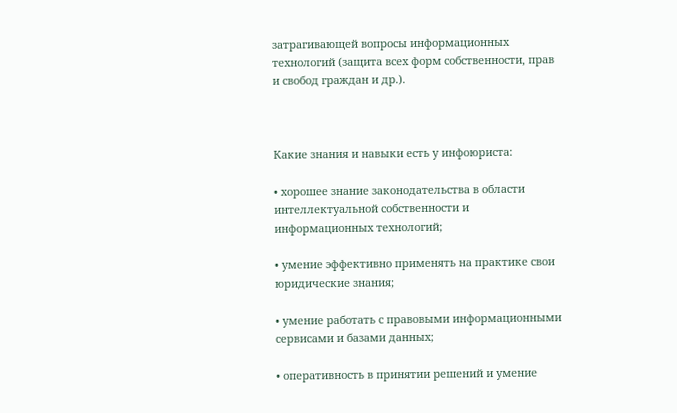затрагивающей вопросы информационных технологий (защита всех форм собственности, прав и свобод граждан и др.).



Какие знания и навыки есть у инфоюриста:

• хорошее знание законодательства в области интеллектуальной собственности и информационных технологий;

• умение эффективно применять на практике свои юридические знания;

• умение работать с правовыми информационными сервисами и базами данных;

• оперативность в принятии решений и умение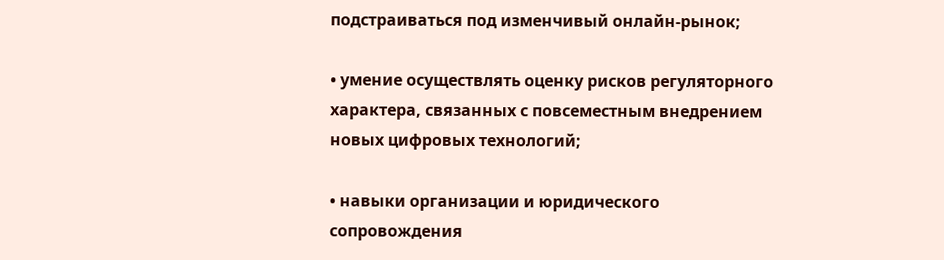подстраиваться под изменчивый онлайн-рынок;

• умение осуществлять оценку рисков регуляторного характера, связанных с повсеместным внедрением новых цифровых технологий;

• навыки организации и юридического сопровождения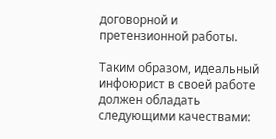договорной и претензионной работы.

Таким образом, идеальный инфоюрист в своей работе должен обладать следующими качествами: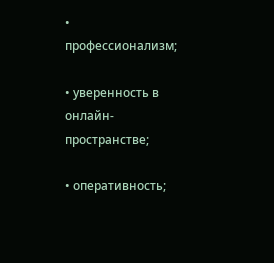• профессионализм;

• уверенность в онлайн-пространстве;

• оперативность;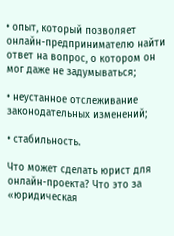• опыт, который позволяет онлайн-предпринимателю найти ответ на вопрос, о котором он мог даже не задумываться;

• неустанное отслеживание законодательных изменений;

• стабильность.

Что может сделать юрист для онлайн-проекта? Что это за «юридическая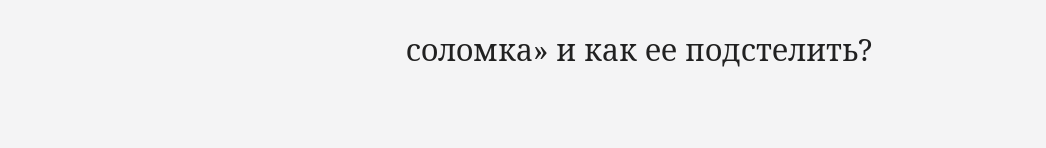соломка» и как ее подстелить?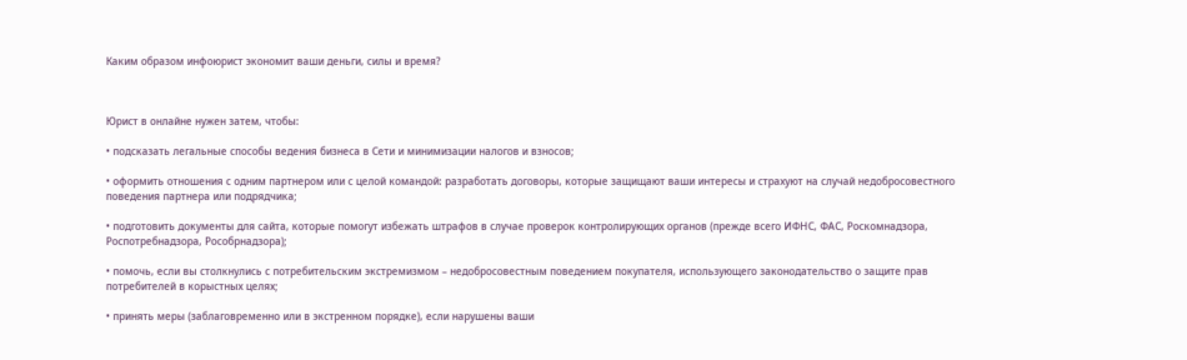Каким образом инфоюрист экономит ваши деньги, силы и время?



Юрист в онлайне нужен затем, чтобы:

• подсказать легальные способы ведения бизнеса в Сети и минимизации налогов и взносов;

• оформить отношения с одним партнером или с целой командой: разработать договоры, которые защищают ваши интересы и страхуют на случай недобросовестного поведения партнера или подрядчика;

• подготовить документы для сайта, которые помогут избежать штрафов в случае проверок контролирующих органов (прежде всего ИФНС, ФАС, Роскомнадзора, Роспотребнадзора, Рособрнадзора);

• помочь, если вы столкнулись с потребительским экстремизмом – недобросовестным поведением покупателя, использующего законодательство о защите прав потребителей в корыстных целях;

• принять меры (заблаговременно или в экстренном порядке), если нарушены ваши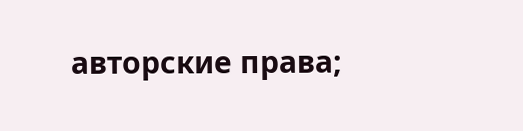авторские права;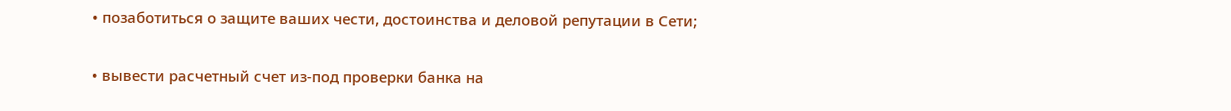• позаботиться о защите ваших чести, достоинства и деловой репутации в Сети;

• вывести расчетный счет из-под проверки банка на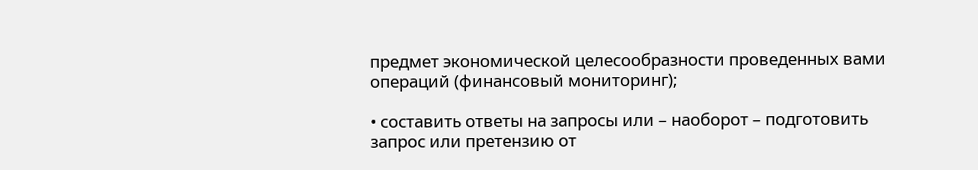предмет экономической целесообразности проведенных вами операций (финансовый мониторинг);

• составить ответы на запросы или – наоборот – подготовить запрос или претензию от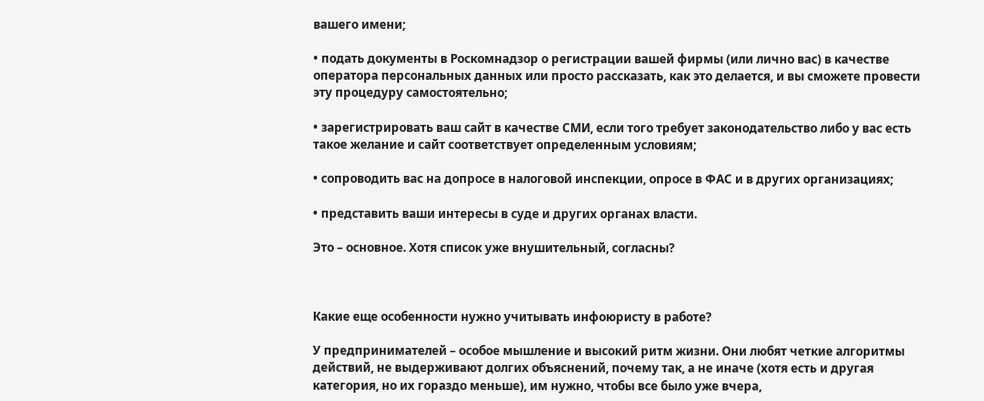вашего имени;

• подать документы в Роскомнадзор о регистрации вашей фирмы (или лично вас) в качестве оператора персональных данных или просто рассказать, как это делается, и вы сможете провести эту процедуру самостоятельно;

• зарегистрировать ваш сайт в качестве СМИ, если того требует законодательство либо у вас есть такое желание и сайт соответствует определенным условиям;

• сопроводить вас на допросе в налоговой инспекции, опросе в ФАС и в других организациях;

• представить ваши интересы в суде и других органах власти.

Это – основное. Хотя список уже внушительный, согласны?



Какие еще особенности нужно учитывать инфоюристу в работе?

У предпринимателей – особое мышление и высокий ритм жизни. Они любят четкие алгоритмы действий, не выдерживают долгих объяснений, почему так, а не иначе (хотя есть и другая категория, но их гораздо меньше), им нужно, чтобы все было уже вчера,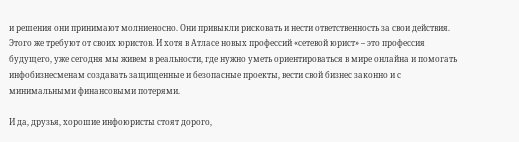и решения они принимают молниеносно. Они привыкли рисковать и нести ответственность за свои действия. Этого же требуют от своих юристов. И хотя в Атласе новых профессий «сетевой юрист» – это профессия будущего, уже сегодня мы живем в реальности, где нужно уметь ориентироваться в мире онлайна и помогать инфобизнесменам создавать защищенные и безопасные проекты, вести свой бизнес законно и с минимальными финансовыми потерями.

И да, друзья, хорошие инфоюристы стоят дорого,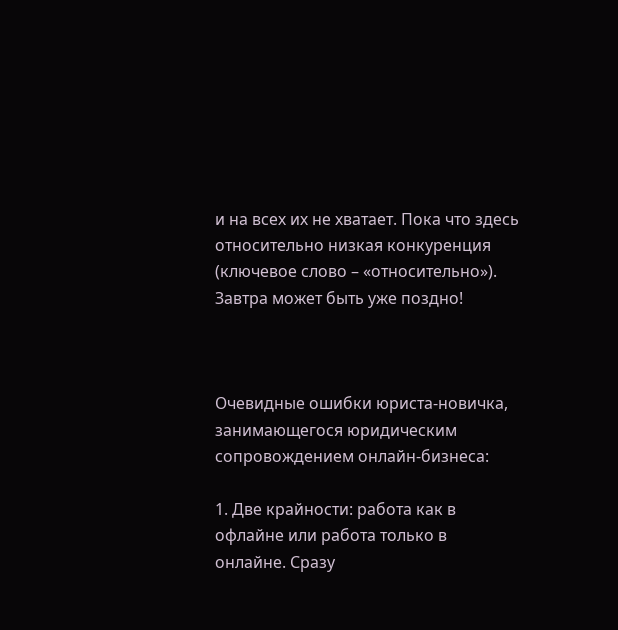и на всех их не хватает. Пока что здесь относительно низкая конкуренция (ключевое слово – «относительно»). Завтра может быть уже поздно!



Очевидные ошибки юриста-новичка, занимающегося юридическим сопровождением онлайн-бизнеса:

1. Две крайности: работа как в офлайне или работа только в онлайне. Сразу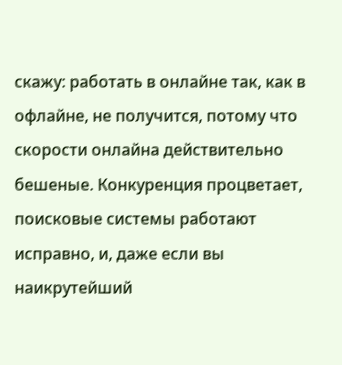скажу: работать в онлайне так, как в офлайне, не получится, потому что скорости онлайна действительно бешеные. Конкуренция процветает, поисковые системы работают исправно, и, даже если вы наикрутейший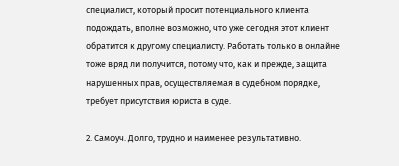специалист, который просит потенциального клиента подождать, вполне возможно, что уже сегодня этот клиент обратится к другому специалисту. Работать только в онлайне тоже вряд ли получится, потому что, как и прежде, защита нарушенных прав, осуществляемая в судебном порядке, требует присутствия юриста в суде.

2. Самоуч. Долго, трудно и наименее результативно.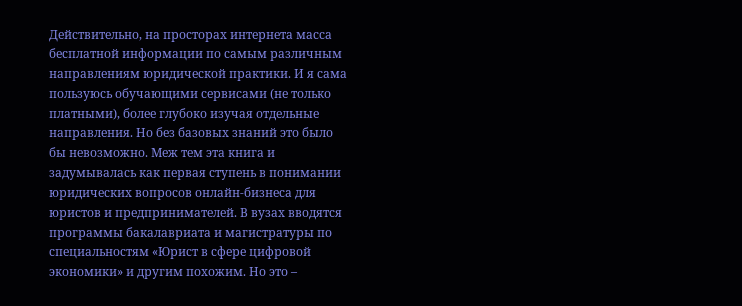Действительно, на просторах интернета масса бесплатной информации по самым различным направлениям юридической практики. И я сама пользуюсь обучающими сервисами (не только платными), более глубоко изучая отдельные направления. Но без базовых знаний это было бы невозможно. Меж тем эта книга и задумывалась как первая ступень в понимании юридических вопросов онлайн-бизнеса для юристов и предпринимателей. В вузах вводятся программы бакалавриата и магистратуры по специальностям «Юрист в сфере цифровой экономики» и другим похожим. Но это –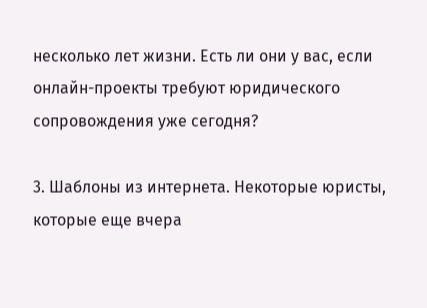несколько лет жизни. Есть ли они у вас, если онлайн-проекты требуют юридического сопровождения уже сегодня?

3. Шаблоны из интернета. Некоторые юристы, которые еще вчера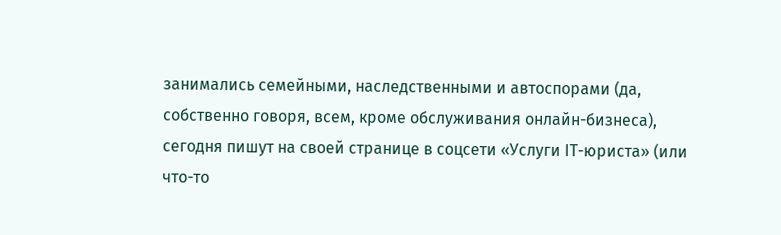занимались семейными, наследственными и автоспорами (да, собственно говоря, всем, кроме обслуживания онлайн-бизнеса), сегодня пишут на своей странице в соцсети «Услуги IT-юриста» (или что-то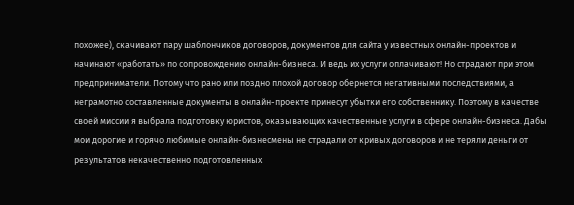похожее), скачивают пару шаблончиков договоров, документов для сайта у известных онлайн-проектов и начинают «работать» по сопровождению онлайн-бизнеса. И ведь их услуги оплачивают! Но страдают при этом предприниматели. Потому что рано или поздно плохой договор обернется негативными последствиями, а неграмотно составленные документы в онлайн-проекте принесут убытки его собственнику. Поэтому в качестве своей миссии я выбрала подготовку юристов, оказывающих качественные услуги в сфере онлайн-бизнеса. Дабы мои дорогие и горячо любимые онлайн-бизнесмены не страдали от кривых договоров и не теряли деньги от результатов некачественно подготовленных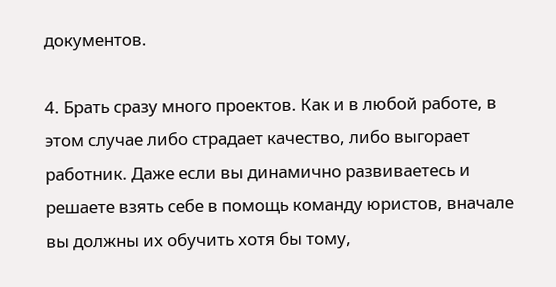документов.

4. Брать сразу много проектов. Как и в любой работе, в этом случае либо страдает качество, либо выгорает работник. Даже если вы динамично развиваетесь и решаете взять себе в помощь команду юристов, вначале вы должны их обучить хотя бы тому,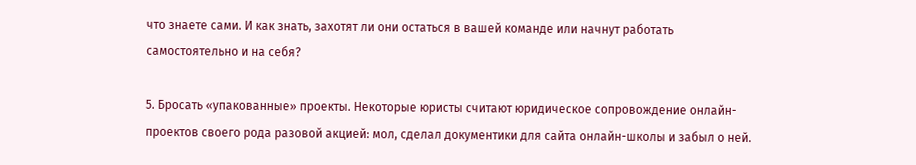что знаете сами. И как знать, захотят ли они остаться в вашей команде или начнут работать самостоятельно и на себя?

5. Бросать «упакованные» проекты. Некоторые юристы считают юридическое сопровождение онлайн-проектов своего рода разовой акцией: мол, сделал документики для сайта онлайн-школы и забыл о ней.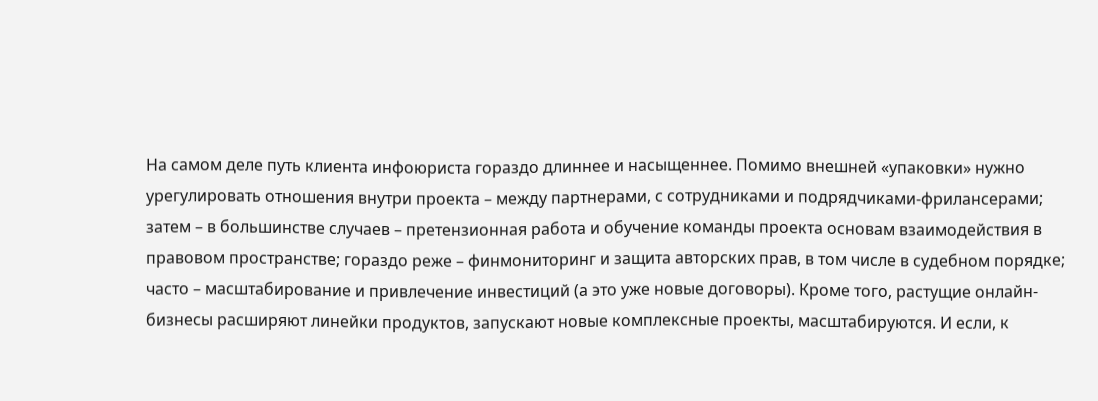На самом деле путь клиента инфоюриста гораздо длиннее и насыщеннее. Помимо внешней «упаковки» нужно урегулировать отношения внутри проекта – между партнерами, с сотрудниками и подрядчиками-фрилансерами; затем – в большинстве случаев – претензионная работа и обучение команды проекта основам взаимодействия в правовом пространстве; гораздо реже – финмониторинг и защита авторских прав, в том числе в судебном порядке; часто – масштабирование и привлечение инвестиций (а это уже новые договоры). Кроме того, растущие онлайн-бизнесы расширяют линейки продуктов, запускают новые комплексные проекты, масштабируются. И если, к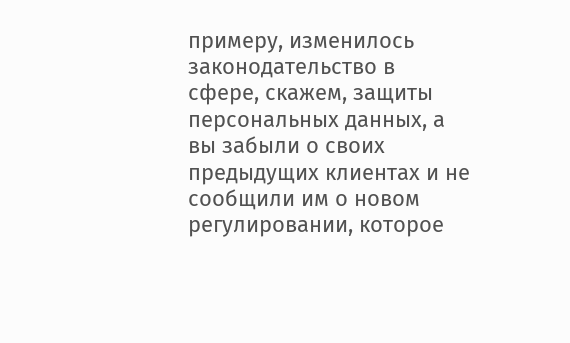примеру, изменилось законодательство в сфере, скажем, защиты персональных данных, а вы забыли о своих предыдущих клиентах и не сообщили им о новом регулировании, которое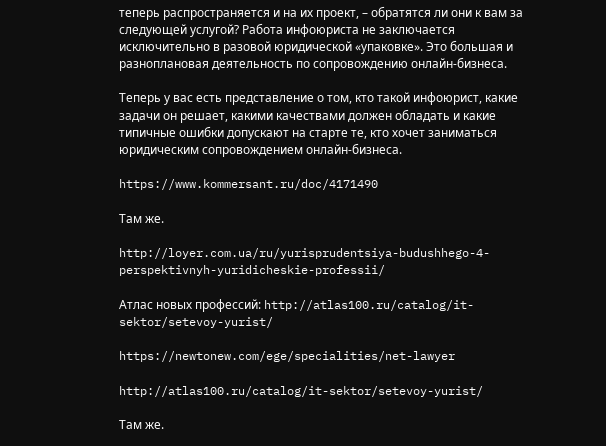теперь распространяется и на их проект, – обратятся ли они к вам за следующей услугой? Работа инфоюриста не заключается исключительно в разовой юридической «упаковке». Это большая и разноплановая деятельность по сопровождению онлайн-бизнеса.

Теперь у вас есть представление о том, кто такой инфоюрист, какие задачи он решает, какими качествами должен обладать и какие типичные ошибки допускают на старте те, кто хочет заниматься юридическим сопровождением онлайн-бизнеса.

https://www.kommersant.ru/doc/4171490

Там же.

http://loyer.com.ua/ru/yurisprudentsiya-budushhego-4-perspektivnyh-yuridicheskie-professii/

Атлас новых профессий: http://atlas100.ru/catalog/it-sektor/setevoy-yurist/

https://newtonew.com/ege/specialities/net-lawyer

http://atlas100.ru/catalog/it-sektor/setevoy-yurist/

Там же.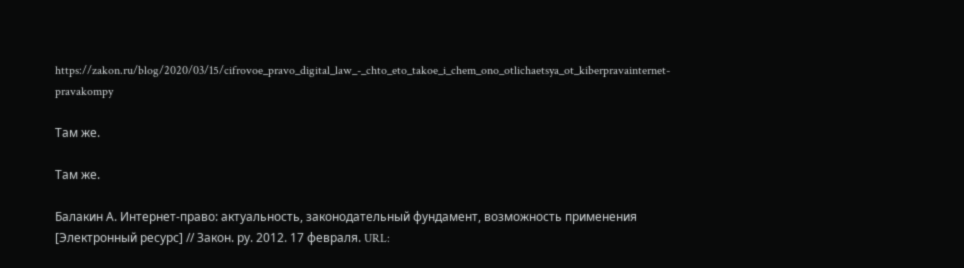https://zakon.ru/blog/2020/03/15/cifrovoe_pravo_digital_law_-_chto_eto_takoe_i_chem_ono_otlichaetsya_ot_kiberpravainternet-pravakompy

Там же.

Там же.

Балакин А. Интернет-право: актуальность, законодательный фундамент, возможность применения [Электронный ресурс] // Закон. ру. 2012. 17 февраля. URL: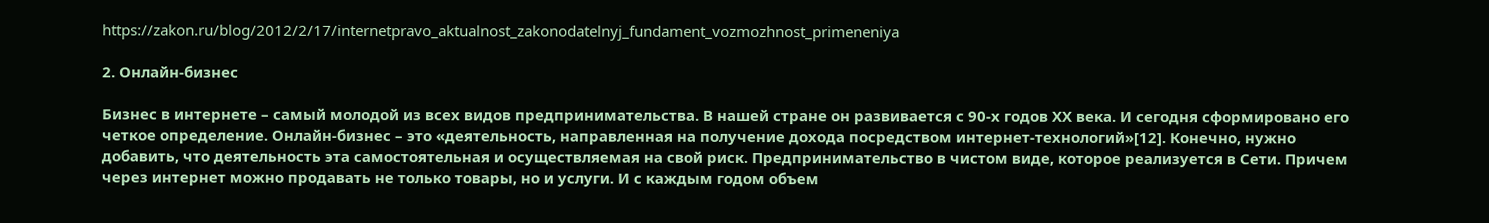https://zakon.ru/blog/2012/2/17/internetpravo_aktualnost_zakonodatelnyj_fundament_vozmozhnost_primeneniya

2. Онлайн-бизнес

Бизнес в интернете – самый молодой из всех видов предпринимательства. В нашей стране он развивается с 90-х годов ХХ века. И сегодня сформировано его четкое определение. Онлайн-бизнес – это «деятельность, направленная на получение дохода посредством интернет-технологий»[12]. Конечно, нужно добавить, что деятельность эта самостоятельная и осуществляемая на свой риск. Предпринимательство в чистом виде, которое реализуется в Сети. Причем через интернет можно продавать не только товары, но и услуги. И с каждым годом объем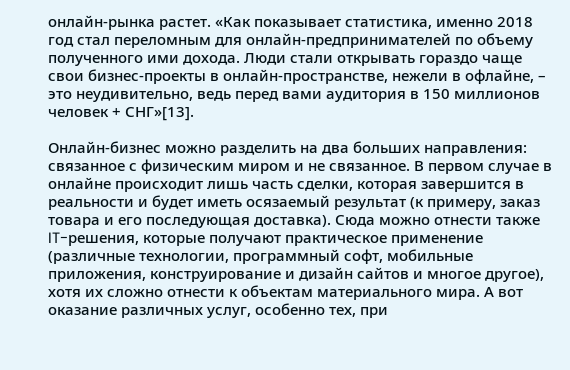онлайн-рынка растет. «Как показывает статистика, именно 2018 год стал переломным для онлайн-предпринимателей по объему полученного ими дохода. Люди стали открывать гораздо чаще свои бизнес-проекты в онлайн-пространстве, нежели в офлайне, – это неудивительно, ведь перед вами аудитория в 150 миллионов человек + СНГ»[13].

Онлайн-бизнес можно разделить на два больших направления: связанное с физическим миром и не связанное. В первом случае в онлайне происходит лишь часть сделки, которая завершится в реальности и будет иметь осязаемый результат (к примеру, заказ товара и его последующая доставка). Сюда можно отнести также IT-решения, которые получают практическое применение (различные технологии, программный софт, мобильные приложения, конструирование и дизайн сайтов и многое другое), хотя их сложно отнести к объектам материального мира. А вот оказание различных услуг, особенно тех, при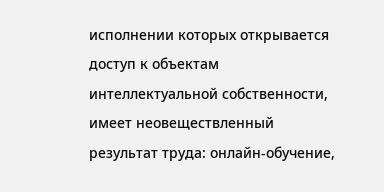исполнении которых открывается доступ к объектам интеллектуальной собственности, имеет неовеществленный результат труда: онлайн-обучение,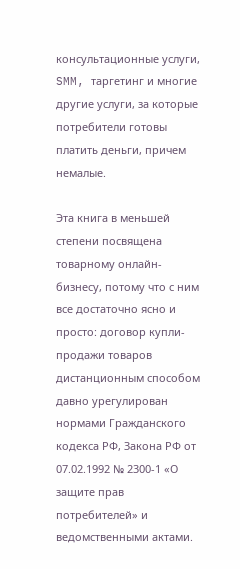консультационные услуги, SMM, таргетинг и многие другие услуги, за которые потребители готовы платить деньги, причем немалые.

Эта книга в меньшей степени посвящена товарному онлайн-бизнесу, потому что с ним все достаточно ясно и просто: договор купли-продажи товаров дистанционным способом давно урегулирован нормами Гражданского кодекса РФ, Закона РФ от 07.02.1992 № 2300-1 «О защите прав потребителей» и ведомственными актами.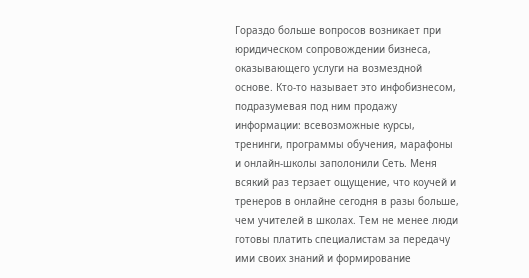Гораздо больше вопросов возникает при юридическом сопровождении бизнеса, оказывающего услуги на возмездной основе. Кто-то называет это инфобизнесом, подразумевая под ним продажу информации: всевозможные курсы, тренинги, программы обучения, марафоны и онлайн-школы заполонили Сеть. Меня всякий раз терзает ощущение, что коучей и тренеров в онлайне сегодня в разы больше, чем учителей в школах. Тем не менее люди готовы платить специалистам за передачу ими своих знаний и формирование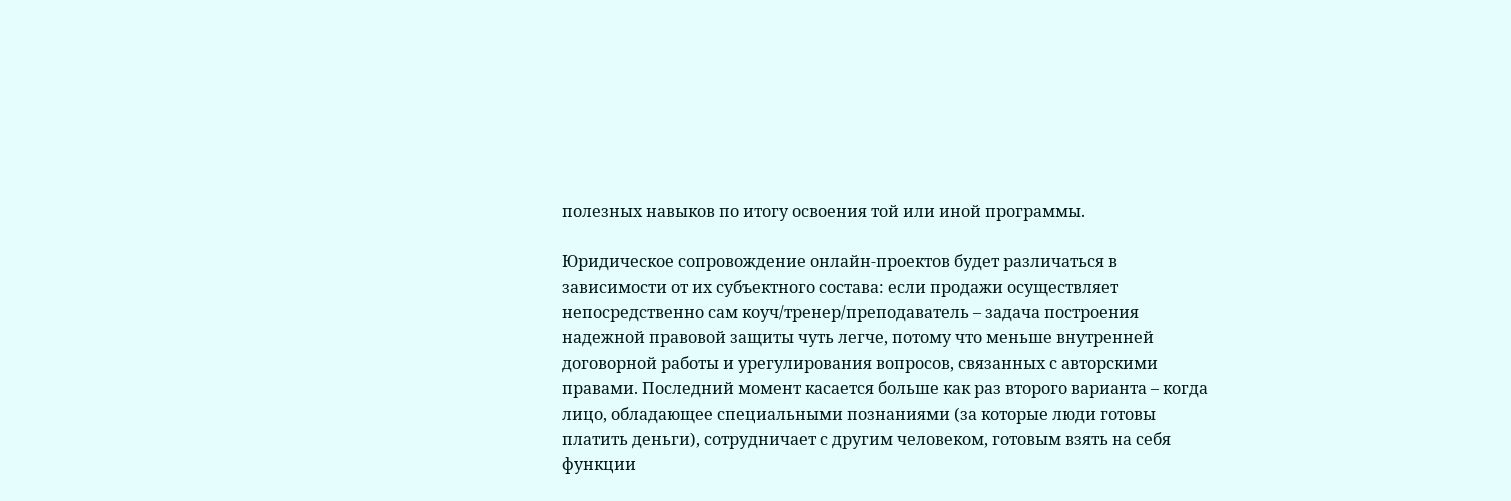полезных навыков по итогу освоения той или иной программы.

Юридическое сопровождение онлайн-проектов будет различаться в зависимости от их субъектного состава: если продажи осуществляет непосредственно сам коуч/тренер/преподаватель – задача построения надежной правовой защиты чуть легче, потому что меньше внутренней договорной работы и урегулирования вопросов, связанных с авторскими правами. Последний момент касается больше как раз второго варианта – когда лицо, обладающее специальными познаниями (за которые люди готовы платить деньги), сотрудничает с другим человеком, готовым взять на себя функции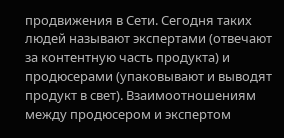продвижения в Сети. Сегодня таких людей называют экспертами (отвечают за контентную часть продукта) и продюсерами (упаковывают и выводят продукт в свет). Взаимоотношениям между продюсером и экспертом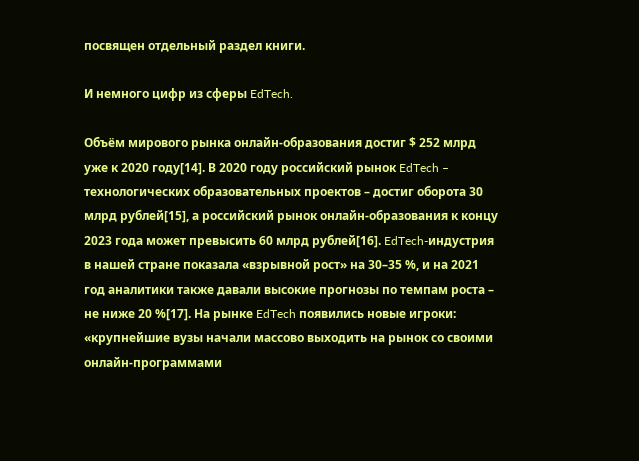посвящен отдельный раздел книги.

И немного цифр из сферы EdTech.

Объём мирового рынка онлайн-образования достиг $ 252 млрд уже к 2020 году[14]. В 2020 году российский рынок EdTech – технологических образовательных проектов – достиг оборота 30 млрд рублей[15], а российский рынок онлайн-образования к концу 2023 года может превысить 60 млрд рублей[16]. EdTech-индустрия в нашей стране показала «взрывной рост» на 30–35 %, и на 2021 год аналитики также давали высокие прогнозы по темпам роста – не ниже 20 %[17]. На рынке EdTech появились новые игроки: «крупнейшие вузы начали массово выходить на рынок со своими онлайн-программами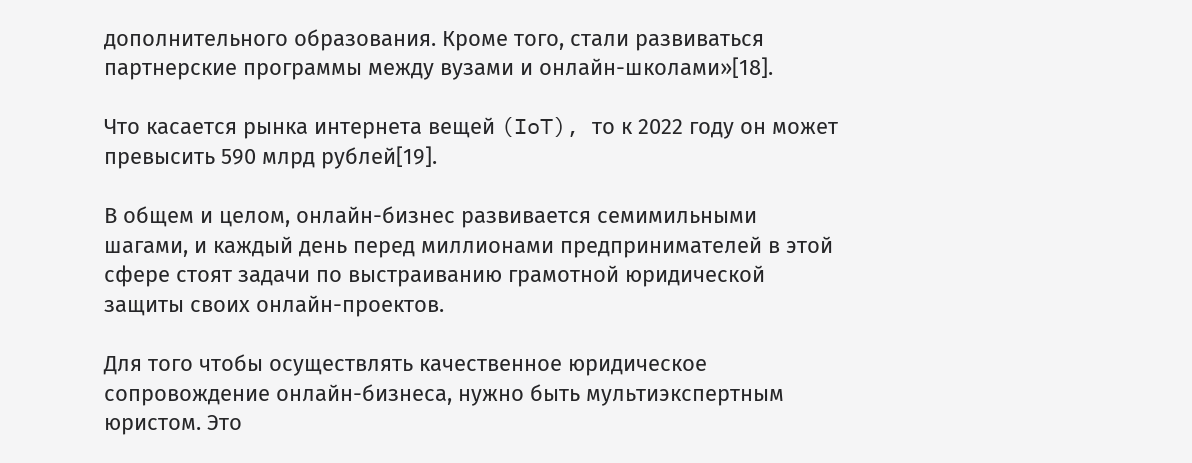дополнительного образования. Кроме того, стали развиваться партнерские программы между вузами и онлайн-школами»[18].

Что касается рынка интернета вещей (IoT), то к 2022 году он может превысить 590 млрд рублей[19].

В общем и целом, онлайн-бизнес развивается семимильными шагами, и каждый день перед миллионами предпринимателей в этой сфере стоят задачи по выстраиванию грамотной юридической защиты своих онлайн-проектов.

Для того чтобы осуществлять качественное юридическое сопровождение онлайн-бизнеса, нужно быть мультиэкспертным юристом. Это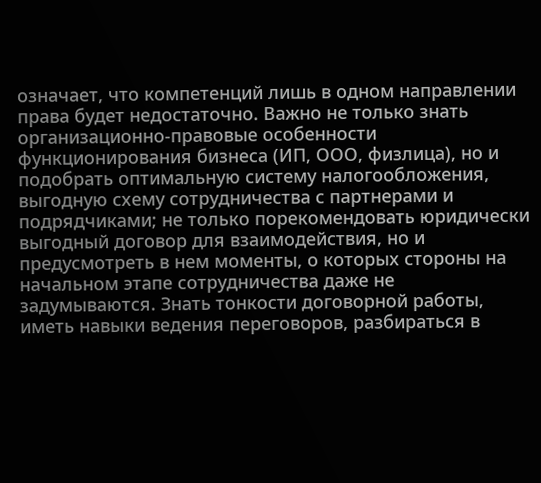означает, что компетенций лишь в одном направлении права будет недостаточно. Важно не только знать организационно-правовые особенности функционирования бизнеса (ИП, ООО, физлица), но и подобрать оптимальную систему налогообложения, выгодную схему сотрудничества с партнерами и подрядчиками; не только порекомендовать юридически выгодный договор для взаимодействия, но и предусмотреть в нем моменты, о которых стороны на начальном этапе сотрудничества даже не задумываются. Знать тонкости договорной работы, иметь навыки ведения переговоров, разбираться в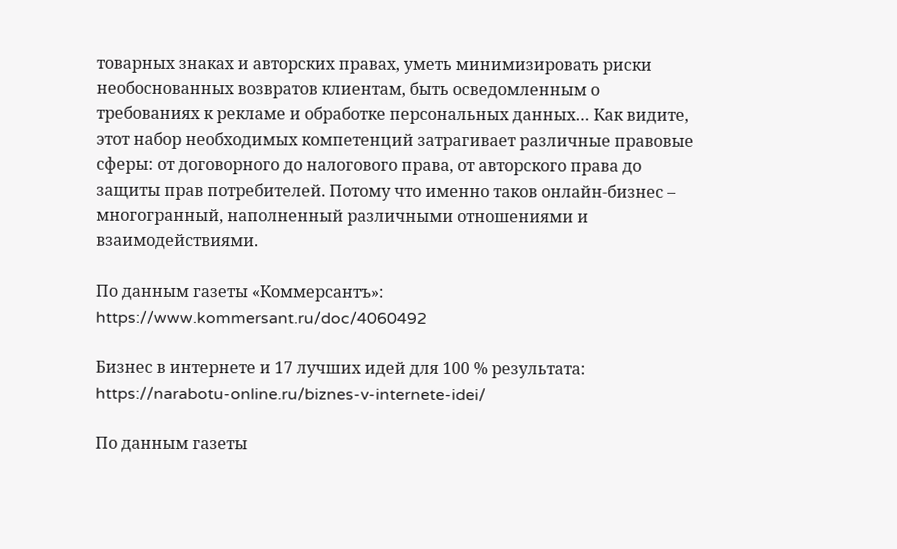товарных знаках и авторских правах, уметь минимизировать риски необоснованных возвратов клиентам, быть осведомленным о требованиях к рекламе и обработке персональных данных… Как видите, этот набор необходимых компетенций затрагивает различные правовые сферы: от договорного до налогового права, от авторского права до защиты прав потребителей. Потому что именно таков онлайн-бизнес – многогранный, наполненный различными отношениями и взаимодействиями.

По данным газеты «Коммерсантъ»: https://www.kommersant.ru/doc/4060492

Бизнес в интернете и 17 лучших идей для 100 % результата: https://narabotu-online.ru/biznes-v-internete-idei/

По данным газеты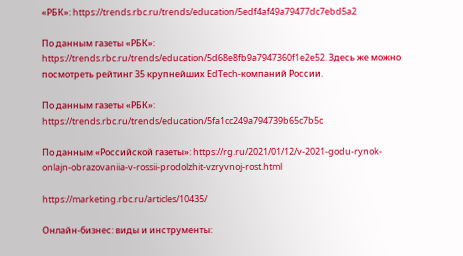«РБК»: https://trends.rbc.ru/trends/education/5edf4af49a79477dc7ebd5a2

По данным газеты «РБК»: https://trends.rbc.ru/trends/education/5d68e8fb9a7947360f1e2e52. Здесь же можно посмотреть рейтинг 35 крупнейших EdTech-компаний России.

По данным газеты «РБК»: https://trends.rbc.ru/trends/education/5fa1cc249a794739b65c7b5c

По данным «Российской газеты»: https://rg.ru/2021/01/12/v-2021-godu-rynok-onlajn-obrazovaniia-v-rossii-prodolzhit-vzryvnoj-rost.html

https://marketing.rbc.ru/articles/10435/

Онлайн-бизнес: виды и инструменты: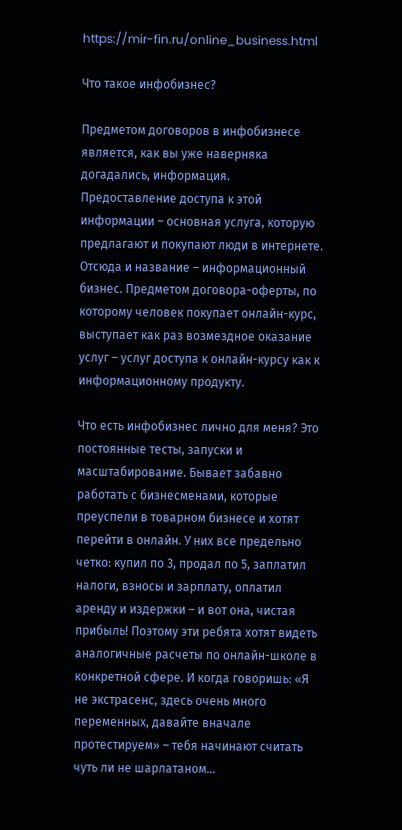https://mir-fin.ru/online_business.html

Что такое инфобизнес?

Предметом договоров в инфобизнесе является, как вы уже наверняка догадались, информация. Предоставление доступа к этой информации – основная услуга, которую предлагают и покупают люди в интернете. Отсюда и название – информационный бизнес. Предметом договора-оферты, по которому человек покупает онлайн-курс, выступает как раз возмездное оказание услуг – услуг доступа к онлайн-курсу как к информационному продукту.

Что есть инфобизнес лично для меня? Это постоянные тесты, запуски и масштабирование. Бывает забавно работать с бизнесменами, которые преуспели в товарном бизнесе и хотят перейти в онлайн. У них все предельно четко: купил по 3, продал по 5, заплатил налоги, взносы и зарплату, оплатил аренду и издержки – и вот она, чистая прибыль! Поэтому эти ребята хотят видеть аналогичные расчеты по онлайн-школе в конкретной сфере. И когда говоришь: «Я не экстрасенс, здесь очень много переменных, давайте вначале протестируем» – тебя начинают считать чуть ли не шарлатаном…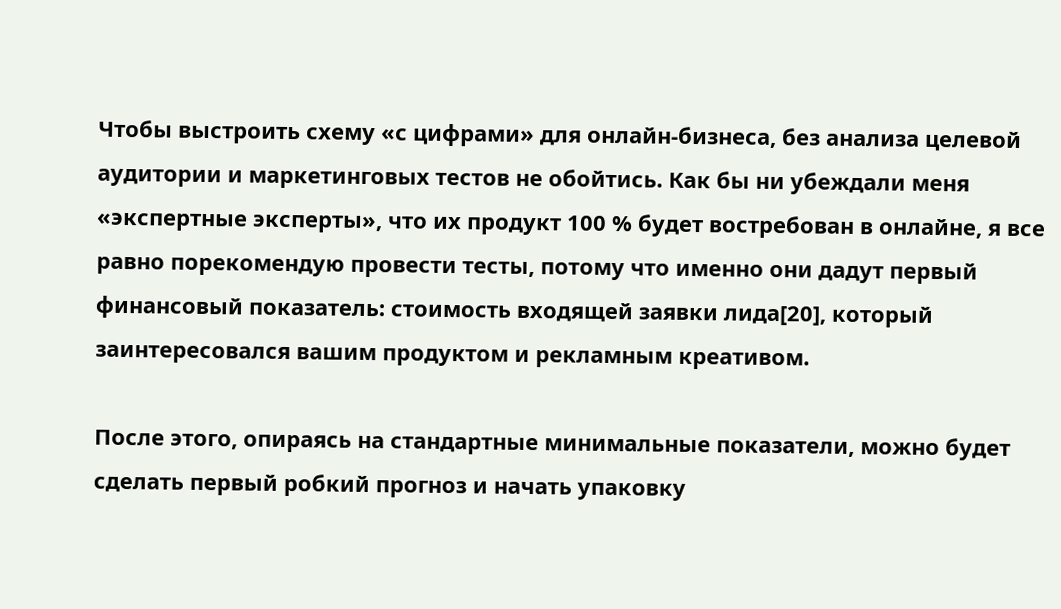Чтобы выстроить схему «с цифрами» для онлайн-бизнеса, без анализа целевой аудитории и маркетинговых тестов не обойтись. Как бы ни убеждали меня «экспертные эксперты», что их продукт 100 % будет востребован в онлайне, я все равно порекомендую провести тесты, потому что именно они дадут первый финансовый показатель: стоимость входящей заявки лида[20], который заинтересовался вашим продуктом и рекламным креативом.

После этого, опираясь на стандартные минимальные показатели, можно будет сделать первый робкий прогноз и начать упаковку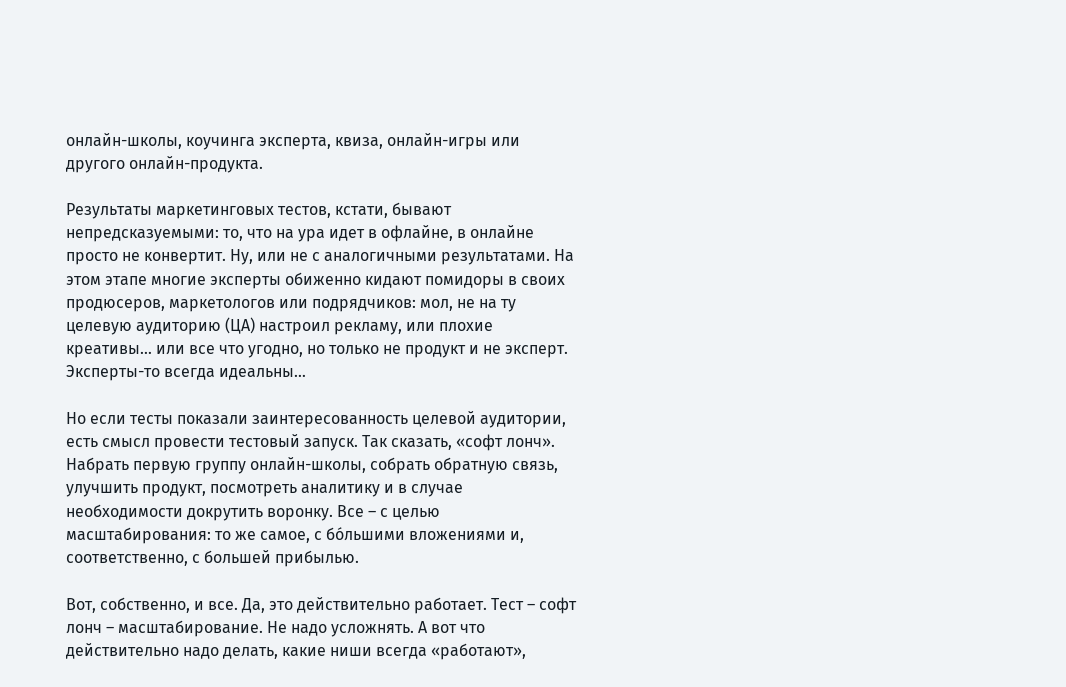онлайн-школы, коучинга эксперта, квиза, онлайн-игры или другого онлайн-продукта.

Результаты маркетинговых тестов, кстати, бывают непредсказуемыми: то, что на ура идет в офлайне, в онлайне просто не конвертит. Ну, или не с аналогичными результатами. На этом этапе многие эксперты обиженно кидают помидоры в своих продюсеров, маркетологов или подрядчиков: мол, не на ту целевую аудиторию (ЦА) настроил рекламу, или плохие креативы… или все что угодно, но только не продукт и не эксперт. Эксперты-то всегда идеальны…

Но если тесты показали заинтересованность целевой аудитории, есть смысл провести тестовый запуск. Так сказать, «софт лонч». Набрать первую группу онлайн-школы, собрать обратную связь, улучшить продукт, посмотреть аналитику и в случае необходимости докрутить воронку. Все – с целью масштабирования: то же самое, с бóльшими вложениями и, соответственно, с большей прибылью.

Вот, собственно, и все. Да, это действительно работает. Тест – софт лонч – масштабирование. Не надо усложнять. А вот что действительно надо делать, какие ниши всегда «работают»,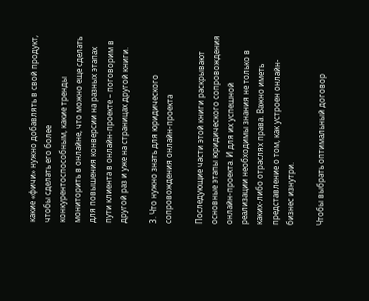какие «фичи» нужно добавлять в свой продукт, чтобы сделать его более конкурентоспособным, какие тренды мониторить в онлайне, что можно еще сделать для повышения конверсии на разных этапах пути клиента в онлайн-проекте – поговорим в другой раз и уже на страницах другой книги.

3. Что нужно знать для юридического сопровождения онлайн-проекта

Последующие части этой книги раскрывают основные этапы юридического сопровождения онлайн-проекта. И для их успешной реализации необходимы знания не только в каких-либо отраслях права. Важно иметь представление о том, как устроен онлайн-бизнес изнутри.

Чтобы выбрать оптимальный договор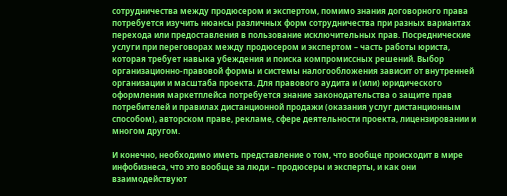сотрудничества между продюсером и экспертом, помимо знания договорного права потребуется изучить нюансы различных форм сотрудничества при разных вариантах перехода или предоставления в пользование исключительных прав. Посреднические услуги при переговорах между продюсером и экспертом – часть работы юриста, которая требует навыка убеждения и поиска компромиссных решений. Выбор организационно-правовой формы и системы налогообложения зависит от внутренней организации и масштаба проекта. Для правового аудита и (или) юридического оформления маркетплейса потребуется знание законодательства о защите прав потребителей и правилах дистанционной продажи (оказания услуг дистанционным способом), авторском праве, рекламе, сфере деятельности проекта, лицензировании и многом другом.

И конечно, необходимо иметь представление о том, что вообще происходит в мире инфобизнеса, что это вообще за люди – продюсеры и эксперты, и как они взаимодействуют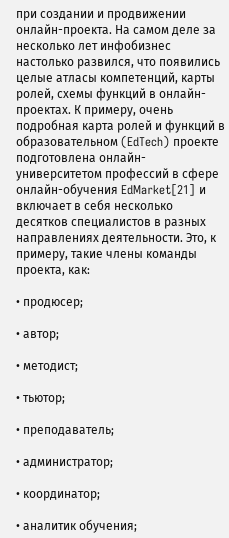при создании и продвижении онлайн-проекта. На самом деле за несколько лет инфобизнес настолько развился, что появились целые атласы компетенций, карты ролей, схемы функций в онлайн-проектах. К примеру, очень подробная карта ролей и функций в образовательном (EdTech) проекте подготовлена онлайн-университетом профессий в сфере онлайн-обучения EdMarket[21] и включает в себя несколько десятков специалистов в разных направлениях деятельности. Это, к примеру, такие члены команды проекта, как:

• продюсер;

• автор;

• методист;

• тьютор;

• преподаватель;

• администратор;

• координатор;

• аналитик обучения;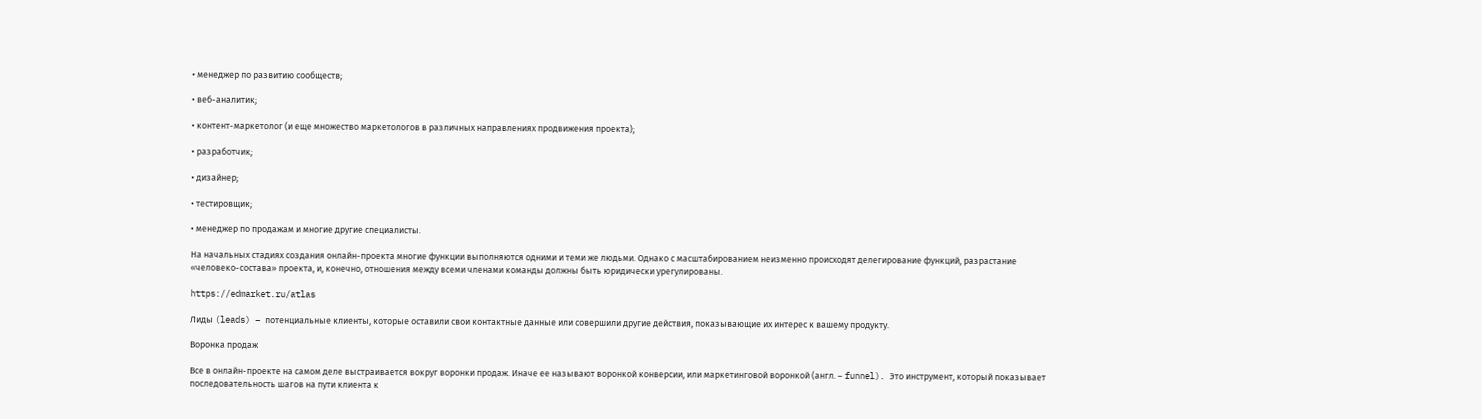• менеджер по развитию сообществ;

• веб-аналитик;

• контент-маркетолог (и еще множество маркетологов в различных направлениях продвижения проекта);

• разработчик;

• дизайнер;

• тестировщик;

• менеджер по продажам и многие другие специалисты.

На начальных стадиях создания онлайн-проекта многие функции выполняются одними и теми же людьми. Однако с масштабированием неизменно происходят делегирование функций, разрастание «человеко-состава» проекта, и, конечно, отношения между всеми членами команды должны быть юридически урегулированы.

https://edmarket.ru/atlas

Лиды (leads) – потенциальные клиенты, которые оставили свои контактные данные или совершили другие действия, показывающие их интерес к вашему продукту.

Воронка продаж

Все в онлайн-проекте на самом деле выстраивается вокруг воронки продаж. Иначе ее называют воронкой конверсии, или маркетинговой воронкой (англ. – funnel). Это инструмент, который показывает последовательность шагов на пути клиента к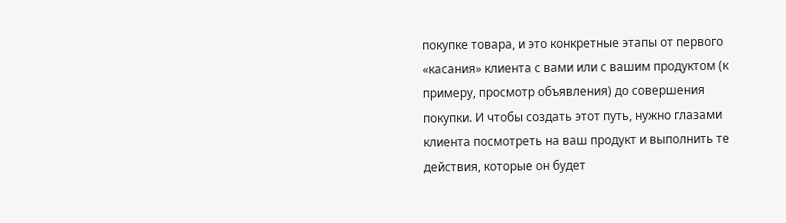покупке товара, и это конкретные этапы от первого «касания» клиента с вами или с вашим продуктом (к примеру, просмотр объявления) до совершения покупки. И чтобы создать этот путь, нужно глазами клиента посмотреть на ваш продукт и выполнить те действия, которые он будет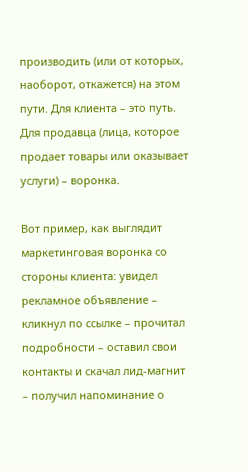производить (или от которых, наоборот, откажется) на этом пути. Для клиента – это путь. Для продавца (лица, которое продает товары или оказывает услуги) – воронка.

Вот пример, как выглядит маркетинговая воронка со стороны клиента: увидел рекламное объявление – кликнул по ссылке – прочитал подробности – оставил свои контакты и скачал лид-магнит – получил напоминание о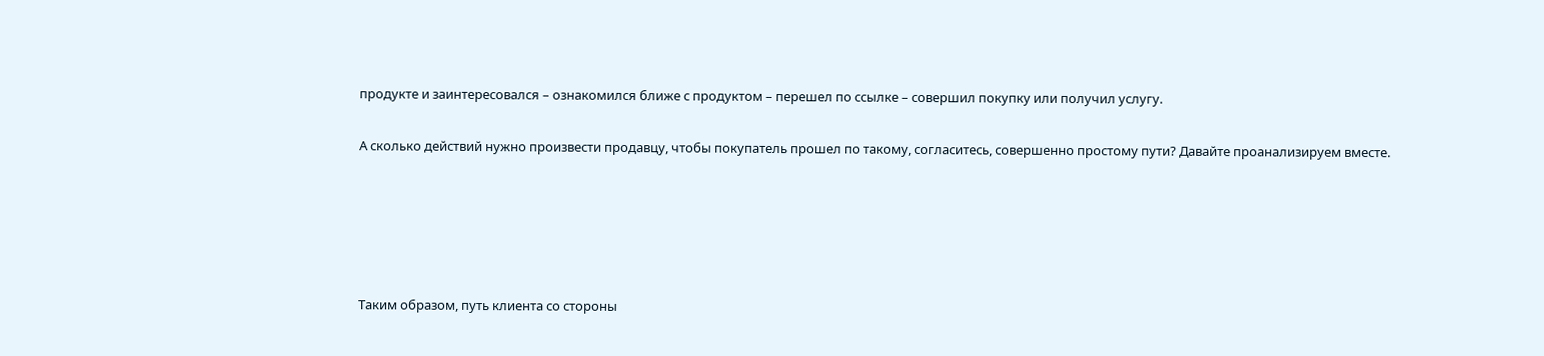продукте и заинтересовался – ознакомился ближе с продуктом – перешел по ссылке – совершил покупку или получил услугу.

А сколько действий нужно произвести продавцу, чтобы покупатель прошел по такому, согласитесь, совершенно простому пути? Давайте проанализируем вместе.





Таким образом, путь клиента со стороны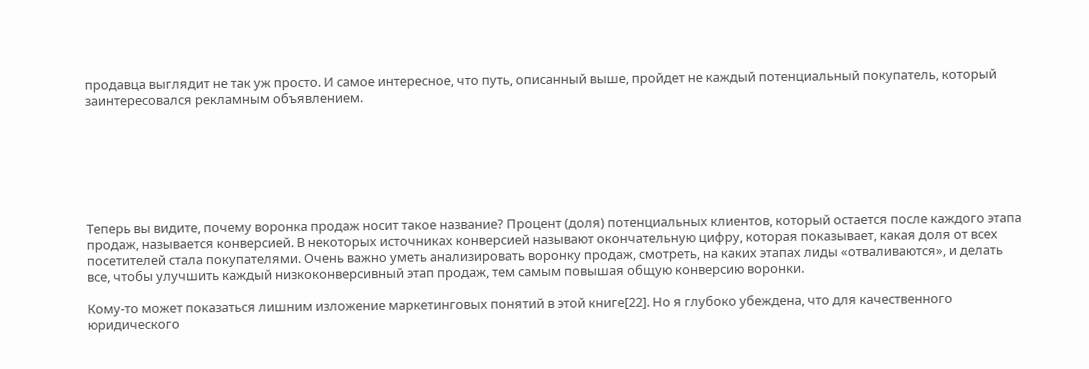продавца выглядит не так уж просто. И самое интересное, что путь, описанный выше, пройдет не каждый потенциальный покупатель, который заинтересовался рекламным объявлением.







Теперь вы видите, почему воронка продаж носит такое название? Процент (доля) потенциальных клиентов, который остается после каждого этапа продаж, называется конверсией. В некоторых источниках конверсией называют окончательную цифру, которая показывает, какая доля от всех посетителей стала покупателями. Очень важно уметь анализировать воронку продаж, смотреть, на каких этапах лиды «отваливаются», и делать все, чтобы улучшить каждый низкоконверсивный этап продаж, тем самым повышая общую конверсию воронки.

Кому-то может показаться лишним изложение маркетинговых понятий в этой книге[22]. Но я глубоко убеждена, что для качественного юридического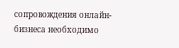сопровождения онлайн-бизнеса необходимо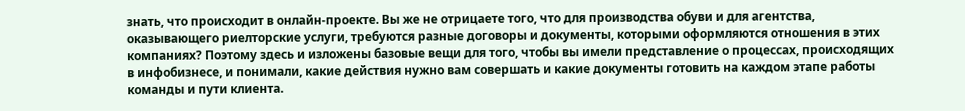знать, что происходит в онлайн-проекте. Вы же не отрицаете того, что для производства обуви и для агентства, оказывающего риелторские услуги, требуются разные договоры и документы, которыми оформляются отношения в этих компаниях? Поэтому здесь и изложены базовые вещи для того, чтобы вы имели представление о процессах, происходящих в инфобизнесе, и понимали, какие действия нужно вам совершать и какие документы готовить на каждом этапе работы команды и пути клиента.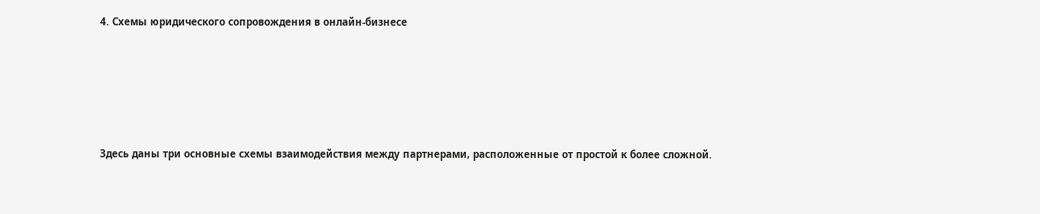4. Схемы юридического сопровождения в онлайн-бизнесе





Здесь даны три основные схемы взаимодействия между партнерами, расположенные от простой к более сложной.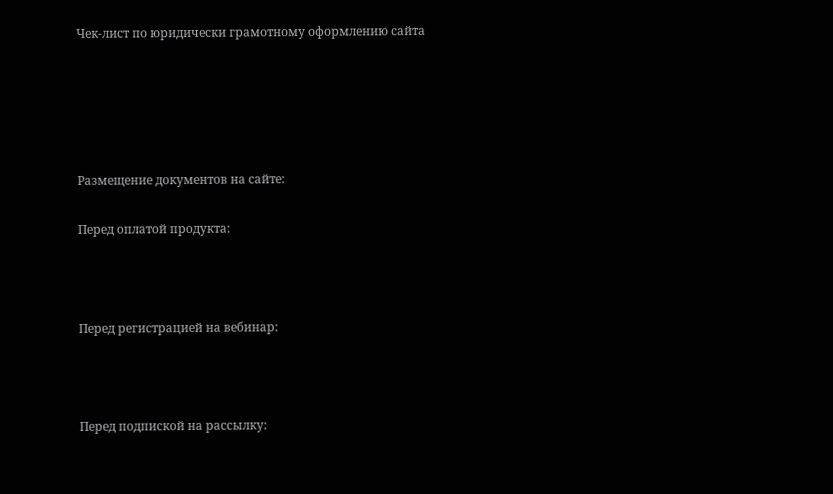Чек-лист по юридически грамотному оформлению сайта





Размещение документов на сайте:

Перед оплатой продукта:



Перед регистрацией на вебинар:



Перед подпиской на рассылку: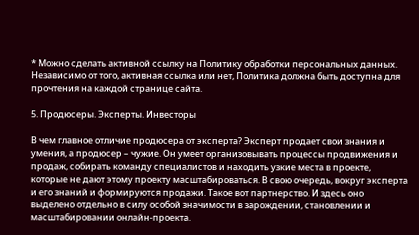* Можно сделать активной ссылку на Политику обработки персональных данных. Независимо от того, активная ссылка или нет, Политика должна быть доступна для прочтения на каждой странице сайта.

5. Продюсеры. Эксперты. Инвесторы

В чем главное отличие продюсера от эксперта? Эксперт продает свои знания и умения, а продюсер – чужие. Он умеет организовывать процессы продвижения и продаж, собирать команду специалистов и находить узкие места в проекте, которые не дают этому проекту масштабироваться. В свою очередь, вокруг эксперта и его знаний и формируются продажи. Такое вот партнерство. И здесь оно выделено отдельно в силу особой значимости в зарождении, становлении и масштабировании онлайн-проекта.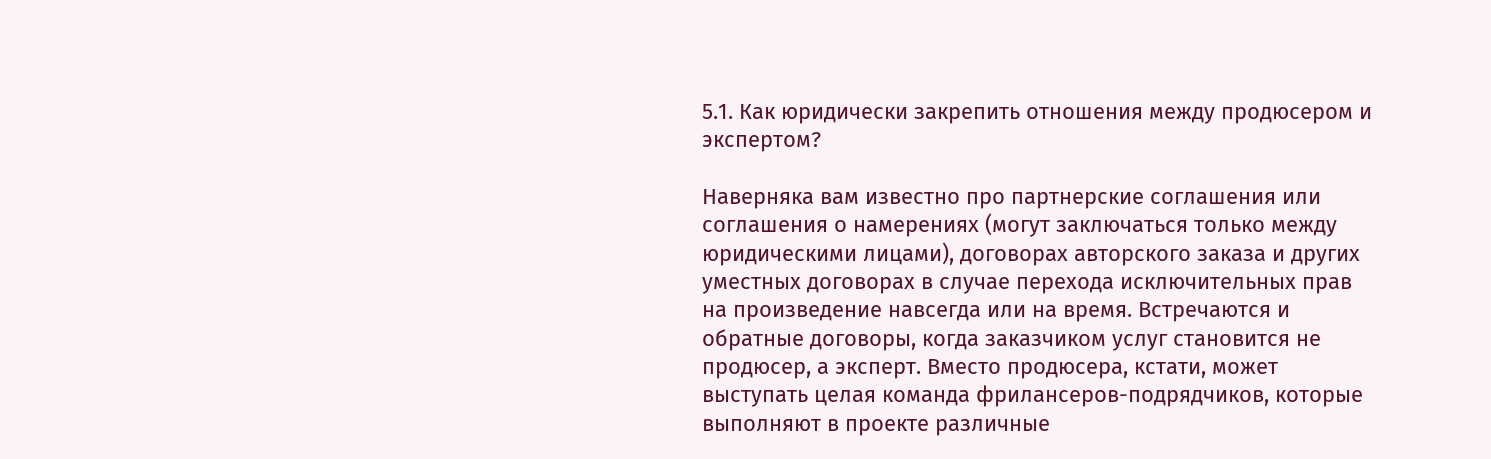5.1. Как юридически закрепить отношения между продюсером и экспертом?

Наверняка вам известно про партнерские соглашения или соглашения о намерениях (могут заключаться только между юридическими лицами), договорах авторского заказа и других уместных договорах в случае перехода исключительных прав на произведение навсегда или на время. Встречаются и обратные договоры, когда заказчиком услуг становится не продюсер, а эксперт. Вместо продюсера, кстати, может выступать целая команда фрилансеров-подрядчиков, которые выполняют в проекте различные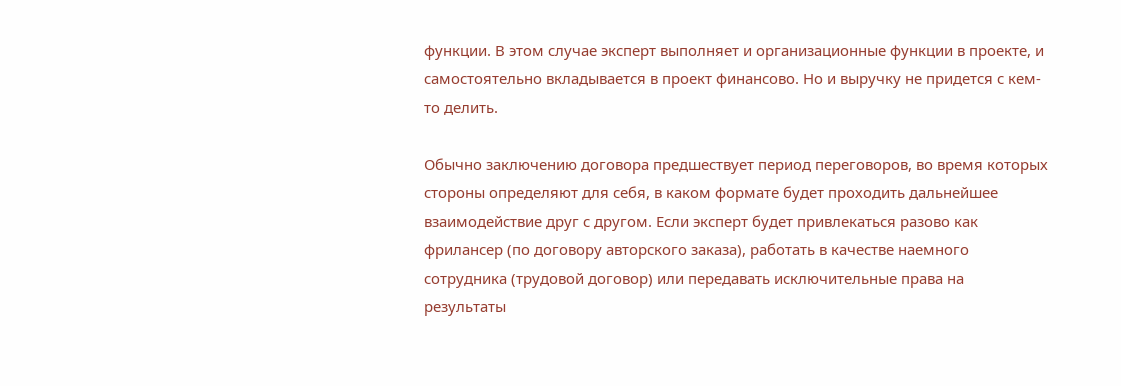функции. В этом случае эксперт выполняет и организационные функции в проекте, и самостоятельно вкладывается в проект финансово. Но и выручку не придется с кем-то делить.

Обычно заключению договора предшествует период переговоров, во время которых стороны определяют для себя, в каком формате будет проходить дальнейшее взаимодействие друг с другом. Если эксперт будет привлекаться разово как фрилансер (по договору авторского заказа), работать в качестве наемного сотрудника (трудовой договор) или передавать исключительные права на результаты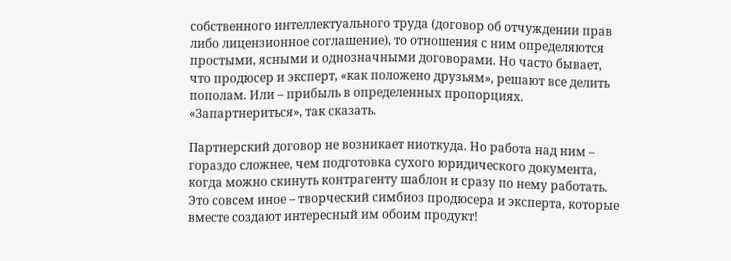собственного интеллектуального труда (договор об отчуждении прав либо лицензионное соглашение), то отношения с ним определяются простыми, ясными и однозначными договорами. Но часто бывает, что продюсер и эксперт, «как положено друзьям», решают все делить пополам. Или – прибыль в определенных пропорциях. «Запартнериться», так сказать.

Партнерский договор не возникает ниоткуда. Но работа над ним – гораздо сложнее, чем подготовка сухого юридического документа, когда можно скинуть контрагенту шаблон и сразу по нему работать. Это совсем иное – творческий симбиоз продюсера и эксперта, которые вместе создают интересный им обоим продукт!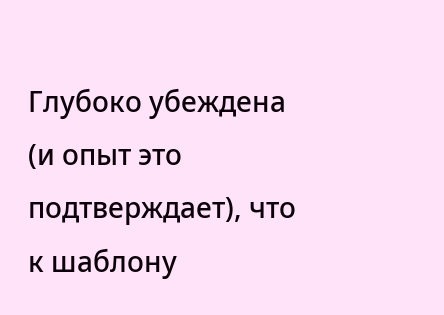Глубоко убеждена (и опыт это подтверждает), что к шаблону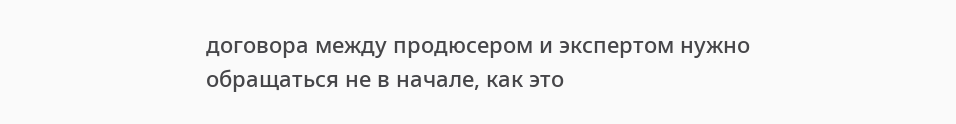договора между продюсером и экспертом нужно обращаться не в начале, как это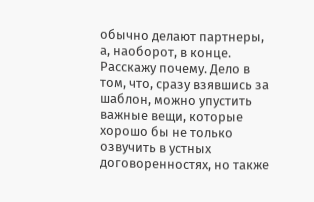обычно делают партнеры, а, наоборот, в конце. Расскажу почему. Дело в том, что, сразу взявшись за шаблон, можно упустить важные вещи, которые хорошо бы не только озвучить в устных договоренностях, но также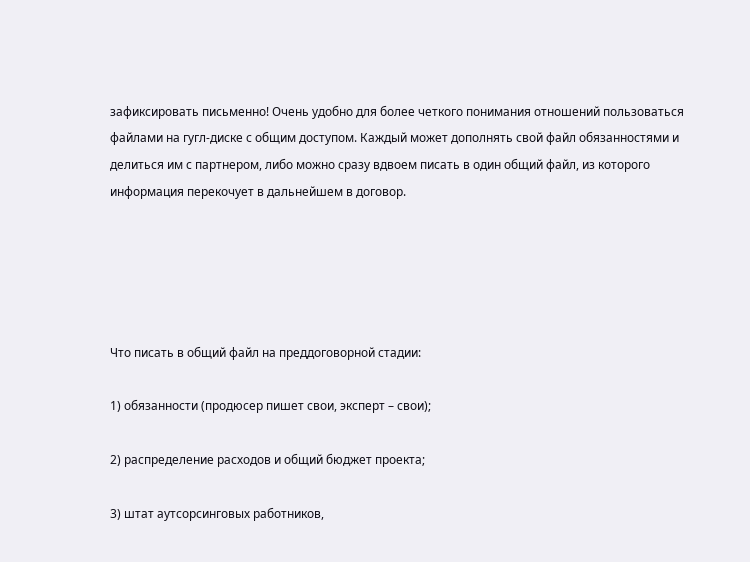зафиксировать письменно! Очень удобно для более четкого понимания отношений пользоваться файлами на гугл-диске с общим доступом. Каждый может дополнять свой файл обязанностями и делиться им с партнером, либо можно сразу вдвоем писать в один общий файл, из которого информация перекочует в дальнейшем в договор.





Что писать в общий файл на преддоговорной стадии:

1) обязанности (продюсер пишет свои, эксперт – свои);

2) распределение расходов и общий бюджет проекта;

3) штат аутсорсинговых работников,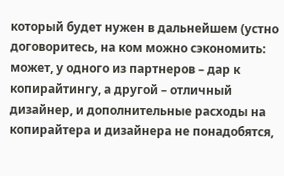который будет нужен в дальнейшем (устно договоритесь, на ком можно сэкономить: может, у одного из партнеров – дар к копирайтингу, а другой – отличный дизайнер, и дополнительные расходы на копирайтера и дизайнера не понадобятся,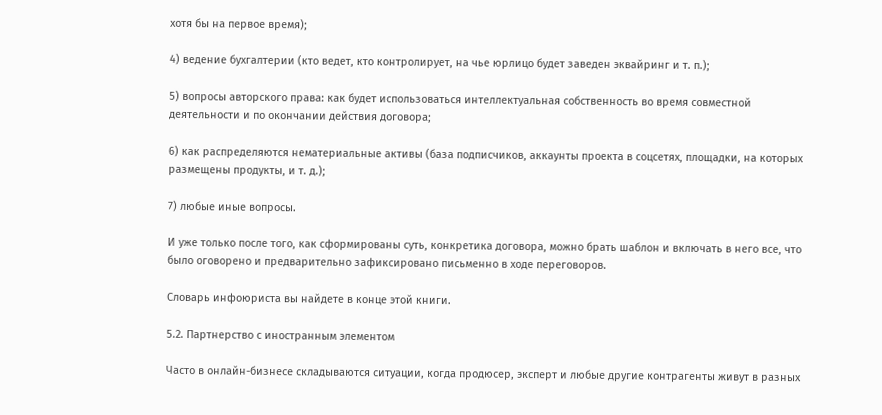хотя бы на первое время);

4) ведение бухгалтерии (кто ведет, кто контролирует, на чье юрлицо будет заведен эквайринг и т. п.);

5) вопросы авторского права: как будет использоваться интеллектуальная собственность во время совместной деятельности и по окончании действия договора;

6) как распределяются нематериальные активы (база подписчиков, аккаунты проекта в соцсетях, площадки, на которых размещены продукты, и т. д.);

7) любые иные вопросы.

И уже только после того, как сформированы суть, конкретика договора, можно брать шаблон и включать в него все, что было оговорено и предварительно зафиксировано письменно в ходе переговоров.

Словарь инфоюриста вы найдете в конце этой книги.

5.2. Партнерство с иностранным элементом

Часто в онлайн-бизнесе складываются ситуации, когда продюсер, эксперт и любые другие контрагенты живут в разных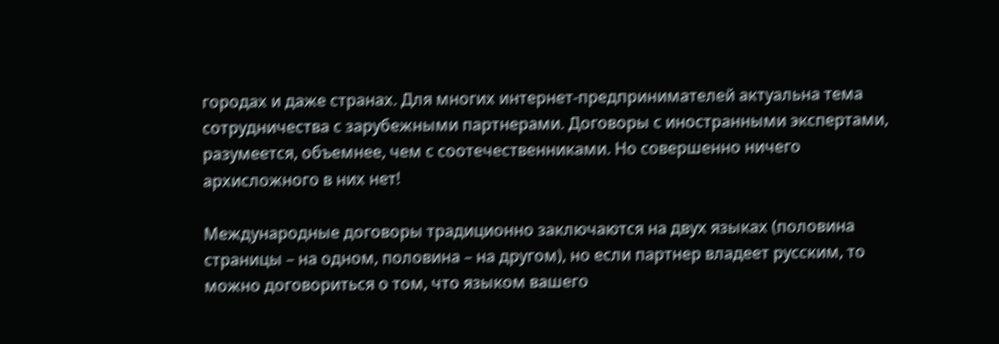городах и даже странах. Для многих интернет-предпринимателей актуальна тема сотрудничества с зарубежными партнерами. Договоры с иностранными экспертами, разумеется, объемнее, чем с соотечественниками. Но совершенно ничего архисложного в них нет!

Международные договоры традиционно заключаются на двух языках (половина страницы – на одном, половина – на другом), но если партнер владеет русским, то можно договориться о том, что языком вашего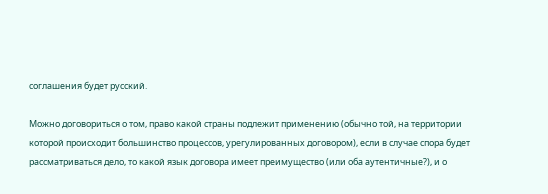соглашения будет русский.

Можно договориться о том, право какой страны подлежит применению (обычно той, на территории которой происходит большинство процессов, урегулированных договором), если в случае спора будет рассматриваться дело, то какой язык договора имеет преимущество (или оба аутентичные?), и о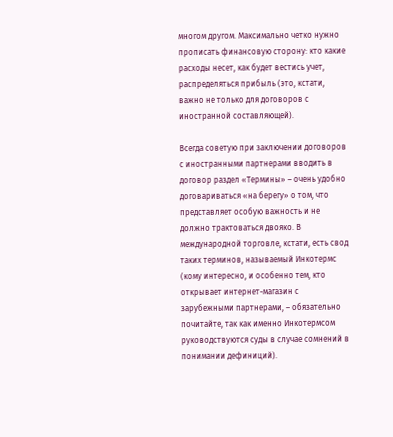многом другом. Максимально четко нужно прописать финансовую сторону: кто какие расходы несет, как будет вестись учет, распределяться прибыль (это, кстати, важно не только для договоров с иностранной составляющей).

Всегда советую при заключении договоров с иностранными партнерами вводить в договор раздел «Термины» – очень удобно договариваться «на берегу» о том, что представляет особую важность и не должно трактоваться двояко. В международной торговле, кстати, есть свод таких терминов, называемый Инкотермс (кому интересно, и особенно тем, кто открывает интернет-магазин с зарубежными партнерами, – обязательно почитайте, так как именно Инкотермсом руководствуются суды в случае сомнений в понимании дефиниций).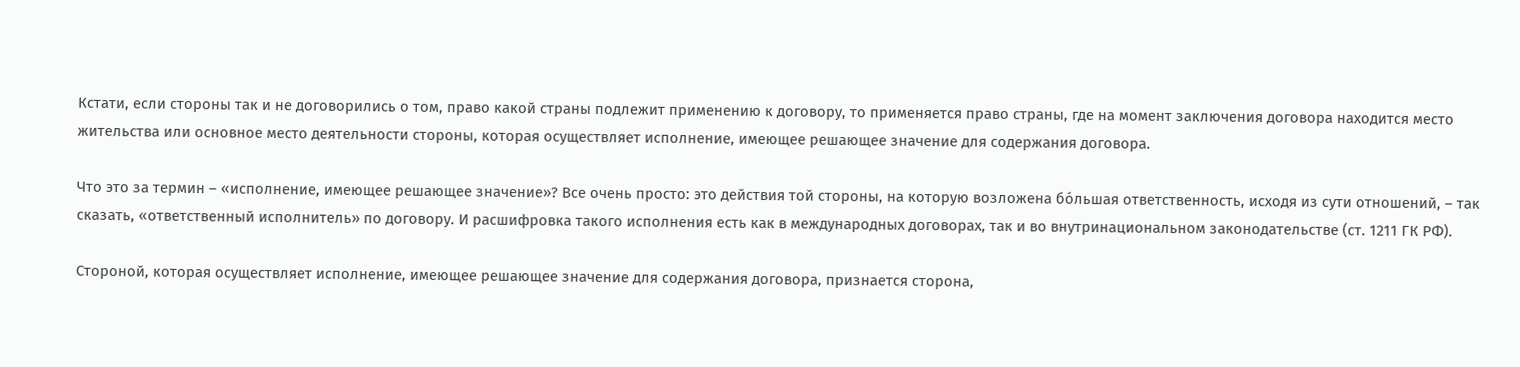Кстати, если стороны так и не договорились о том, право какой страны подлежит применению к договору, то применяется право страны, где на момент заключения договора находится место жительства или основное место деятельности стороны, которая осуществляет исполнение, имеющее решающее значение для содержания договора.

Что это за термин – «исполнение, имеющее решающее значение»? Все очень просто: это действия той стороны, на которую возложена бóльшая ответственность, исходя из сути отношений, – так сказать, «ответственный исполнитель» по договору. И расшифровка такого исполнения есть как в международных договорах, так и во внутринациональном законодательстве (ст. 1211 ГК РФ).

Стороной, которая осуществляет исполнение, имеющее решающее значение для содержания договора, признается сторона,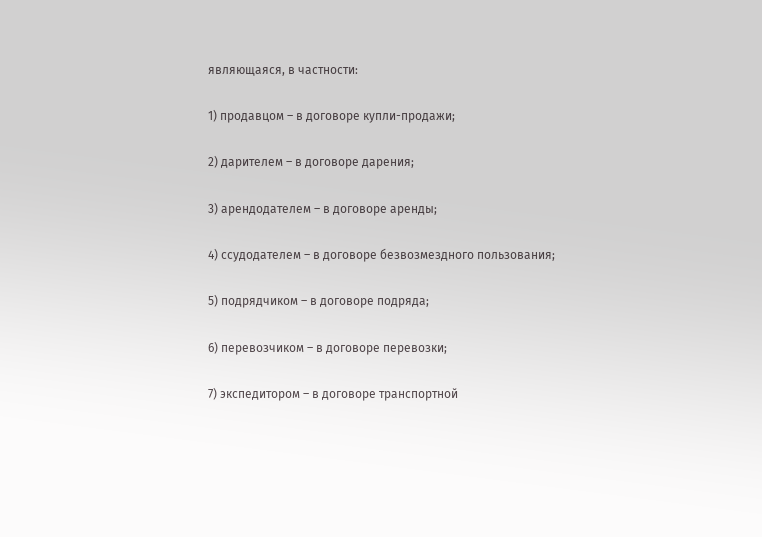являющаяся, в частности:

1) продавцом – в договоре купли-продажи;

2) дарителем – в договоре дарения;

3) арендодателем – в договоре аренды;

4) ссудодателем – в договоре безвозмездного пользования;

5) подрядчиком – в договоре подряда;

6) перевозчиком – в договоре перевозки;

7) экспедитором – в договоре транспортной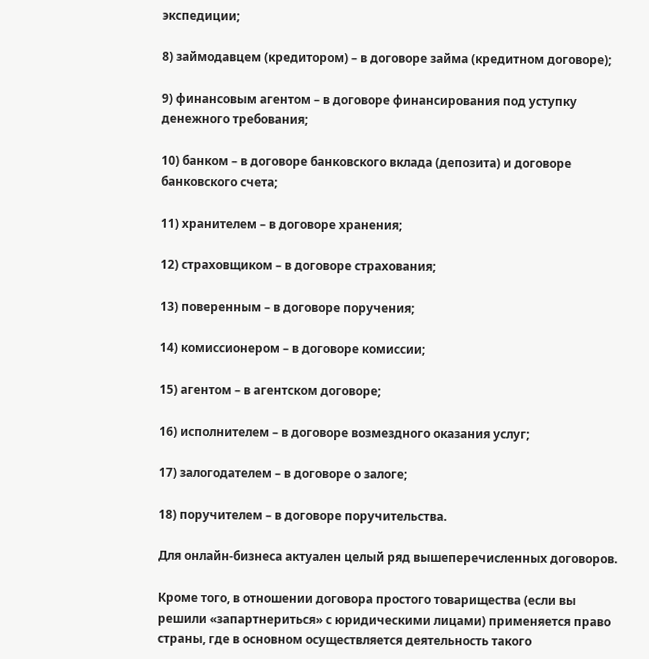экспедиции;

8) займодавцем (кредитором) – в договоре займа (кредитном договоре);

9) финансовым агентом – в договоре финансирования под уступку денежного требования;

10) банком – в договоре банковского вклада (депозита) и договоре банковского счета;

11) хранителем – в договоре хранения;

12) страховщиком – в договоре страхования;

13) поверенным – в договоре поручения;

14) комиссионером – в договоре комиссии;

15) агентом – в агентском договоре;

16) исполнителем – в договоре возмездного оказания услуг;

17) залогодателем – в договоре о залоге;

18) поручителем – в договоре поручительства.

Для онлайн-бизнеса актуален целый ряд вышеперечисленных договоров.

Кроме того, в отношении договора простого товарищества (если вы решили «запартнериться» с юридическими лицами) применяется право страны, где в основном осуществляется деятельность такого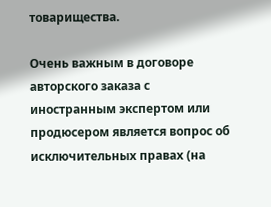товарищества.

Очень важным в договоре авторского заказа с иностранным экспертом или продюсером является вопрос об исключительных правах (на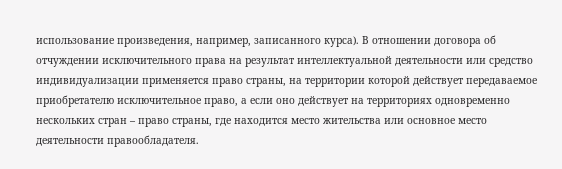использование произведения, например, записанного курса). В отношении договора об отчуждении исключительного права на результат интеллектуальной деятельности или средство индивидуализации применяется право страны, на территории которой действует передаваемое приобретателю исключительное право, а если оно действует на территориях одновременно нескольких стран – право страны, где находится место жительства или основное место деятельности правообладателя.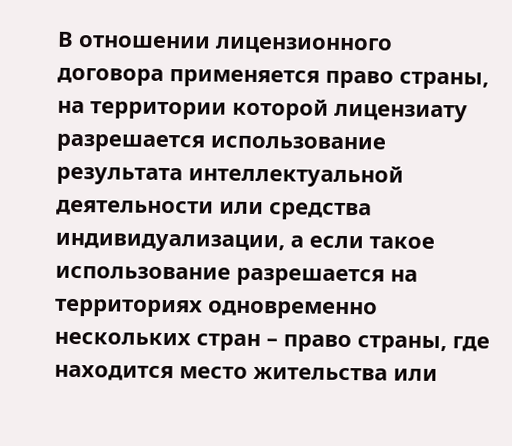В отношении лицензионного договора применяется право страны, на территории которой лицензиату разрешается использование результата интеллектуальной деятельности или средства индивидуализации, а если такое использование разрешается на территориях одновременно нескольких стран – право страны, где находится место жительства или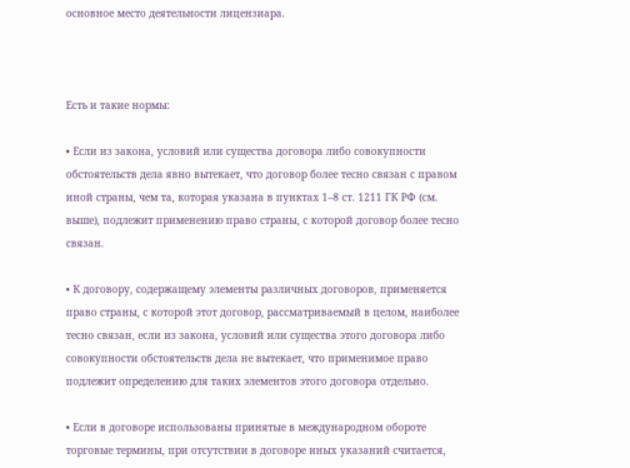основное место деятельности лицензиара.



Есть и такие нормы:

• Если из закона, условий или существа договора либо совокупности обстоятельств дела явно вытекает, что договор более тесно связан с правом иной страны, чем та, которая указана в пунктах 1–8 ст. 1211 ГК РФ (см. выше), подлежит применению право страны, с которой договор более тесно связан.

• К договору, содержащему элементы различных договоров, применяется право страны, с которой этот договор, рассматриваемый в целом, наиболее тесно связан, если из закона, условий или существа этого договора либо совокупности обстоятельств дела не вытекает, что применимое право подлежит определению для таких элементов этого договора отдельно.

• Если в договоре использованы принятые в международном обороте торговые термины, при отсутствии в договоре иных указаний считается,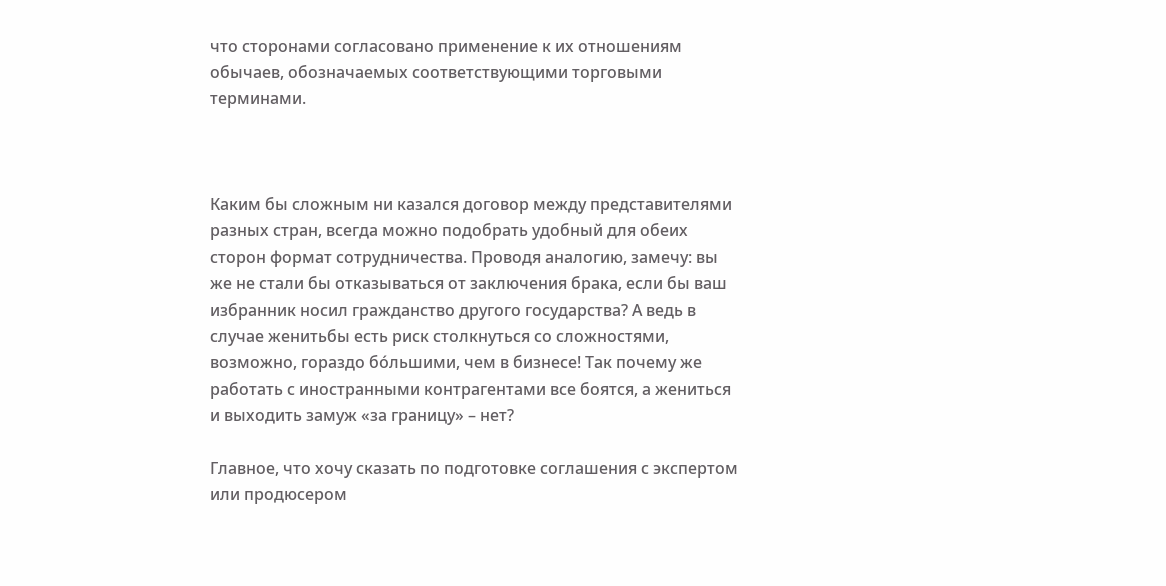что сторонами согласовано применение к их отношениям обычаев, обозначаемых соответствующими торговыми терминами.



Каким бы сложным ни казался договор между представителями разных стран, всегда можно подобрать удобный для обеих сторон формат сотрудничества. Проводя аналогию, замечу: вы же не стали бы отказываться от заключения брака, если бы ваш избранник носил гражданство другого государства? А ведь в случае женитьбы есть риск столкнуться со сложностями, возможно, гораздо бóльшими, чем в бизнесе! Так почему же работать с иностранными контрагентами все боятся, а жениться и выходить замуж «за границу» – нет?

Главное, что хочу сказать по подготовке соглашения с экспертом или продюсером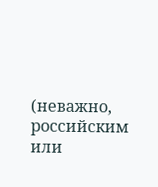(неважно, российским или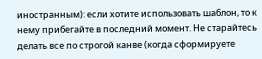иностранным): если хотите использовать шаблон, то к нему прибегайте в последний момент. Не старайтесь делать все по строгой канве (когда сформируете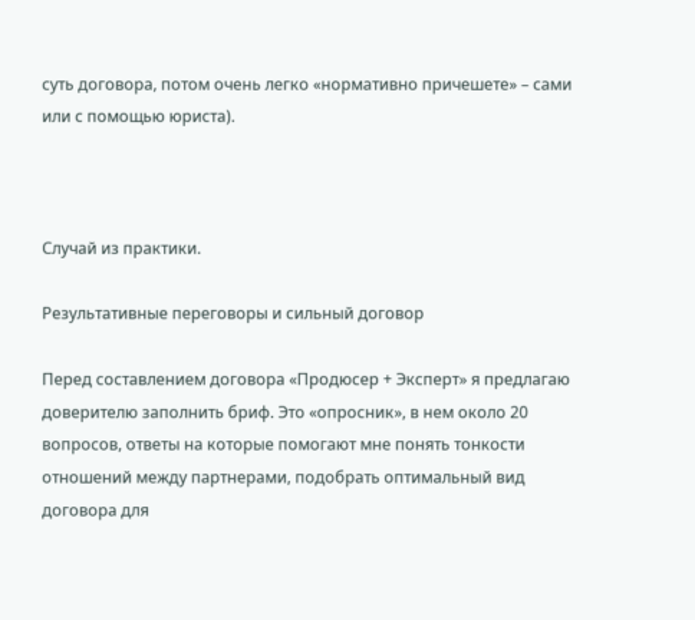суть договора, потом очень легко «нормативно причешете» – сами или с помощью юриста).



Случай из практики.

Результативные переговоры и сильный договор

Перед составлением договора «Продюсер + Эксперт» я предлагаю доверителю заполнить бриф. Это «опросник», в нем около 20 вопросов, ответы на которые помогают мне понять тонкости отношений между партнерами, подобрать оптимальный вид договора для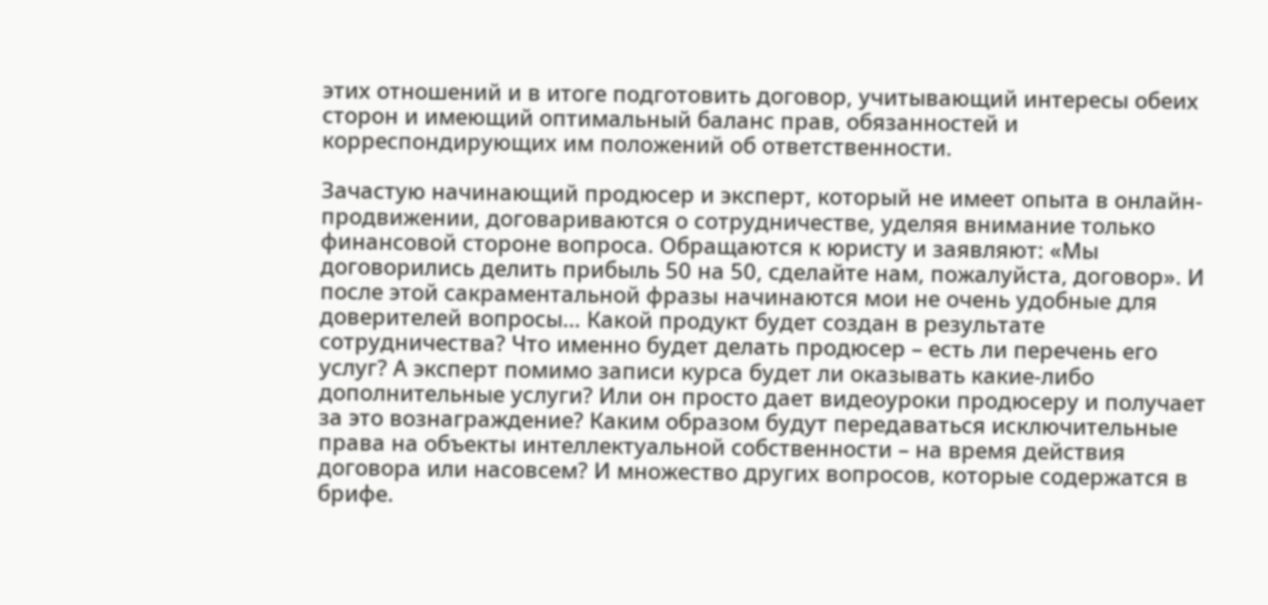этих отношений и в итоге подготовить договор, учитывающий интересы обеих сторон и имеющий оптимальный баланс прав, обязанностей и корреспондирующих им положений об ответственности.

Зачастую начинающий продюсер и эксперт, который не имеет опыта в онлайн-продвижении, договариваются о сотрудничестве, уделяя внимание только финансовой стороне вопроса. Обращаются к юристу и заявляют: «Мы договорились делить прибыль 50 на 50, сделайте нам, пожалуйста, договор». И после этой сакраментальной фразы начинаются мои не очень удобные для доверителей вопросы… Какой продукт будет создан в результате сотрудничества? Что именно будет делать продюсер – есть ли перечень его услуг? А эксперт помимо записи курса будет ли оказывать какие-либо дополнительные услуги? Или он просто дает видеоуроки продюсеру и получает за это вознаграждение? Каким образом будут передаваться исключительные права на объекты интеллектуальной собственности – на время действия договора или насовсем? И множество других вопросов, которые содержатся в брифе.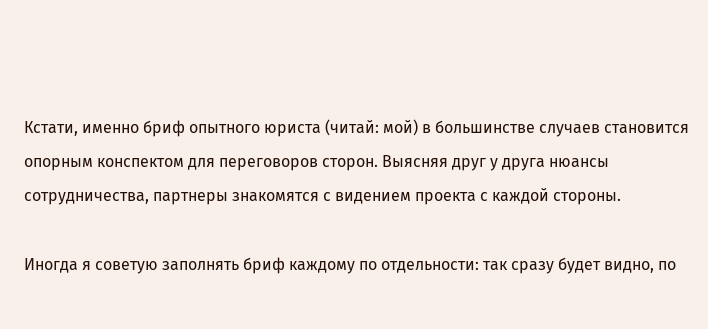Кстати, именно бриф опытного юриста (читай: мой) в большинстве случаев становится опорным конспектом для переговоров сторон. Выясняя друг у друга нюансы сотрудничества, партнеры знакомятся с видением проекта с каждой стороны.

Иногда я советую заполнять бриф каждому по отдельности: так сразу будет видно, по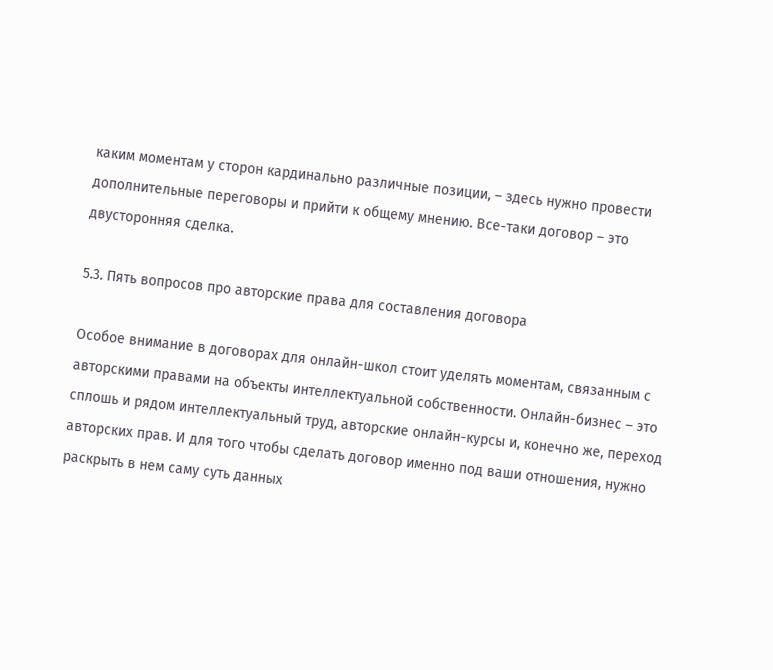каким моментам у сторон кардинально различные позиции, – здесь нужно провести дополнительные переговоры и прийти к общему мнению. Все-таки договор – это двусторонняя сделка.

5.3. Пять вопросов про авторские права для составления договора

Особое внимание в договорах для онлайн-школ стоит уделять моментам, связанным с авторскими правами на объекты интеллектуальной собственности. Онлайн-бизнес – это сплошь и рядом интеллектуальный труд, авторские онлайн-курсы и, конечно же, переход авторских прав. И для того чтобы сделать договор именно под ваши отношения, нужно раскрыть в нем саму суть данных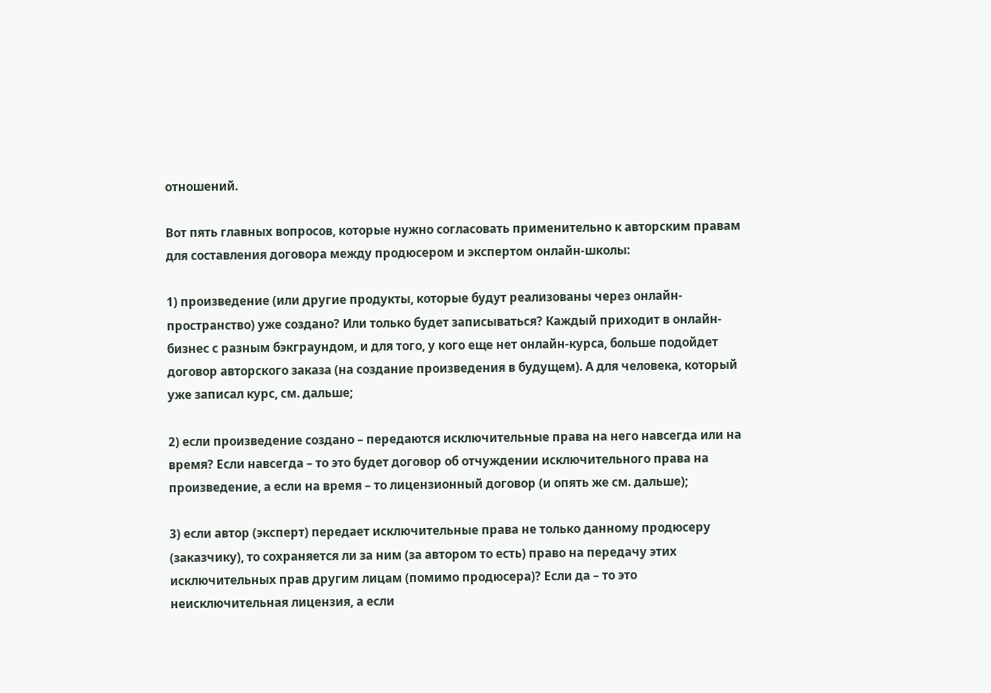отношений.

Вот пять главных вопросов, которые нужно согласовать применительно к авторским правам для составления договора между продюсером и экспертом онлайн-школы:

1) произведение (или другие продукты, которые будут реализованы через онлайн-пространство) уже создано? Или только будет записываться? Каждый приходит в онлайн-бизнес с разным бэкграундом, и для того, у кого еще нет онлайн-курса, больше подойдет договор авторского заказа (на создание произведения в будущем). А для человека, который уже записал курс, см. дальше;

2) если произведение создано – передаются исключительные права на него навсегда или на время? Если навсегда – то это будет договор об отчуждении исключительного права на произведение, а если на время – то лицензионный договор (и опять же см. дальше);

3) если автор (эксперт) передает исключительные права не только данному продюсеру (заказчику), то сохраняется ли за ним (за автором то есть) право на передачу этих исключительных прав другим лицам (помимо продюсера)? Если да – то это неисключительная лицензия, а если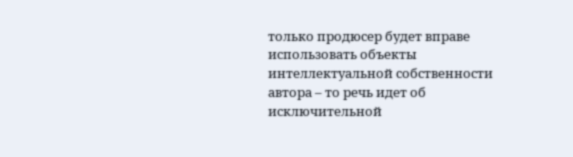только продюсер будет вправе использовать объекты интеллектуальной собственности автора – то речь идет об исключительной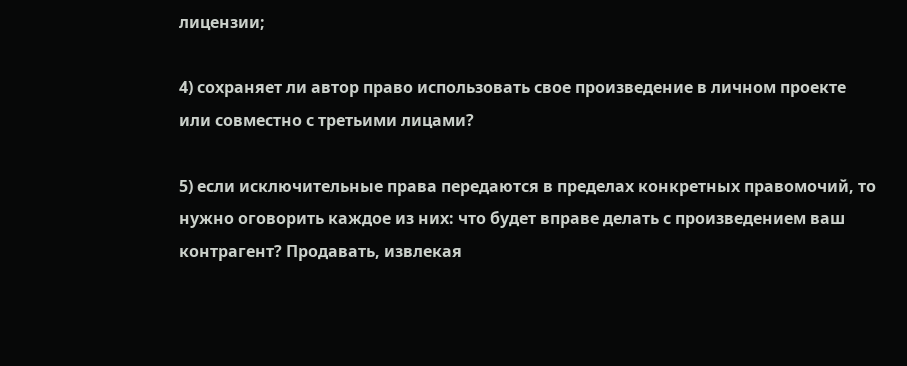лицензии;

4) сохраняет ли автор право использовать свое произведение в личном проекте или совместно с третьими лицами?

5) если исключительные права передаются в пределах конкретных правомочий, то нужно оговорить каждое из них: что будет вправе делать с произведением ваш контрагент? Продавать, извлекая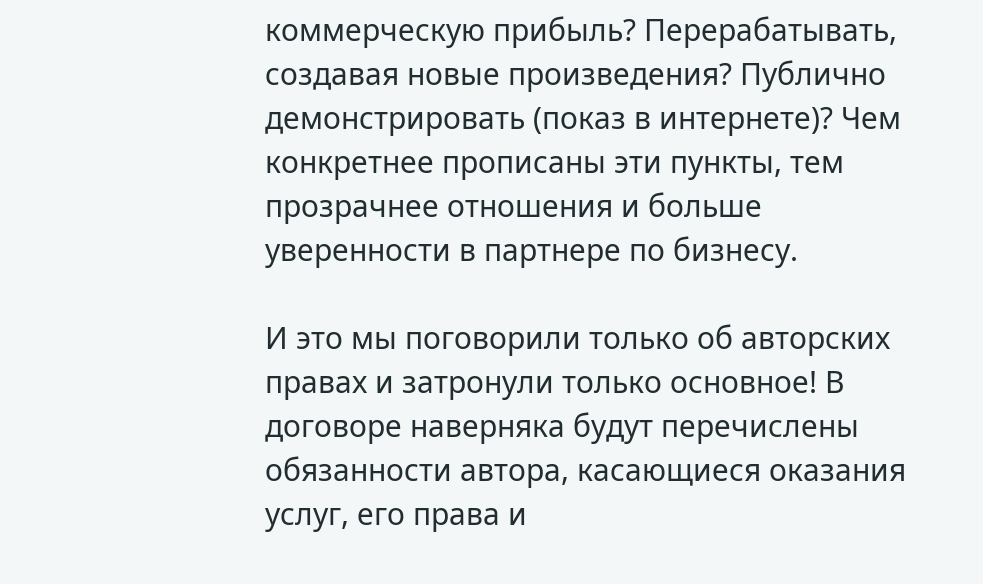коммерческую прибыль? Перерабатывать, создавая новые произведения? Публично демонстрировать (показ в интернете)? Чем конкретнее прописаны эти пункты, тем прозрачнее отношения и больше уверенности в партнере по бизнесу.

И это мы поговорили только об авторских правах и затронули только основное! В договоре наверняка будут перечислены обязанности автора, касающиеся оказания услуг, его права и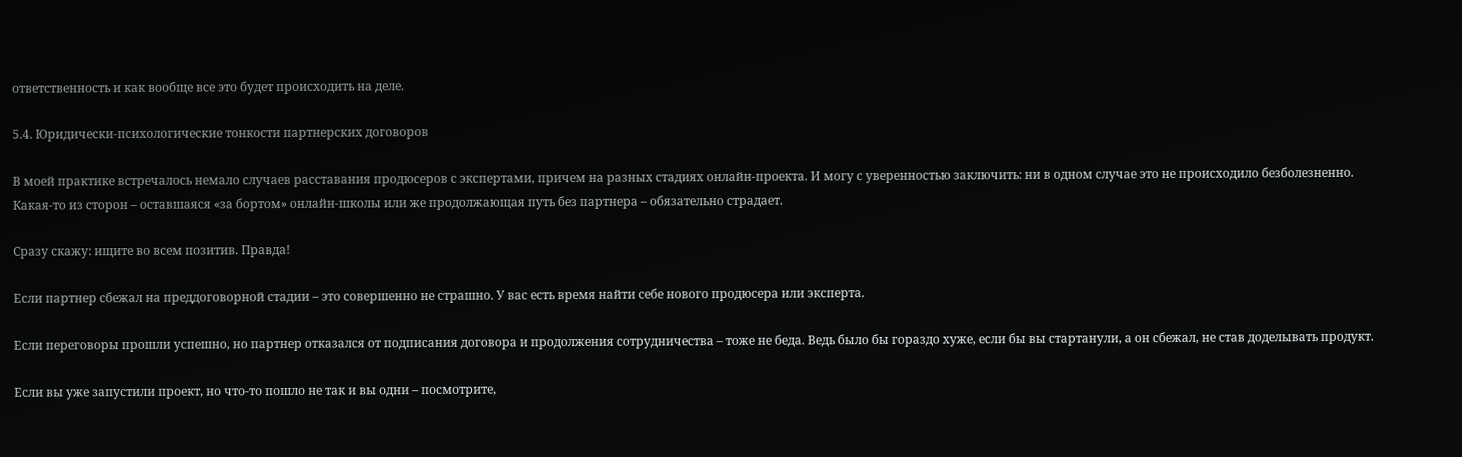ответственность и как вообще все это будет происходить на деле.

5.4. Юридически-психологические тонкости партнерских договоров

В моей практике встречалось немало случаев расставания продюсеров с экспертами, причем на разных стадиях онлайн-проекта. И могу с уверенностью заключить: ни в одном случае это не происходило безболезненно. Какая-то из сторон – оставшаяся «за бортом» онлайн-школы или же продолжающая путь без партнера – обязательно страдает.

Сразу скажу: ищите во всем позитив. Правда!

Если партнер сбежал на преддоговорной стадии – это совершенно не страшно. У вас есть время найти себе нового продюсера или эксперта.

Если переговоры прошли успешно, но партнер отказался от подписания договора и продолжения сотрудничества – тоже не беда. Ведь было бы гораздо хуже, если бы вы стартанули, а он сбежал, не став доделывать продукт.

Если вы уже запустили проект, но что-то пошло не так и вы одни – посмотрите,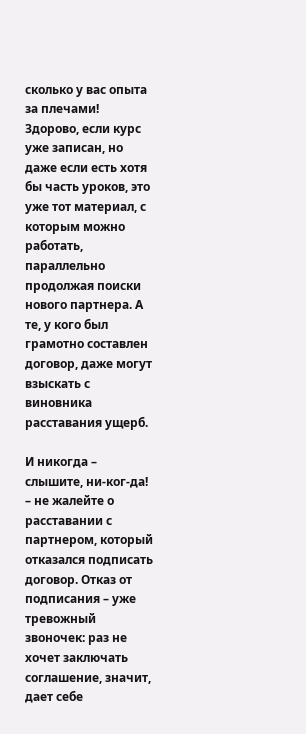сколько у вас опыта за плечами! Здорово, если курс уже записан, но даже если есть хотя бы часть уроков, это уже тот материал, с которым можно работать, параллельно продолжая поиски нового партнера. А те, у кого был грамотно составлен договор, даже могут взыскать с виновника расставания ущерб.

И никогда – слышите, ни-ког-да! – не жалейте о расставании с партнером, который отказался подписать договор. Отказ от подписания – уже тревожный звоночек: раз не хочет заключать соглашение, значит, дает себе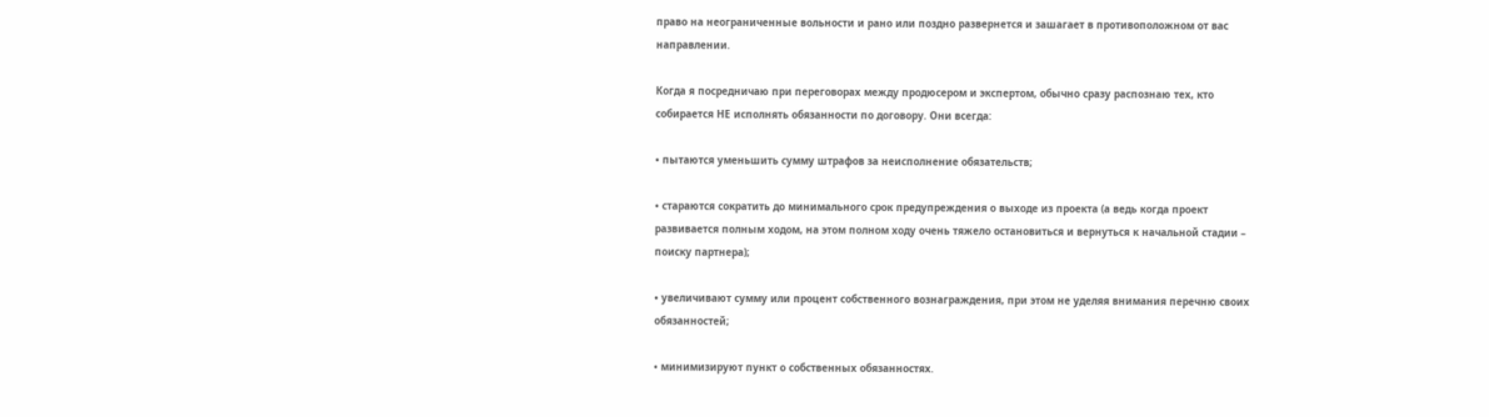право на неограниченные вольности и рано или поздно развернется и зашагает в противоположном от вас направлении.

Когда я посредничаю при переговорах между продюсером и экспертом, обычно сразу распознаю тех, кто собирается НЕ исполнять обязанности по договору. Они всегда:

• пытаются уменьшить сумму штрафов за неисполнение обязательств;

• стараются сократить до минимального срок предупреждения о выходе из проекта (а ведь когда проект развивается полным ходом, на этом полном ходу очень тяжело остановиться и вернуться к начальной стадии – поиску партнера);

• увеличивают сумму или процент собственного вознаграждения, при этом не уделяя внимания перечню своих обязанностей;

• минимизируют пункт о собственных обязанностях.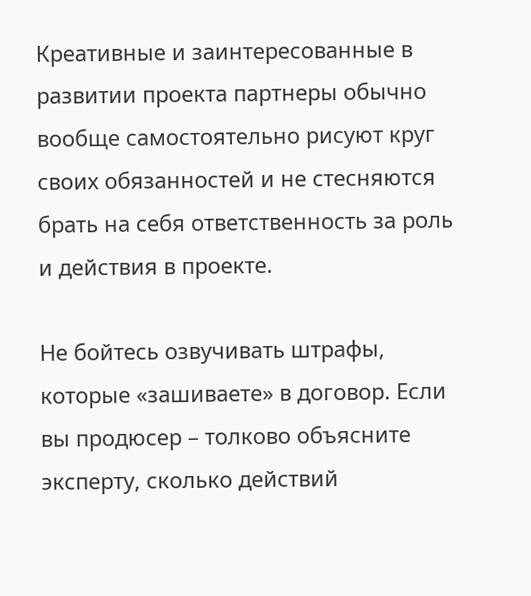Креативные и заинтересованные в развитии проекта партнеры обычно вообще самостоятельно рисуют круг своих обязанностей и не стесняются брать на себя ответственность за роль и действия в проекте.

Не бойтесь озвучивать штрафы, которые «зашиваете» в договор. Если вы продюсер – толково объясните эксперту, сколько действий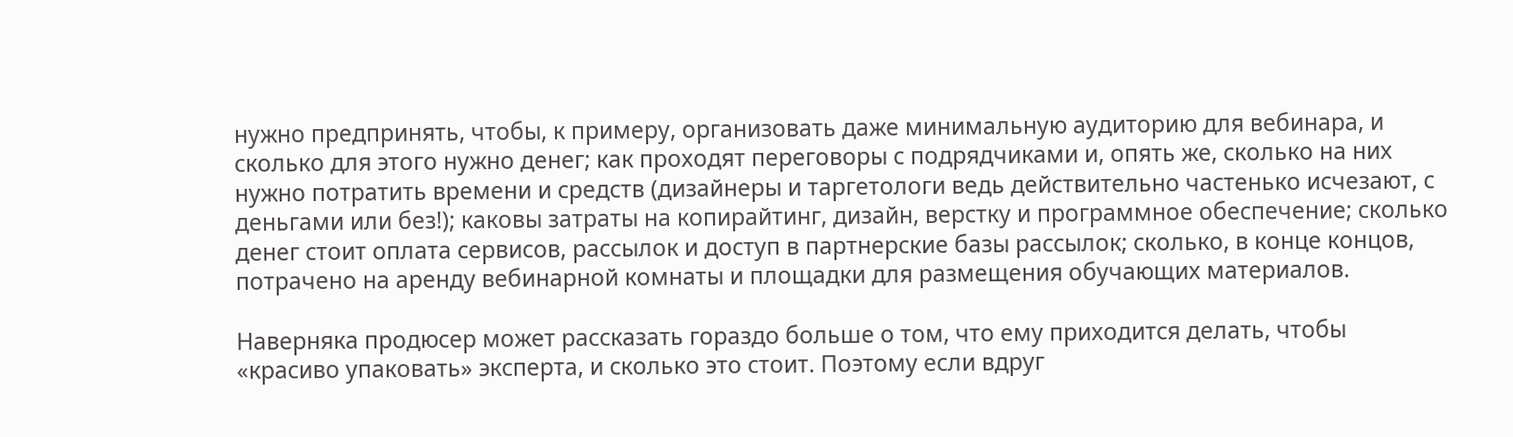нужно предпринять, чтобы, к примеру, организовать даже минимальную аудиторию для вебинара, и сколько для этого нужно денег; как проходят переговоры с подрядчиками и, опять же, сколько на них нужно потратить времени и средств (дизайнеры и таргетологи ведь действительно частенько исчезают, с деньгами или без!); каковы затраты на копирайтинг, дизайн, верстку и программное обеспечение; сколько денег стоит оплата сервисов, рассылок и доступ в партнерские базы рассылок; сколько, в конце концов, потрачено на аренду вебинарной комнаты и площадки для размещения обучающих материалов.

Наверняка продюсер может рассказать гораздо больше о том, что ему приходится делать, чтобы «красиво упаковать» эксперта, и сколько это стоит. Поэтому если вдруг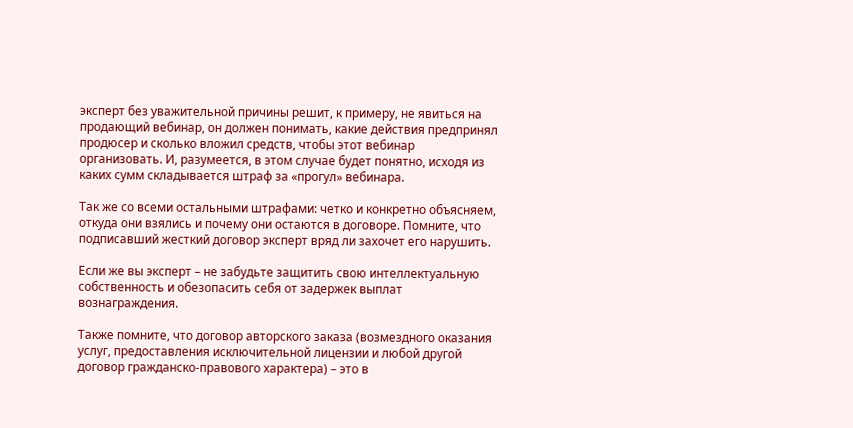эксперт без уважительной причины решит, к примеру, не явиться на продающий вебинар, он должен понимать, какие действия предпринял продюсер и сколько вложил средств, чтобы этот вебинар организовать. И, разумеется, в этом случае будет понятно, исходя из каких сумм складывается штраф за «прогул» вебинара.

Так же со всеми остальными штрафами: четко и конкретно объясняем, откуда они взялись и почему они остаются в договоре. Помните, что подписавший жесткий договор эксперт вряд ли захочет его нарушить.

Если же вы эксперт – не забудьте защитить свою интеллектуальную собственность и обезопасить себя от задержек выплат вознаграждения.

Также помните, что договор авторского заказа (возмездного оказания услуг, предоставления исключительной лицензии и любой другой договор гражданско-правового характера) – это в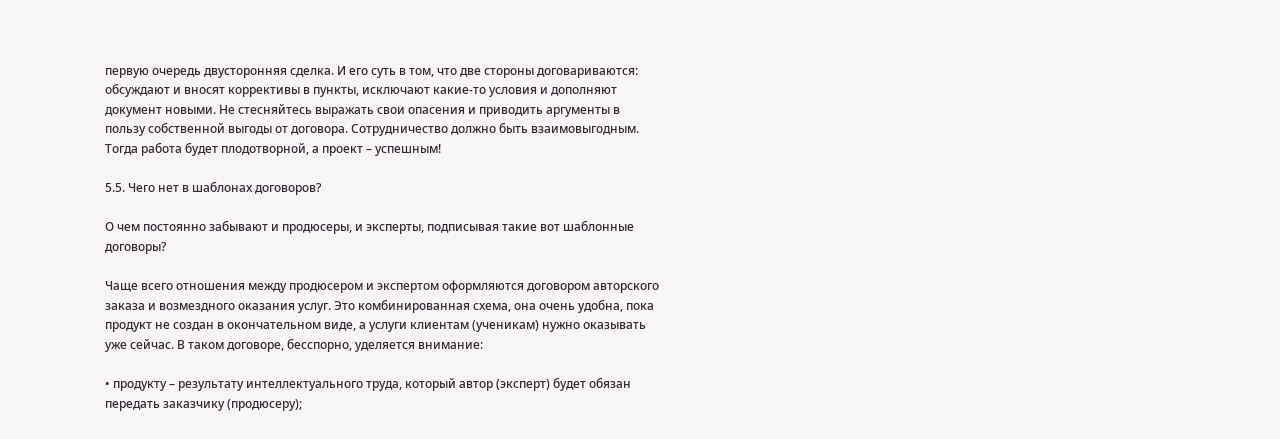первую очередь двусторонняя сделка. И его суть в том, что две стороны договариваются: обсуждают и вносят коррективы в пункты, исключают какие-то условия и дополняют документ новыми. Не стесняйтесь выражать свои опасения и приводить аргументы в пользу собственной выгоды от договора. Сотрудничество должно быть взаимовыгодным. Тогда работа будет плодотворной, а проект – успешным!

5.5. Чего нет в шаблонах договоров?

О чем постоянно забывают и продюсеры, и эксперты, подписывая такие вот шаблонные договоры?

Чаще всего отношения между продюсером и экспертом оформляются договором авторского заказа и возмездного оказания услуг. Это комбинированная схема, она очень удобна, пока продукт не создан в окончательном виде, а услуги клиентам (ученикам) нужно оказывать уже сейчас. В таком договоре, бесспорно, уделяется внимание:

• продукту – результату интеллектуального труда, который автор (эксперт) будет обязан передать заказчику (продюсеру);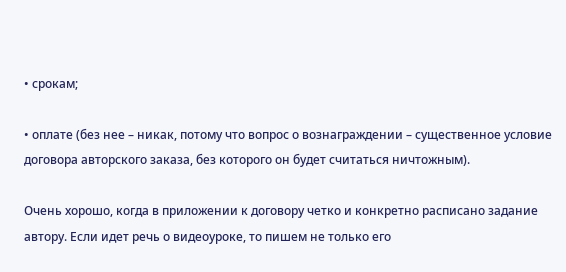• срокам;

• оплате (без нее – никак, потому что вопрос о вознаграждении – существенное условие договора авторского заказа, без которого он будет считаться ничтожным).

Очень хорошо, когда в приложении к договору четко и конкретно расписано задание автору. Если идет речь о видеоуроке, то пишем не только его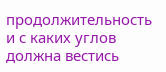продолжительность и с каких углов должна вестись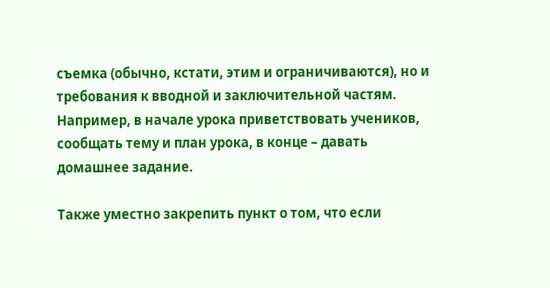съемка (обычно, кстати, этим и ограничиваются), но и требования к вводной и заключительной частям. Например, в начале урока приветствовать учеников, сообщать тему и план урока, в конце – давать домашнее задание.

Также уместно закрепить пункт о том, что если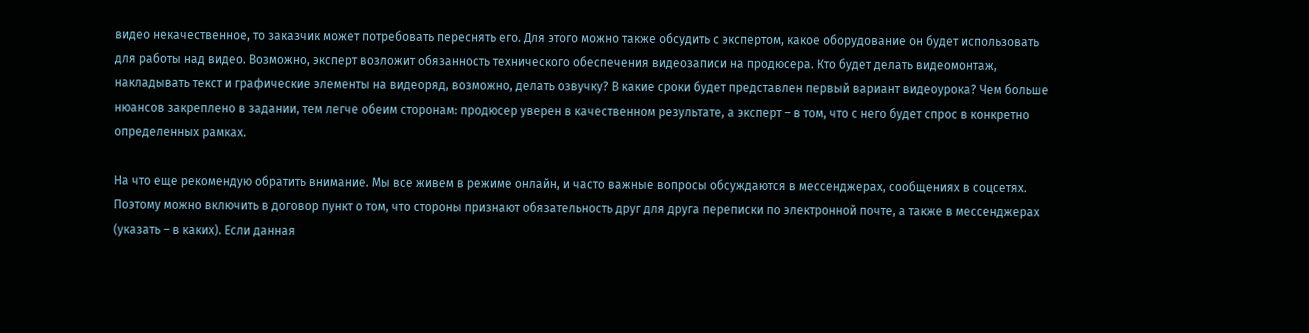видео некачественное, то заказчик может потребовать переснять его. Для этого можно также обсудить с экспертом, какое оборудование он будет использовать для работы над видео. Возможно, эксперт возложит обязанность технического обеспечения видеозаписи на продюсера. Кто будет делать видеомонтаж, накладывать текст и графические элементы на видеоряд, возможно, делать озвучку? В какие сроки будет представлен первый вариант видеоурока? Чем больше нюансов закреплено в задании, тем легче обеим сторонам: продюсер уверен в качественном результате, а эксперт – в том, что с него будет спрос в конкретно определенных рамках.

На что еще рекомендую обратить внимание. Мы все живем в режиме онлайн, и часто важные вопросы обсуждаются в мессенджерах, сообщениях в соцсетях. Поэтому можно включить в договор пункт о том, что стороны признают обязательность друг для друга переписки по электронной почте, а также в мессенджерах (указать – в каких). Если данная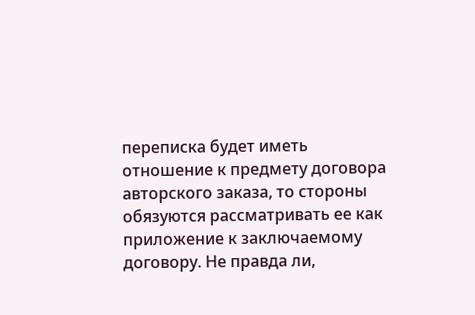переписка будет иметь отношение к предмету договора авторского заказа, то стороны обязуются рассматривать ее как приложение к заключаемому договору. Не правда ли,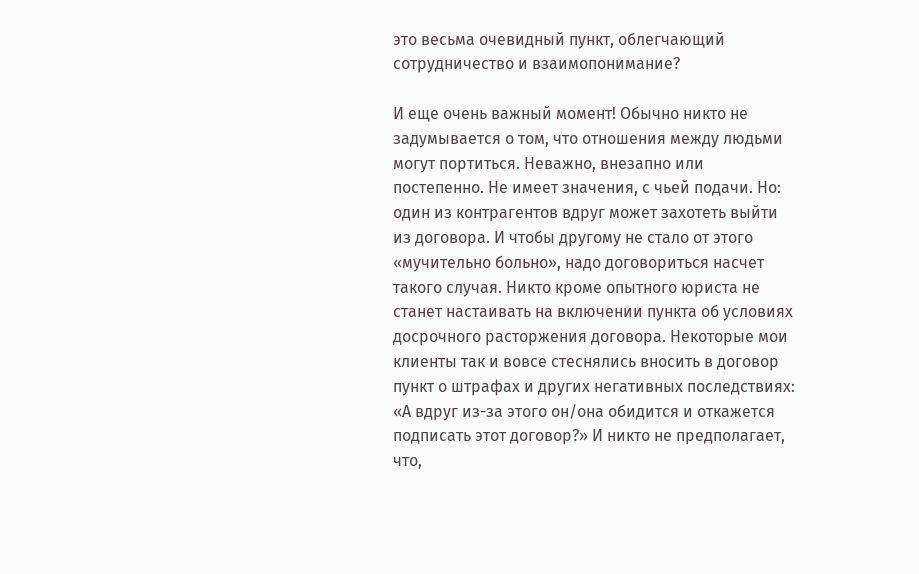это весьма очевидный пункт, облегчающий сотрудничество и взаимопонимание?

И еще очень важный момент! Обычно никто не задумывается о том, что отношения между людьми могут портиться. Неважно, внезапно или постепенно. Не имеет значения, с чьей подачи. Но: один из контрагентов вдруг может захотеть выйти из договора. И чтобы другому не стало от этого «мучительно больно», надо договориться насчет такого случая. Никто кроме опытного юриста не станет настаивать на включении пункта об условиях досрочного расторжения договора. Некоторые мои клиенты так и вовсе стеснялись вносить в договор пункт о штрафах и других негативных последствиях: «А вдруг из-за этого он/она обидится и откажется подписать этот договор?» И никто не предполагает, что,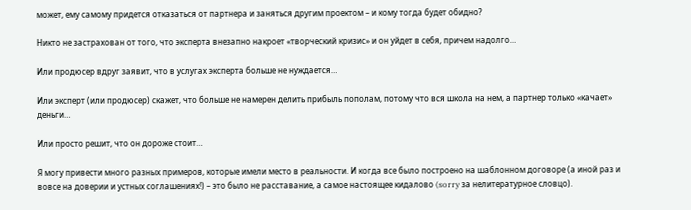может, ему самому придется отказаться от партнера и заняться другим проектом – и кому тогда будет обидно?

Никто не застрахован от того, что эксперта внезапно накроет «творческий кризис» и он уйдет в себя, причем надолго…

Или продюсер вдруг заявит, что в услугах эксперта больше не нуждается…

Или эксперт (или продюсер) скажет, что больше не намерен делить прибыль пополам, потому что вся школа на нем, а партнер только «качает» деньги…

Или просто решит, что он дороже стоит…

Я могу привести много разных примеров, которые имели место в реальности. И когда все было построено на шаблонном договоре (а иной раз и вовсе на доверии и устных соглашениях!) – это было не расставание, а самое настоящее кидалово (sorry за нелитературное словцо).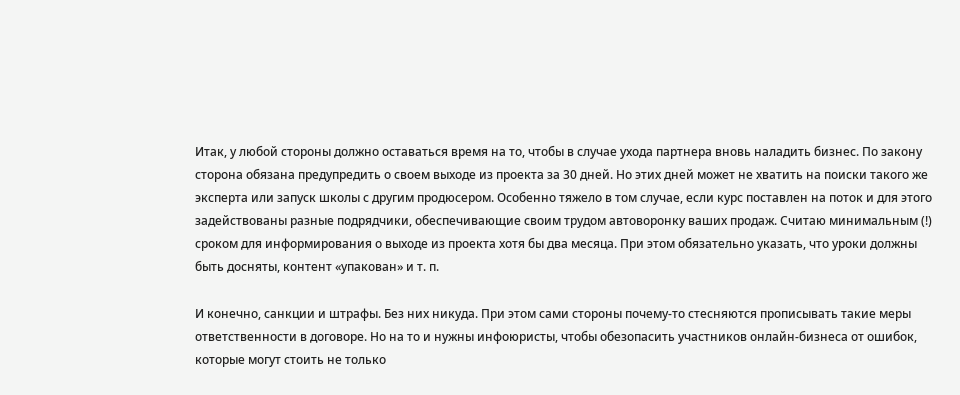Итак, у любой стороны должно оставаться время на то, чтобы в случае ухода партнера вновь наладить бизнес. По закону сторона обязана предупредить о своем выходе из проекта за 30 дней. Но этих дней может не хватить на поиски такого же эксперта или запуск школы с другим продюсером. Особенно тяжело в том случае, если курс поставлен на поток и для этого задействованы разные подрядчики, обеспечивающие своим трудом автоворонку ваших продаж. Считаю минимальным (!) сроком для информирования о выходе из проекта хотя бы два месяца. При этом обязательно указать, что уроки должны быть досняты, контент «упакован» и т. п.

И конечно, санкции и штрафы. Без них никуда. При этом сами стороны почему-то стесняются прописывать такие меры ответственности в договоре. Но на то и нужны инфоюристы, чтобы обезопасить участников онлайн-бизнеса от ошибок, которые могут стоить не только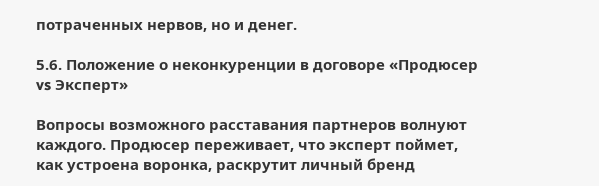потраченных нервов, но и денег.

5.6. Положение о неконкуренции в договоре «Продюсер vs Эксперт»

Вопросы возможного расставания партнеров волнуют каждого. Продюсер переживает, что эксперт поймет, как устроена воронка, раскрутит личный бренд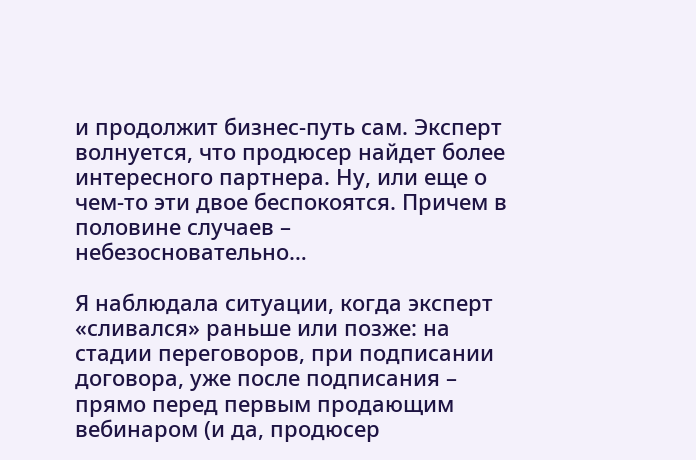и продолжит бизнес-путь сам. Эксперт волнуется, что продюсер найдет более интересного партнера. Ну, или еще о чем-то эти двое беспокоятся. Причем в половине случаев – небезосновательно…

Я наблюдала ситуации, когда эксперт «сливался» раньше или позже: на стадии переговоров, при подписании договора, уже после подписания – прямо перед первым продающим вебинаром (и да, продюсер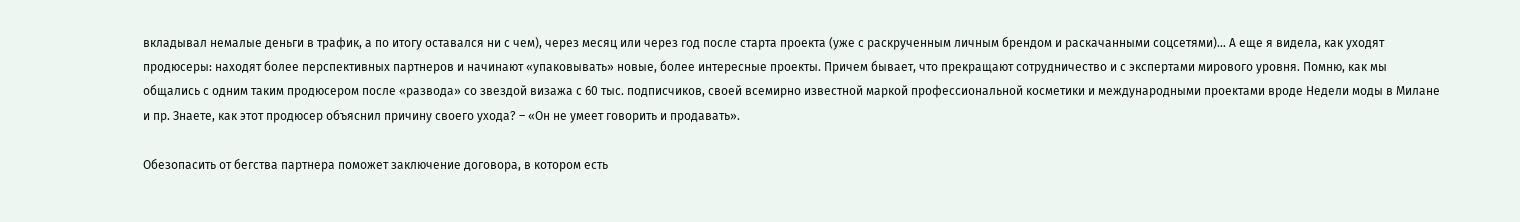вкладывал немалые деньги в трафик, а по итогу оставался ни с чем), через месяц или через год после старта проекта (уже с раскрученным личным брендом и раскачанными соцсетями)… А еще я видела, как уходят продюсеры: находят более перспективных партнеров и начинают «упаковывать» новые, более интересные проекты. Причем бывает, что прекращают сотрудничество и с экспертами мирового уровня. Помню, как мы общались с одним таким продюсером после «развода» со звездой визажа с 60 тыс. подписчиков, своей всемирно известной маркой профессиональной косметики и международными проектами вроде Недели моды в Милане и пр. Знаете, как этот продюсер объяснил причину своего ухода? – «Он не умеет говорить и продавать».

Обезопасить от бегства партнера поможет заключение договора, в котором есть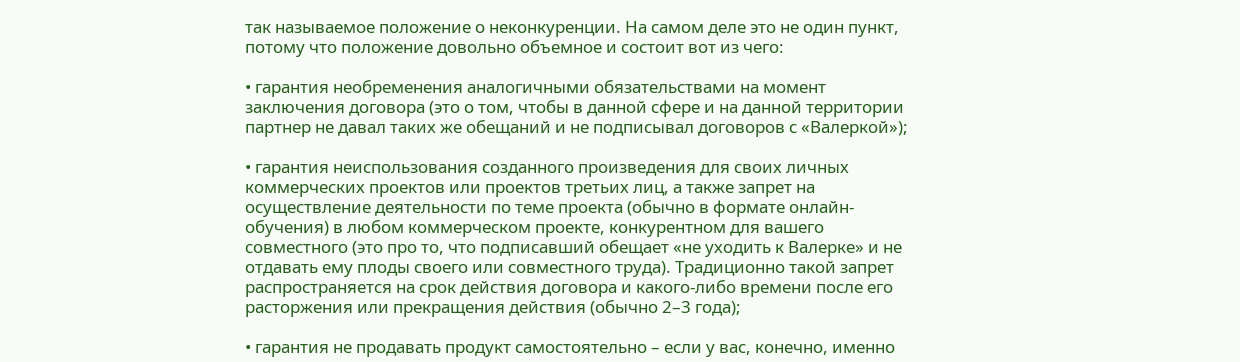так называемое положение о неконкуренции. На самом деле это не один пункт, потому что положение довольно объемное и состоит вот из чего:

• гарантия необременения аналогичными обязательствами на момент заключения договора (это о том, чтобы в данной сфере и на данной территории партнер не давал таких же обещаний и не подписывал договоров с «Валеркой»);

• гарантия неиспользования созданного произведения для своих личных коммерческих проектов или проектов третьих лиц, а также запрет на осуществление деятельности по теме проекта (обычно в формате онлайн-обучения) в любом коммерческом проекте, конкурентном для вашего совместного (это про то, что подписавший обещает «не уходить к Валерке» и не отдавать ему плоды своего или совместного труда). Традиционно такой запрет распространяется на срок действия договора и какого-либо времени после его расторжения или прекращения действия (обычно 2–3 года);

• гарантия не продавать продукт самостоятельно – если у вас, конечно, именно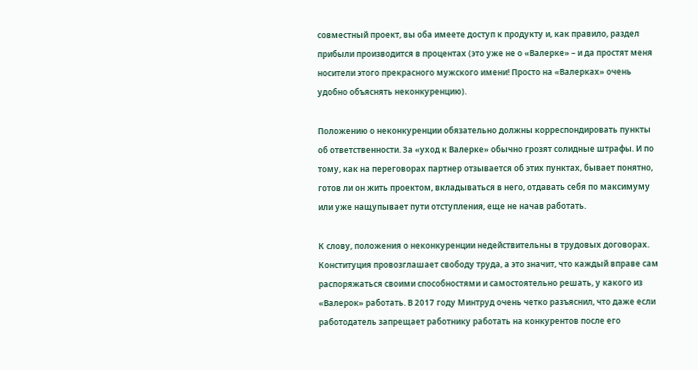совместный проект, вы оба имеете доступ к продукту и, как правило, раздел прибыли производится в процентах (это уже не о «Валерке» – и да простят меня носители этого прекрасного мужского имени! Просто на «Валерках» очень удобно объяснять неконкуренцию).

Положению о неконкуренции обязательно должны корреспондировать пункты об ответственности. За «уход к Валерке» обычно грозят солидные штрафы. И по тому, как на переговорах партнер отзывается об этих пунктах, бывает понятно, готов ли он жить проектом, вкладываться в него, отдавать себя по максимуму или уже нащупывает пути отступления, еще не начав работать.

К слову, положения о неконкуренции недействительны в трудовых договорах. Конституция провозглашает свободу труда, а это значит, что каждый вправе сам распоряжаться своими способностями и самостоятельно решать, у какого из «Валерок» работать. В 2017 году Минтруд очень четко разъяснил, что даже если работодатель запрещает работнику работать на конкурентов после его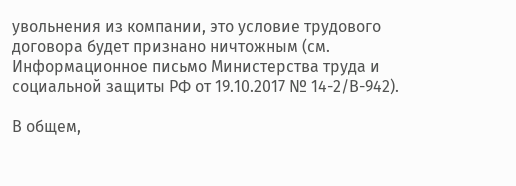увольнения из компании, это условие трудового договора будет признано ничтожным (см. Информационное письмо Министерства труда и социальной защиты РФ от 19.10.2017 № 14-2/В-942).

В общем,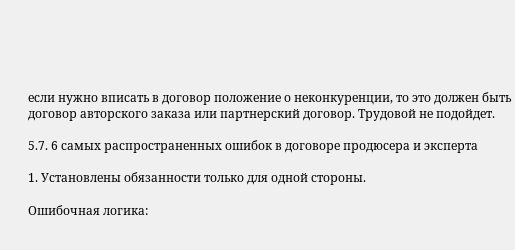если нужно вписать в договор положение о неконкуренции, то это должен быть договор авторского заказа или партнерский договор. Трудовой не подойдет.

5.7. 6 самых распространенных ошибок в договоре продюсера и эксперта

1. Установлены обязанности только для одной стороны.

Ошибочная логика: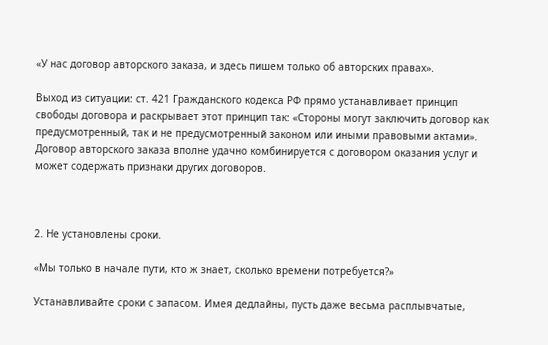«У нас договор авторского заказа, и здесь пишем только об авторских правах».

Выход из ситуации: ст. 421 Гражданского кодекса РФ прямо устанавливает принцип свободы договора и раскрывает этот принцип так: «Стороны могут заключить договор как предусмотренный, так и не предусмотренный законом или иными правовыми актами». Договор авторского заказа вполне удачно комбинируется с договором оказания услуг и может содержать признаки других договоров.



2. Не установлены сроки.

«Мы только в начале пути, кто ж знает, сколько времени потребуется?»

Устанавливайте сроки с запасом. Имея дедлайны, пусть даже весьма расплывчатые,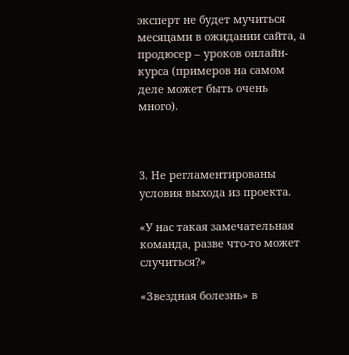эксперт не будет мучиться месяцами в ожидании сайта, а продюсер – уроков онлайн-курса (примеров на самом деле может быть очень много).



3. Не регламентированы условия выхода из проекта.

«У нас такая замечательная команда, разве что-то может случиться?»

«Звездная болезнь» в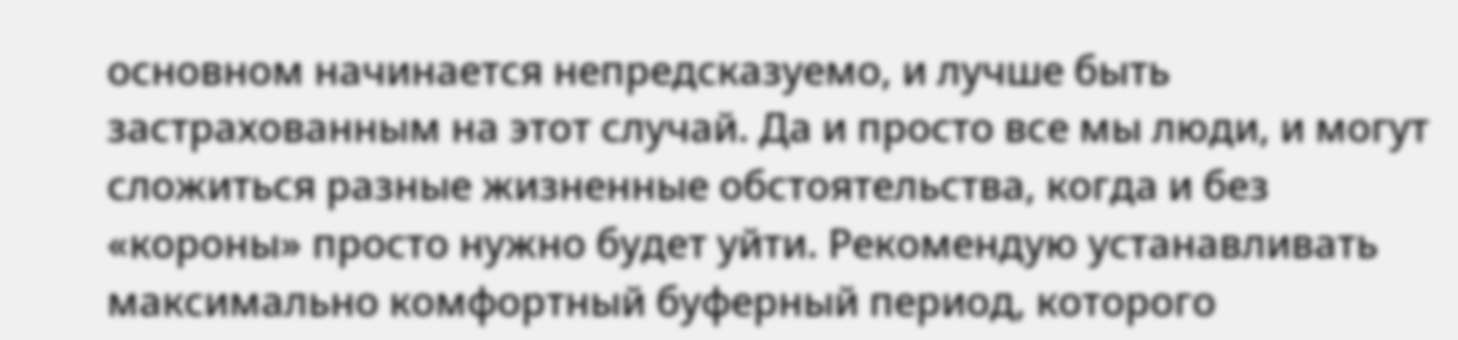основном начинается непредсказуемо, и лучше быть застрахованным на этот случай. Да и просто все мы люди, и могут сложиться разные жизненные обстоятельства, когда и без «короны» просто нужно будет уйти. Рекомендую устанавливать максимально комфортный буферный период, которого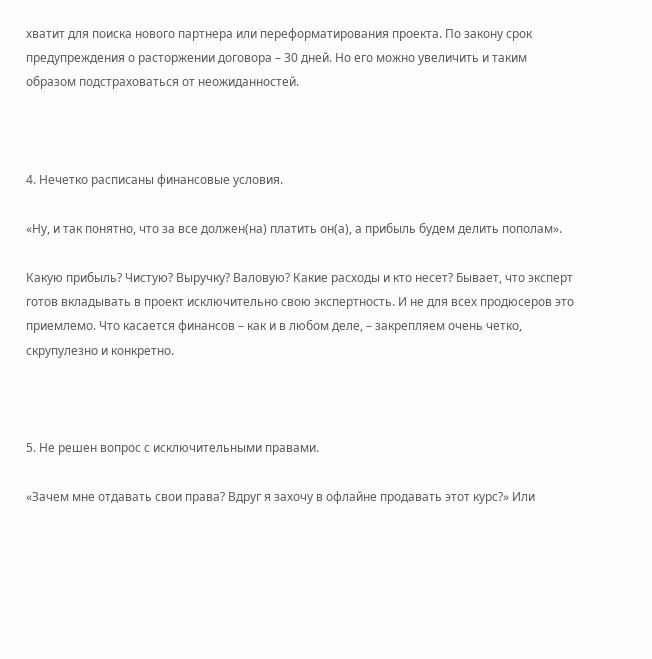хватит для поиска нового партнера или переформатирования проекта. По закону срок предупреждения о расторжении договора – 30 дней. Но его можно увеличить и таким образом подстраховаться от неожиданностей.



4. Нечетко расписаны финансовые условия.

«Ну, и так понятно, что за все должен(на) платить он(а), а прибыль будем делить пополам».

Какую прибыль? Чистую? Выручку? Валовую? Какие расходы и кто несет? Бывает, что эксперт готов вкладывать в проект исключительно свою экспертность. И не для всех продюсеров это приемлемо. Что касается финансов – как и в любом деле, – закрепляем очень четко, скрупулезно и конкретно.



5. Не решен вопрос с исключительными правами.

«Зачем мне отдавать свои права? Вдруг я захочу в офлайне продавать этот курс?» Или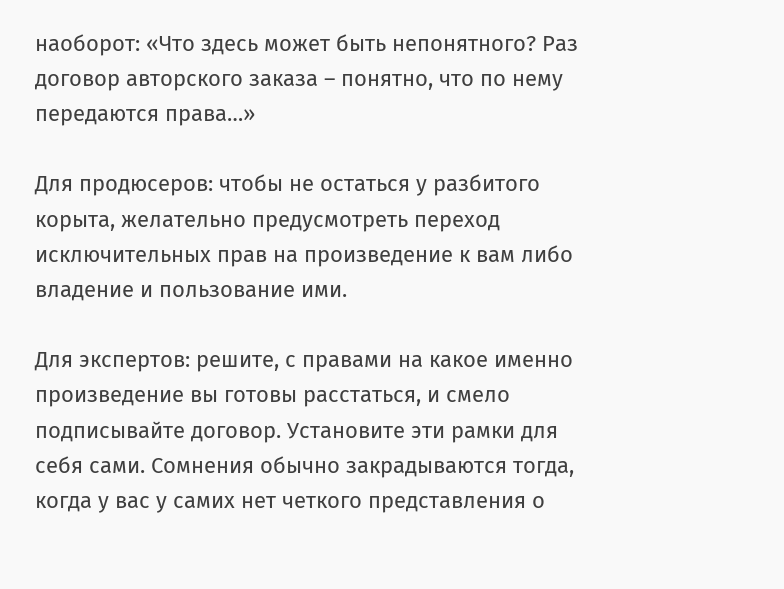наоборот: «Что здесь может быть непонятного? Раз договор авторского заказа – понятно, что по нему передаются права…»

Для продюсеров: чтобы не остаться у разбитого корыта, желательно предусмотреть переход исключительных прав на произведение к вам либо владение и пользование ими.

Для экспертов: решите, с правами на какое именно произведение вы готовы расстаться, и смело подписывайте договор. Установите эти рамки для себя сами. Сомнения обычно закрадываются тогда, когда у вас у самих нет четкого представления о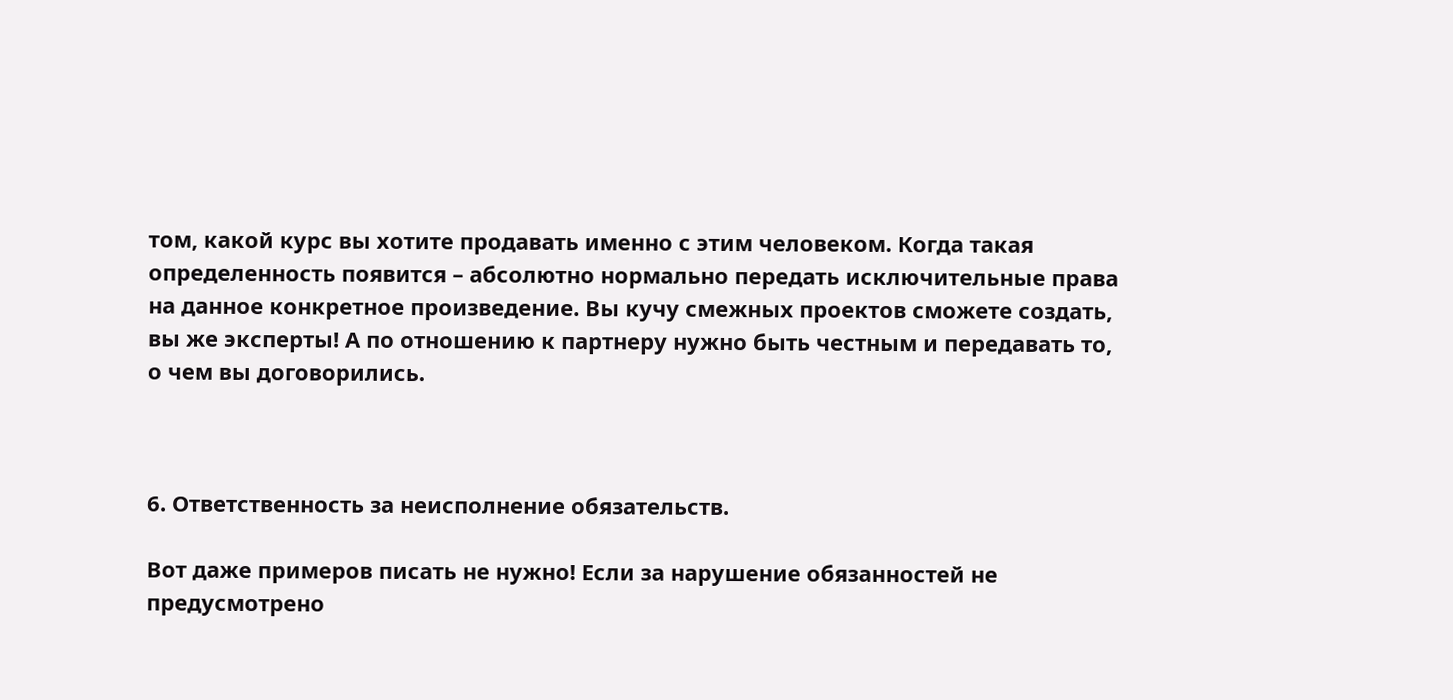том, какой курс вы хотите продавать именно с этим человеком. Когда такая определенность появится – абсолютно нормально передать исключительные права на данное конкретное произведение. Вы кучу смежных проектов сможете создать, вы же эксперты! А по отношению к партнеру нужно быть честным и передавать то, о чем вы договорились.



6. Ответственность за неисполнение обязательств.

Вот даже примеров писать не нужно! Если за нарушение обязанностей не предусмотрено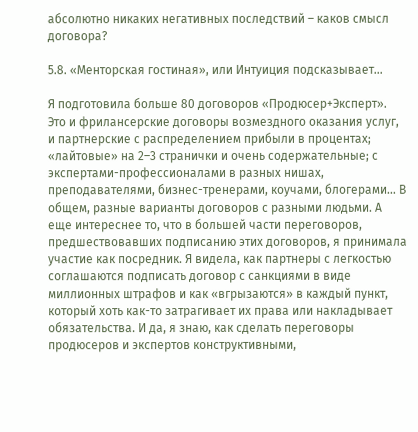абсолютно никаких негативных последствий – каков смысл договора?

5.8. «Менторская гостиная», или Интуиция подсказывает…

Я подготовила больше 80 договоров «Продюсер+Эксперт». Это и фрилансерские договоры возмездного оказания услуг, и партнерские с распределением прибыли в процентах; «лайтовые» на 2–3 странички и очень содержательные; с экспертами-профессионалами в разных нишах, преподавателями, бизнес-тренерами, коучами, блогерами… В общем, разные варианты договоров с разными людьми. А еще интереснее то, что в большей части переговоров, предшествовавших подписанию этих договоров, я принимала участие как посредник. Я видела, как партнеры с легкостью соглашаются подписать договор с санкциями в виде миллионных штрафов и как «вгрызаются» в каждый пункт, который хоть как-то затрагивает их права или накладывает обязательства. И да, я знаю, как сделать переговоры продюсеров и экспертов конструктивными,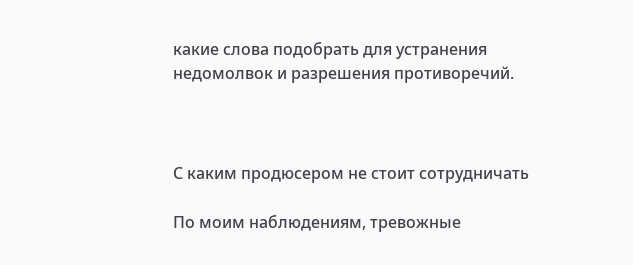какие слова подобрать для устранения недомолвок и разрешения противоречий.



С каким продюсером не стоит сотрудничать

По моим наблюдениям, тревожные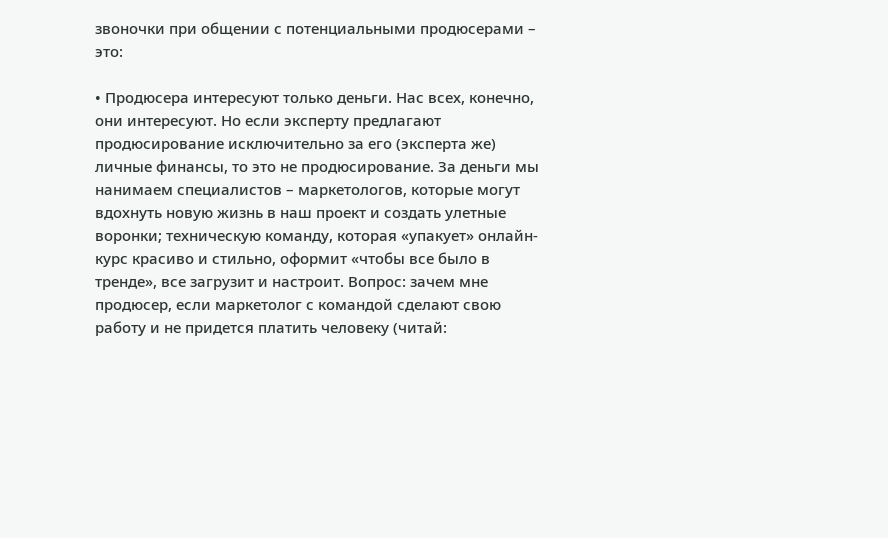звоночки при общении с потенциальными продюсерами – это:

• Продюсера интересуют только деньги. Нас всех, конечно, они интересуют. Но если эксперту предлагают продюсирование исключительно за его (эксперта же) личные финансы, то это не продюсирование. За деньги мы нанимаем специалистов – маркетологов, которые могут вдохнуть новую жизнь в наш проект и создать улетные воронки; техническую команду, которая «упакует» онлайн-курс красиво и стильно, оформит «чтобы все было в тренде», все загрузит и настроит. Вопрос: зачем мне продюсер, если маркетолог с командой сделают свою работу и не придется платить человеку (читай: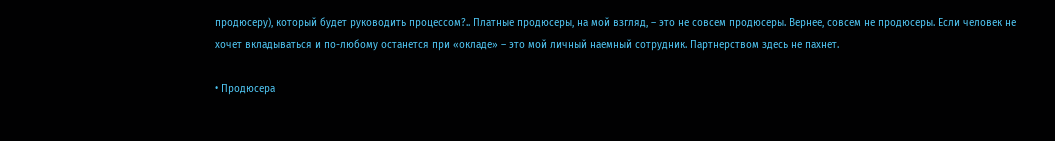продюсеру), который будет руководить процессом?.. Платные продюсеры, на мой взгляд, – это не совсем продюсеры. Вернее, совсем не продюсеры. Если человек не хочет вкладываться и по-любому останется при «окладе» – это мой личный наемный сотрудник. Партнерством здесь не пахнет.

• Продюсера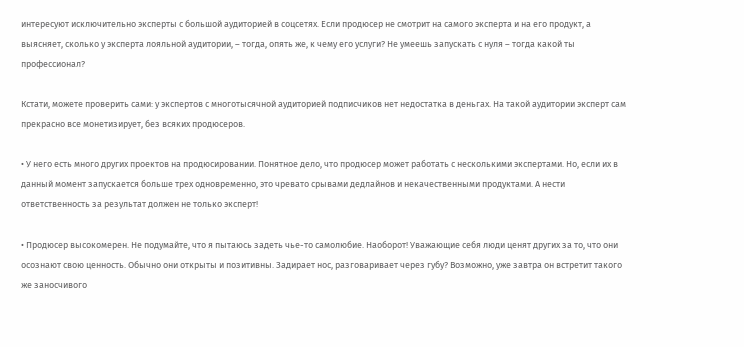интересуют исключительно эксперты с большой аудиторией в соцсетях. Если продюсер не смотрит на самого эксперта и на его продукт, а выясняет, сколько у эксперта лояльной аудитории, – тогда, опять же, к чему его услуги? Не умеешь запускать с нуля – тогда какой ты профессионал?

Кстати, можете проверить сами: у экспертов с многотысячной аудиторией подписчиков нет недостатка в деньгах. На такой аудитории эксперт сам прекрасно все монетизирует, без всяких продюсеров.

• У него есть много других проектов на продюсировании. Понятное дело, что продюсер может работать с несколькими экспертами. Но, если их в данный момент запускается больше трех одновременно, это чревато срывами дедлайнов и некачественными продуктами. А нести ответственность за результат должен не только эксперт!

• Продюсер высокомерен. Не подумайте, что я пытаюсь задеть чье-то самолюбие. Наоборот! Уважающие себя люди ценят других за то, что они осознают свою ценность. Обычно они открыты и позитивны. Задирает нос, разговаривает через губу? Возможно, уже завтра он встретит такого же заносчивого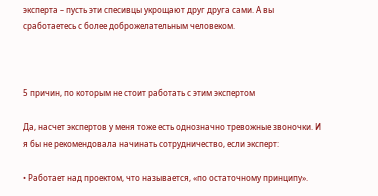эксперта – пусть эти спесивцы укрощают друг друга сами. А вы сработаетесь с более доброжелательным человеком.



5 причин, по которым не стоит работать с этим экспертом

Да, насчет экспертов у меня тоже есть однозначно тревожные звоночки. И я бы не рекомендовала начинать сотрудничество, если эксперт:

• Работает над проектом, что называется, «по остаточному принципу».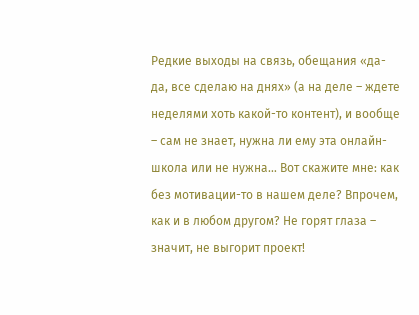Редкие выходы на связь, обещания «да-да, все сделаю на днях» (а на деле – ждете неделями хоть какой-то контент), и вообще – сам не знает, нужна ли ему эта онлайн-школа или не нужна… Вот скажите мне: как без мотивации-то в нашем деле? Впрочем, как и в любом другом? Не горят глаза – значит, не выгорит проект!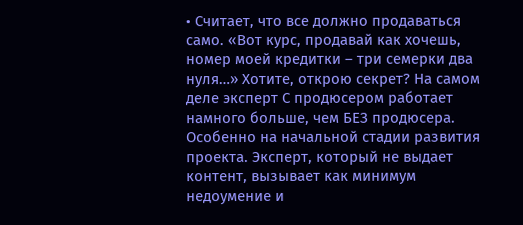• Считает, что все должно продаваться само. «Вот курс, продавай как хочешь, номер моей кредитки – три семерки два нуля…» Хотите, открою секрет? На самом деле эксперт С продюсером работает намного больше, чем БЕЗ продюсера. Особенно на начальной стадии развития проекта. Эксперт, который не выдает контент, вызывает как минимум недоумение и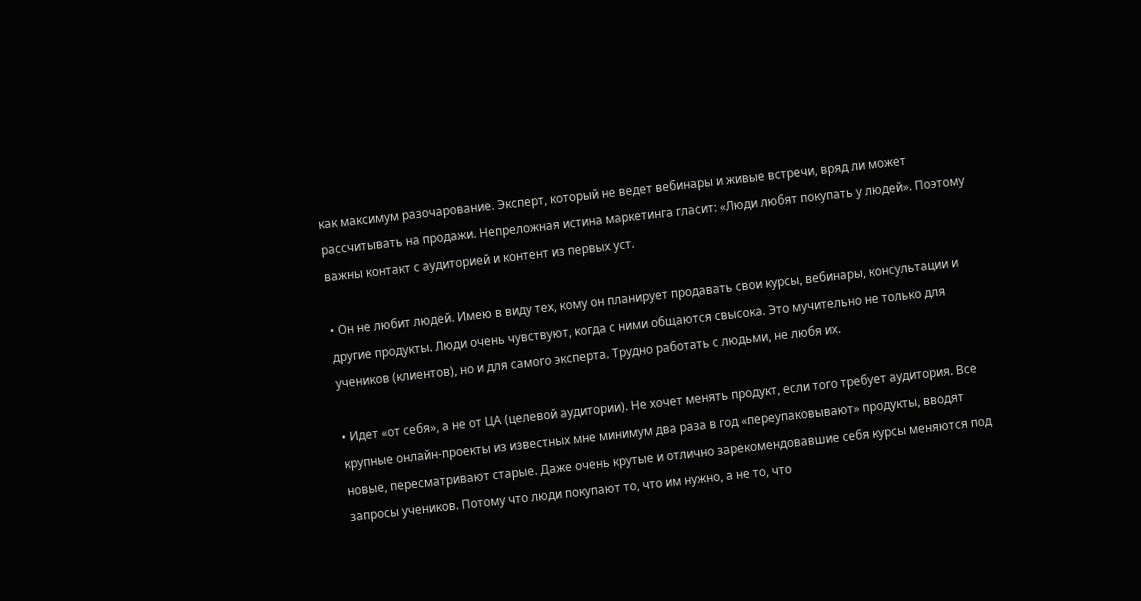как максимум разочарование. Эксперт, который не ведет вебинары и живые встречи, вряд ли может рассчитывать на продажи. Непреложная истина маркетинга гласит: «Люди любят покупать у людей». Поэтому важны контакт с аудиторией и контент из первых уст.

• Он не любит людей. Имею в виду тех, кому он планирует продавать свои курсы, вебинары, консультации и другие продукты. Люди очень чувствуют, когда с ними общаются свысока. Это мучительно не только для учеников (клиентов), но и для самого эксперта. Трудно работать с людьми, не любя их.

• Идет «от себя», а не от ЦА (целевой аудитории). Не хочет менять продукт, если того требует аудитория. Все крупные онлайн-проекты из известных мне минимум два раза в год «переупаковывают» продукты, вводят новые, пересматривают старые. Даже очень крутые и отлично зарекомендовавшие себя курсы меняются под запросы учеников. Потому что люди покупают то, что им нужно, а не то, что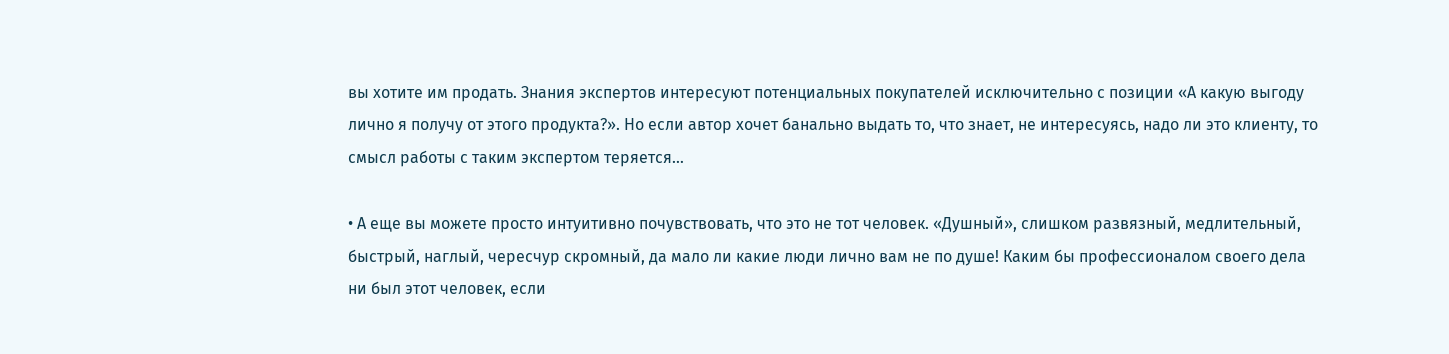вы хотите им продать. Знания экспертов интересуют потенциальных покупателей исключительно с позиции «А какую выгоду лично я получу от этого продукта?». Но если автор хочет банально выдать то, что знает, не интересуясь, надо ли это клиенту, то смысл работы с таким экспертом теряется…

• А еще вы можете просто интуитивно почувствовать, что это не тот человек. «Душный», слишком развязный, медлительный, быстрый, наглый, чересчур скромный, да мало ли какие люди лично вам не по душе! Каким бы профессионалом своего дела ни был этот человек, если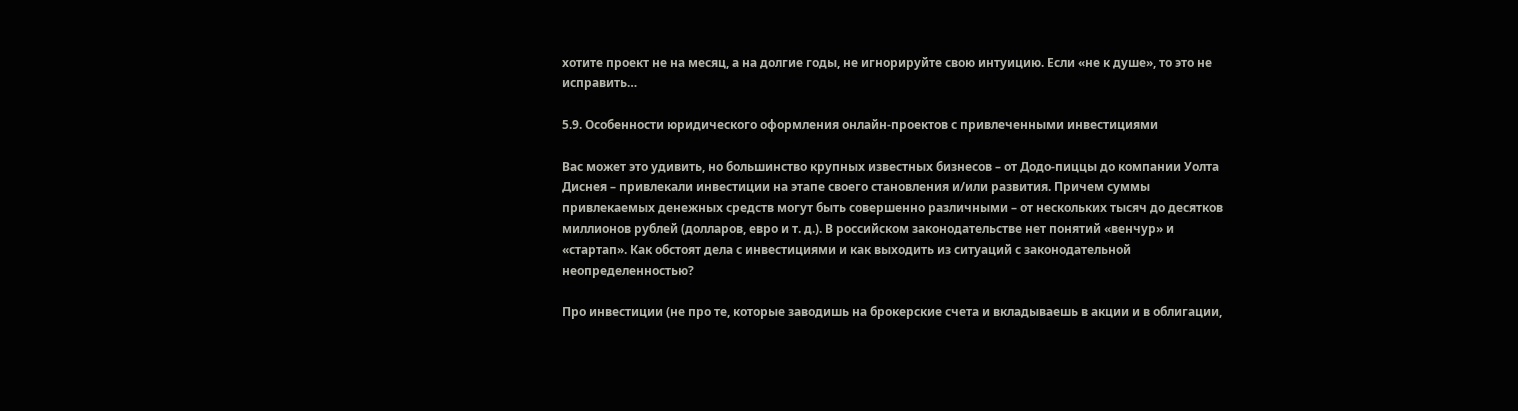хотите проект не на месяц, а на долгие годы, не игнорируйте свою интуицию. Если «не к душе», то это не исправить…

5.9. Особенности юридического оформления онлайн-проектов с привлеченными инвестициями

Вас может это удивить, но большинство крупных известных бизнесов – от Додо-пиццы до компании Уолта Диснея – привлекали инвестиции на этапе своего становления и/или развития. Причем суммы привлекаемых денежных средств могут быть совершенно различными – от нескольких тысяч до десятков миллионов рублей (долларов, евро и т. д.). В российском законодательстве нет понятий «венчур» и «стартап». Как обстоят дела с инвестициями и как выходить из ситуаций с законодательной неопределенностью?

Про инвестиции (не про те, которые заводишь на брокерские счета и вкладываешь в акции и в облигации,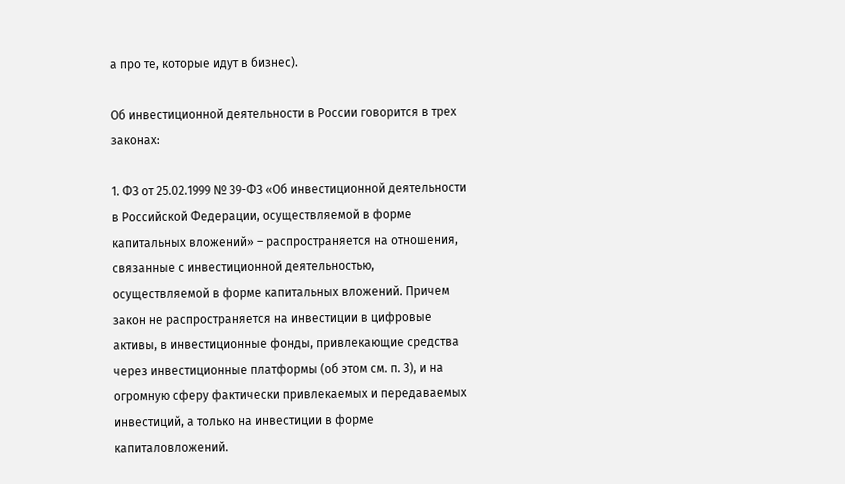а про те, которые идут в бизнес).

Об инвестиционной деятельности в России говорится в трех законах:

1. ФЗ от 25.02.1999 № 39-ФЗ «Об инвестиционной деятельности в Российской Федерации, осуществляемой в форме капитальных вложений» – распространяется на отношения, связанные с инвестиционной деятельностью, осуществляемой в форме капитальных вложений. Причем закон не распространяется на инвестиции в цифровые активы, в инвестиционные фонды, привлекающие средства через инвестиционные платформы (об этом см. п. 3), и на огромную сферу фактически привлекаемых и передаваемых инвестиций, а только на инвестиции в форме капиталовложений.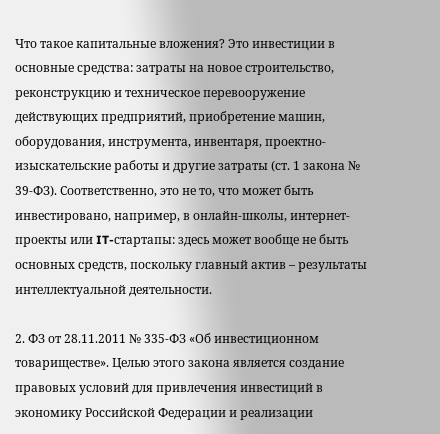Что такое капитальные вложения? Это инвестиции в основные средства: затраты на новое строительство, реконструкцию и техническое перевооружение действующих предприятий, приобретение машин, оборудования, инструмента, инвентаря, проектно-изыскательские работы и другие затраты (ст. 1 закона № 39-ФЗ). Соответственно, это не то, что может быть инвестировано, например, в онлайн-школы, интернет-проекты или IT-стартапы: здесь может вообще не быть основных средств, поскольку главный актив – результаты интеллектуальной деятельности.

2. ФЗ от 28.11.2011 № 335-ФЗ «Об инвестиционном товариществе». Целью этого закона является создание правовых условий для привлечения инвестиций в экономику Российской Федерации и реализации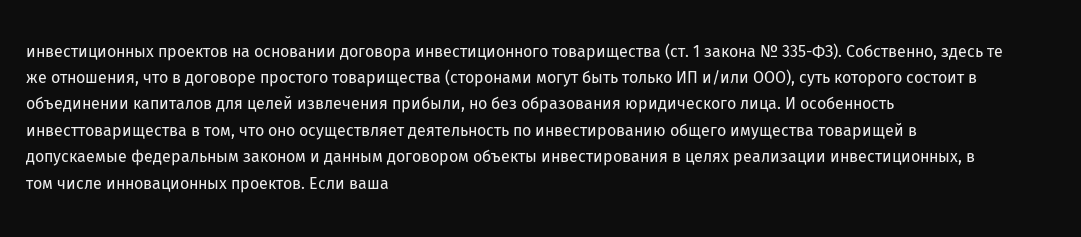инвестиционных проектов на основании договора инвестиционного товарищества (ст. 1 закона № 335-ФЗ). Собственно, здесь те же отношения, что в договоре простого товарищества (сторонами могут быть только ИП и/или ООО), суть которого состоит в объединении капиталов для целей извлечения прибыли, но без образования юридического лица. И особенность инвесттоварищества в том, что оно осуществляет деятельность по инвестированию общего имущества товарищей в допускаемые федеральным законом и данным договором объекты инвестирования в целях реализации инвестиционных, в том числе инновационных проектов. Если ваша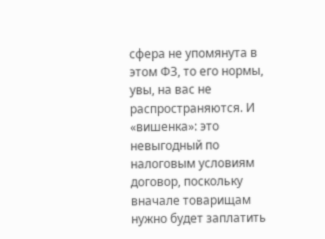сфера не упомянута в этом ФЗ, то его нормы, увы, на вас не распространяются. И «вишенка»: это невыгодный по налоговым условиям договор, поскольку вначале товарищам нужно будет заплатить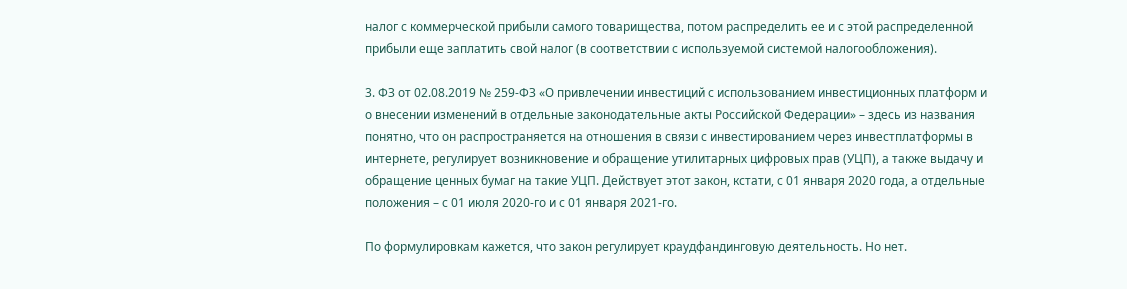налог с коммерческой прибыли самого товарищества, потом распределить ее и с этой распределенной прибыли еще заплатить свой налог (в соответствии с используемой системой налогообложения).

3. ФЗ от 02.08.2019 № 259-ФЗ «О привлечении инвестиций с использованием инвестиционных платформ и о внесении изменений в отдельные законодательные акты Российской Федерации» – здесь из названия понятно, что он распространяется на отношения в связи с инвестированием через инвестплатформы в интернете, регулирует возникновение и обращение утилитарных цифровых прав (УЦП), а также выдачу и обращение ценных бумаг на такие УЦП. Действует этот закон, кстати, с 01 января 2020 года, а отдельные положения – с 01 июля 2020-го и с 01 января 2021-го.

По формулировкам кажется, что закон регулирует краудфандинговую деятельность. Но нет.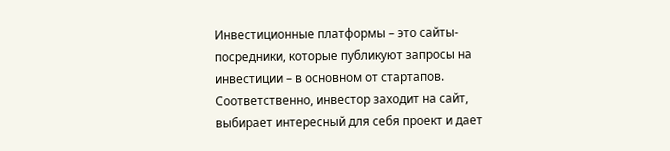Инвестиционные платформы – это сайты-посредники, которые публикуют запросы на инвестиции – в основном от стартапов. Соответственно, инвестор заходит на сайт, выбирает интересный для себя проект и дает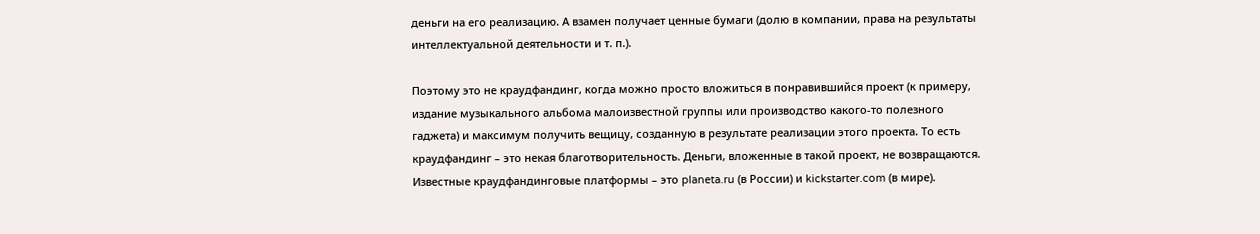деньги на его реализацию. А взамен получает ценные бумаги (долю в компании, права на результаты интеллектуальной деятельности и т. п.).

Поэтому это не краудфандинг, когда можно просто вложиться в понравившийся проект (к примеру, издание музыкального альбома малоизвестной группы или производство какого-то полезного гаджета) и максимум получить вещицу, созданную в результате реализации этого проекта. То есть краудфандинг – это некая благотворительность. Деньги, вложенные в такой проект, не возвращаются. Известные краудфандинговые платформы – это planeta.ru (в России) и kickstarter.com (в мире).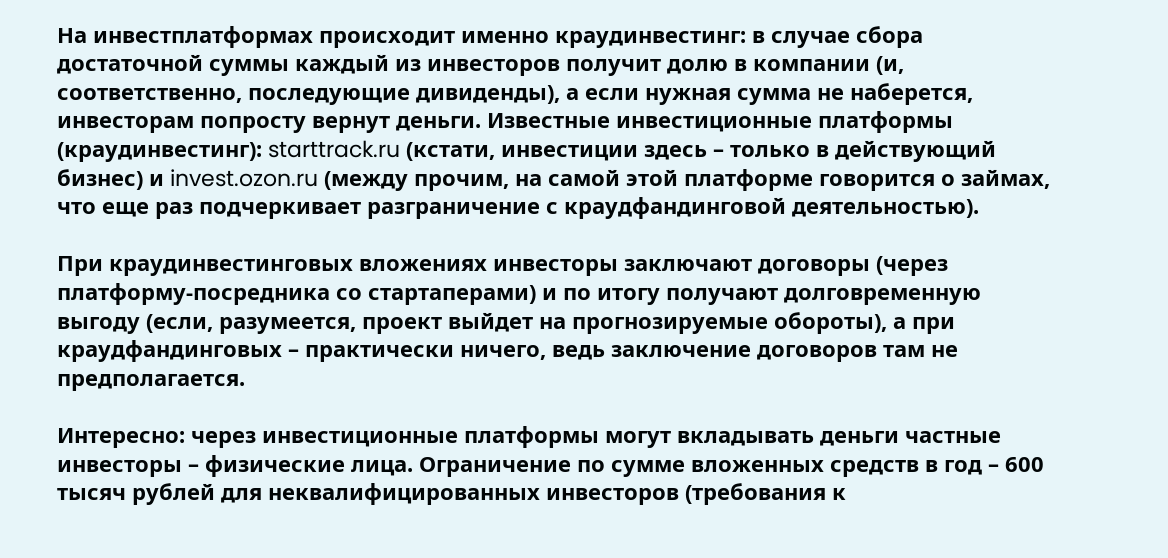На инвестплатформах происходит именно краудинвестинг: в случае сбора достаточной суммы каждый из инвесторов получит долю в компании (и, соответственно, последующие дивиденды), а если нужная сумма не наберется, инвесторам попросту вернут деньги. Известные инвестиционные платформы (краудинвестинг): starttrack.ru (кстати, инвестиции здесь – только в действующий бизнес) и invest.ozon.ru (между прочим, на самой этой платформе говорится о займах, что еще раз подчеркивает разграничение с краудфандинговой деятельностью).

При краудинвестинговых вложениях инвесторы заключают договоры (через платформу-посредника со стартаперами) и по итогу получают долговременную выгоду (если, разумеется, проект выйдет на прогнозируемые обороты), а при краудфандинговых – практически ничего, ведь заключение договоров там не предполагается.

Интересно: через инвестиционные платформы могут вкладывать деньги частные инвесторы – физические лица. Ограничение по сумме вложенных средств в год – 600 тысяч рублей для неквалифицированных инвесторов (требования к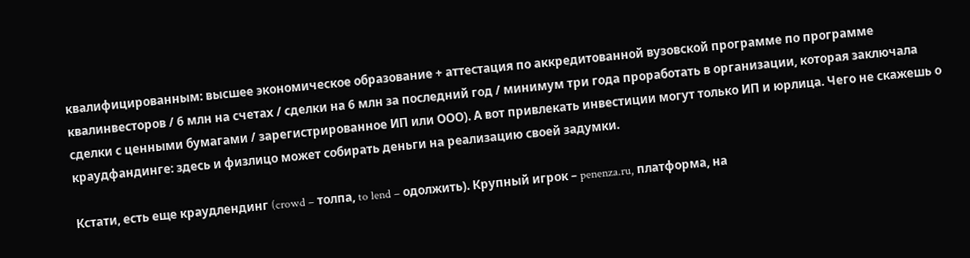квалифицированным: высшее экономическое образование + аттестация по аккредитованной вузовской программе по программе квалинвесторов / 6 млн на счетах / сделки на 6 млн за последний год / минимум три года проработать в организации, которая заключала сделки с ценными бумагами / зарегистрированное ИП или ООО). А вот привлекать инвестиции могут только ИП и юрлица. Чего не скажешь о краудфандинге: здесь и физлицо может собирать деньги на реализацию своей задумки.

Кстати, есть еще краудлендинг (crowd – толпа, to lend – одолжить). Крупный игрок – penenza.ru, платформа, на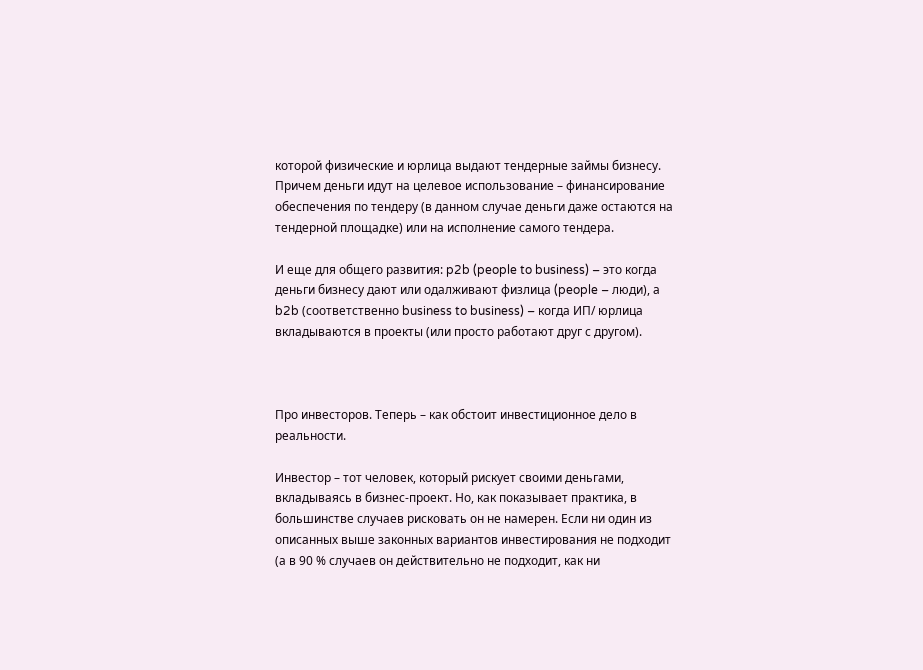которой физические и юрлица выдают тендерные займы бизнесу. Причем деньги идут на целевое использование – финансирование обеспечения по тендеру (в данном случае деньги даже остаются на тендерной площадке) или на исполнение самого тендера.

И еще для общего развития: p2b (people to business) – это когда деньги бизнесу дают или одалживают физлица (people – люди), а b2b (соответственно business to business) – когда ИП/ юрлица вкладываются в проекты (или просто работают друг с другом).



Про инвесторов. Теперь – как обстоит инвестиционное дело в реальности.

Инвестор – тот человек, который рискует своими деньгами, вкладываясь в бизнес-проект. Но, как показывает практика, в большинстве случаев рисковать он не намерен. Если ни один из описанных выше законных вариантов инвестирования не подходит (а в 90 % случаев он действительно не подходит, как ни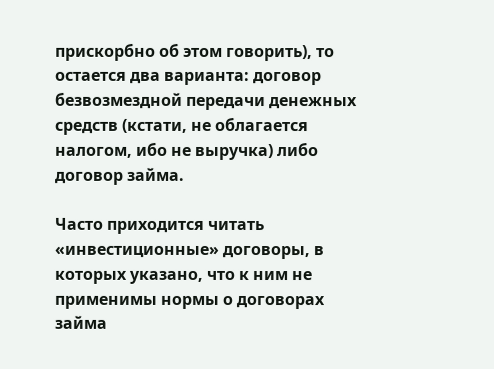прискорбно об этом говорить), то остается два варианта: договор безвозмездной передачи денежных средств (кстати, не облагается налогом, ибо не выручка) либо договор займа.

Часто приходится читать «инвестиционные» договоры, в которых указано, что к ним не применимы нормы о договорах займа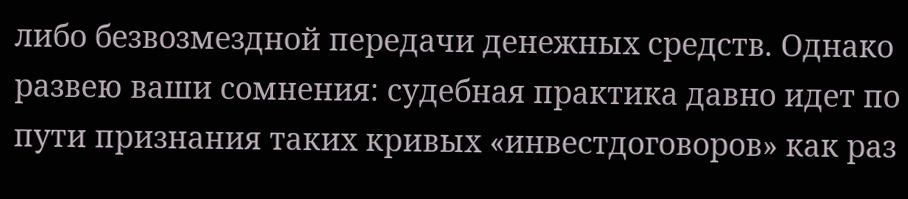либо безвозмездной передачи денежных средств. Однако развею ваши сомнения: судебная практика давно идет по пути признания таких кривых «инвестдоговоров» как раз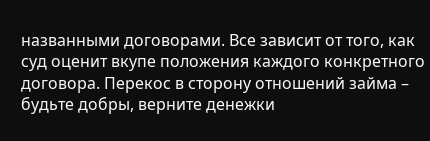названными договорами. Все зависит от того, как суд оценит вкупе положения каждого конкретного договора. Перекос в сторону отношений займа – будьте добры, верните денежки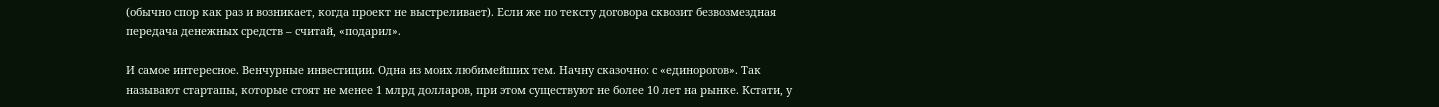(обычно спор как раз и возникает, когда проект не выстреливает). Если же по тексту договора сквозит безвозмездная передача денежных средств – считай, «подарил».

И самое интересное. Венчурные инвестиции. Одна из моих любимейших тем. Начну сказочно: с «единорогов». Так называют стартапы, которые стоят не менее 1 млрд долларов, при этом существуют не более 10 лет на рынке. Кстати, у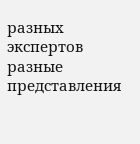разных экспертов разные представления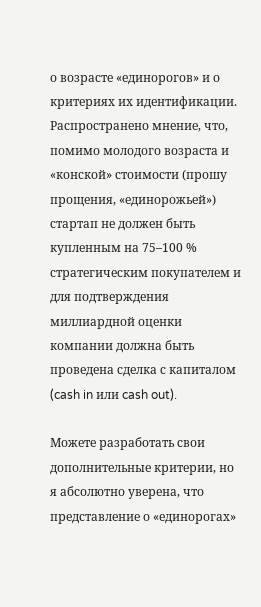о возрасте «единорогов» и о критериях их идентификации. Распространено мнение, что, помимо молодого возраста и «конской» стоимости (прошу прощения, «единорожьей») стартап не должен быть купленным на 75–100 % стратегическим покупателем и для подтверждения миллиардной оценки компании должна быть проведена сделка с капиталом (cash in или cash out).

Можете разработать свои дополнительные критерии, но я абсолютно уверена, что представление о «единорогах»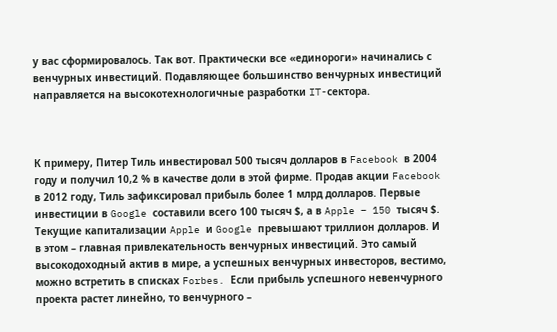у вас сформировалось. Так вот. Практически все «единороги» начинались с венчурных инвестиций. Подавляющее большинство венчурных инвестиций направляется на высокотехнологичные разработки IT-сектора.



К примеру, Питер Тиль инвестировал 500 тысяч долларов в Facebook в 2004 году и получил 10,2 % в качестве доли в этой фирме. Продав акции Facebook в 2012 году, Тиль зафиксировал прибыль более 1 млрд долларов. Первые инвестиции в Google составили всего 100 тысяч $, а в Apple – 150 тысяч $. Текущие капитализации Apple и Google превышают триллион долларов. И в этом – главная привлекательность венчурных инвестиций. Это самый высокодоходный актив в мире, а успешных венчурных инвесторов, вестимо, можно встретить в списках Forbes. Если прибыль успешного невенчурного проекта растет линейно, то венчурного –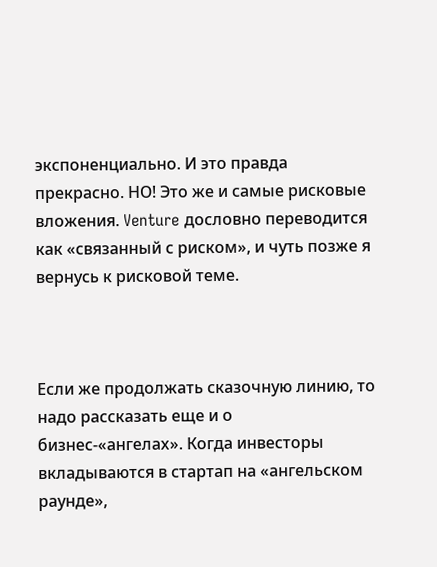экспоненциально. И это правда прекрасно. НО! Это же и самые рисковые вложения. Venture дословно переводится как «связанный с риском», и чуть позже я вернусь к рисковой теме.



Если же продолжать сказочную линию, то надо рассказать еще и о бизнес-«ангелах». Когда инвесторы вкладываются в стартап на «ангельском раунде»,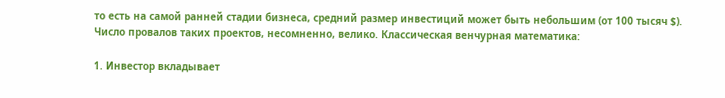то есть на самой ранней стадии бизнеса, средний размер инвестиций может быть небольшим (от 100 тысяч $). Число провалов таких проектов, несомненно, велико. Классическая венчурная математика:

1. Инвестор вкладывает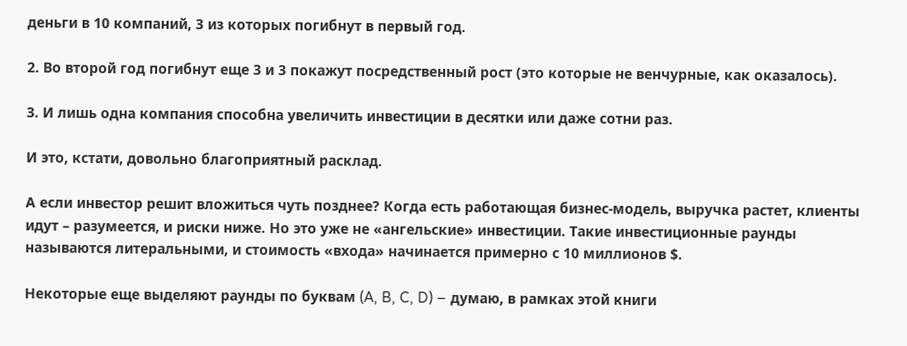деньги в 10 компаний, 3 из которых погибнут в первый год.

2. Во второй год погибнут еще 3 и 3 покажут посредственный рост (это которые не венчурные, как оказалось).

3. И лишь одна компания способна увеличить инвестиции в десятки или даже сотни раз.

И это, кстати, довольно благоприятный расклад.

А если инвестор решит вложиться чуть позднее? Когда есть работающая бизнес-модель, выручка растет, клиенты идут – разумеется, и риски ниже. Но это уже не «ангельские» инвестиции. Такие инвестиционные раунды называются литеральными, и стоимость «входа» начинается примерно с 10 миллионов $.

Некоторые еще выделяют раунды по буквам (A, B, C, D) – думаю, в рамках этой книги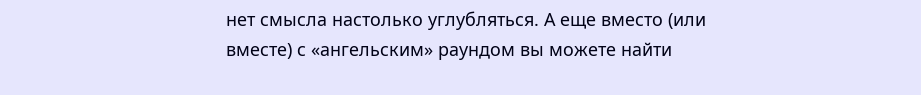нет смысла настолько углубляться. А еще вместо (или вместе) с «ангельским» раундом вы можете найти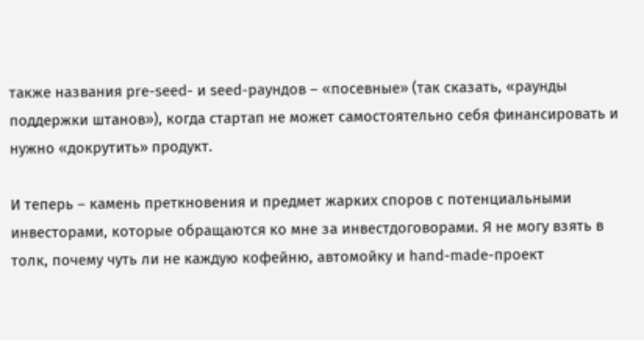также названия pre-seed- и seed-раундов – «посевные» (так сказать, «раунды поддержки штанов»), когда стартап не может самостоятельно себя финансировать и нужно «докрутить» продукт.

И теперь – камень преткновения и предмет жарких споров с потенциальными инвесторами, которые обращаются ко мне за инвестдоговорами. Я не могу взять в толк, почему чуть ли не каждую кофейню, автомойку и hand-made-проект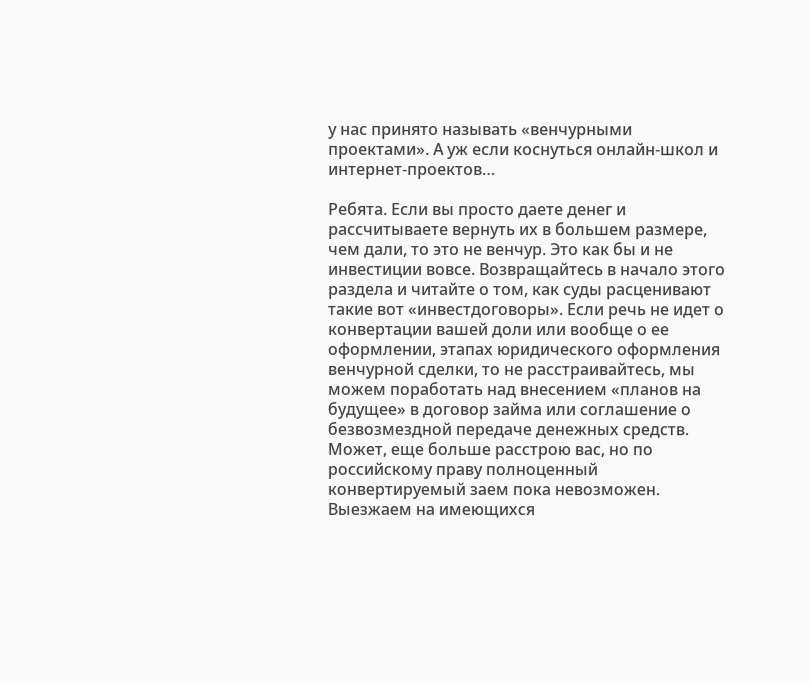у нас принято называть «венчурными проектами». А уж если коснуться онлайн-школ и интернет-проектов…

Ребята. Если вы просто даете денег и рассчитываете вернуть их в большем размере, чем дали, то это не венчур. Это как бы и не инвестиции вовсе. Возвращайтесь в начало этого раздела и читайте о том, как суды расценивают такие вот «инвестдоговоры». Если речь не идет о конвертации вашей доли или вообще о ее оформлении, этапах юридического оформления венчурной сделки, то не расстраивайтесь, мы можем поработать над внесением «планов на будущее» в договор займа или соглашение о безвозмездной передаче денежных средств. Может, еще больше расстрою вас, но по российскому праву полноценный конвертируемый заем пока невозможен. Выезжаем на имеющихся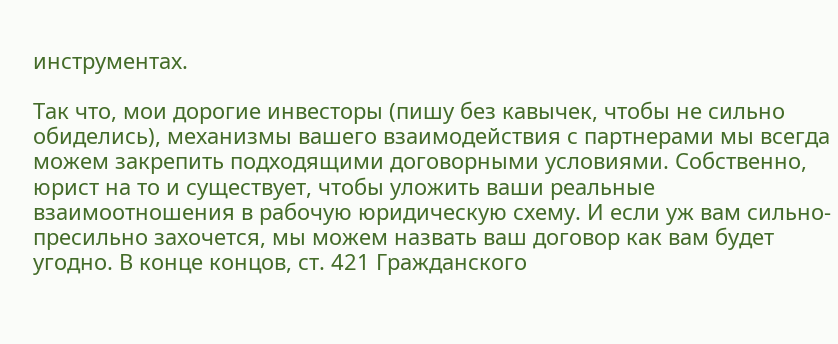инструментах.

Так что, мои дорогие инвесторы (пишу без кавычек, чтобы не сильно обиделись), механизмы вашего взаимодействия с партнерами мы всегда можем закрепить подходящими договорными условиями. Собственно, юрист на то и существует, чтобы уложить ваши реальные взаимоотношения в рабочую юридическую схему. И если уж вам сильно-пресильно захочется, мы можем назвать ваш договор как вам будет угодно. В конце концов, ст. 421 Гражданского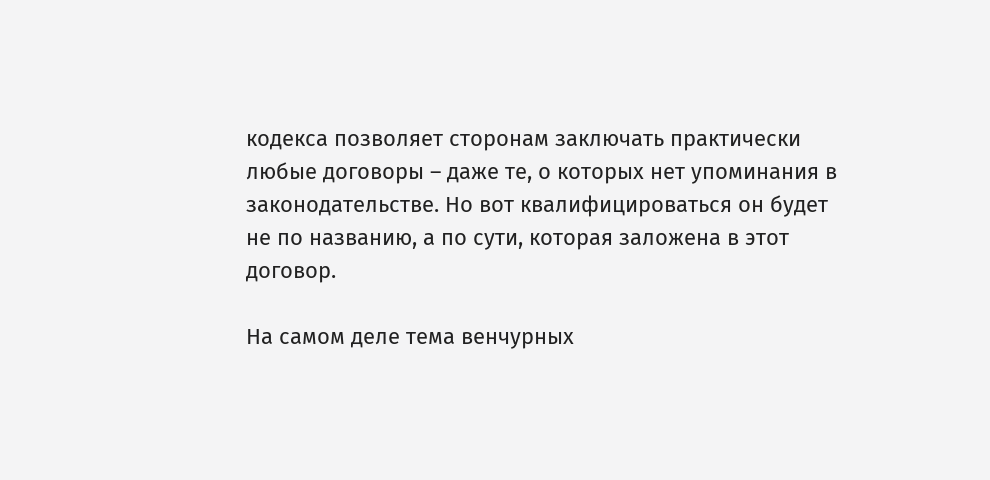кодекса позволяет сторонам заключать практически любые договоры – даже те, о которых нет упоминания в законодательстве. Но вот квалифицироваться он будет не по названию, а по сути, которая заложена в этот договор.

На самом деле тема венчурных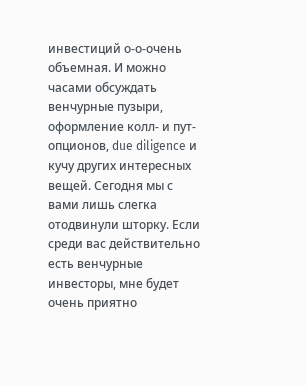инвестиций о-о-очень объемная. И можно часами обсуждать венчурные пузыри, оформление колл- и пут-опционов, due diligence и кучу других интересных вещей. Сегодня мы с вами лишь слегка отодвинули шторку. Если среди вас действительно есть венчурные инвесторы, мне будет очень приятно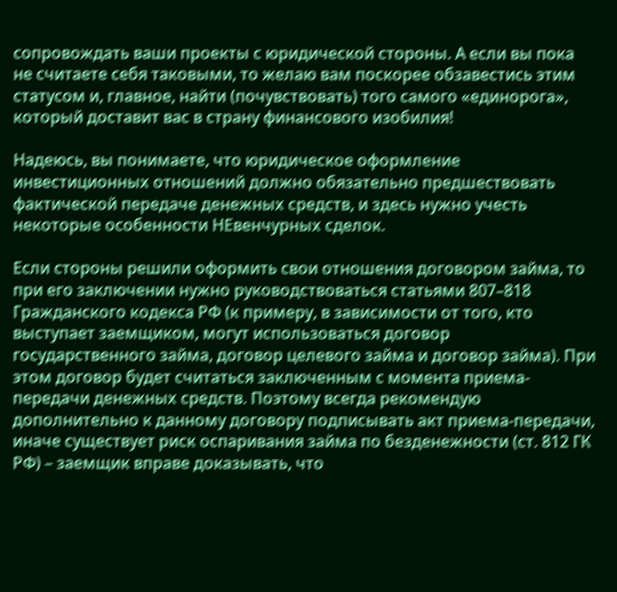сопровождать ваши проекты с юридической стороны. А если вы пока не считаете себя таковыми, то желаю вам поскорее обзавестись этим статусом и, главное, найти (почувствовать) того самого «единорога», который доставит вас в страну финансового изобилия!

Надеюсь, вы понимаете, что юридическое оформление инвестиционных отношений должно обязательно предшествовать фактической передаче денежных средств, и здесь нужно учесть некоторые особенности НЕвенчурных сделок.

Если стороны решили оформить свои отношения договором займа, то при его заключении нужно руководствоваться статьями 807–818 Гражданского кодекса РФ (к примеру, в зависимости от того, кто выступает заемщиком, могут использоваться договор государственного займа, договор целевого займа и договор займа). При этом договор будет считаться заключенным с момента приема-передачи денежных средств. Поэтому всегда рекомендую дополнительно к данному договору подписывать акт приема-передачи, иначе существует риск оспаривания займа по безденежности (ст. 812 ГК РФ) – заемщик вправе доказывать, что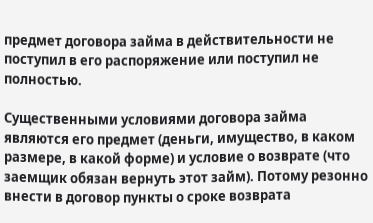предмет договора займа в действительности не поступил в его распоряжение или поступил не полностью.

Существенными условиями договора займа являются его предмет (деньги, имущество, в каком размере, в какой форме) и условие о возврате (что заемщик обязан вернуть этот займ). Потому резонно внести в договор пункты о сроке возврата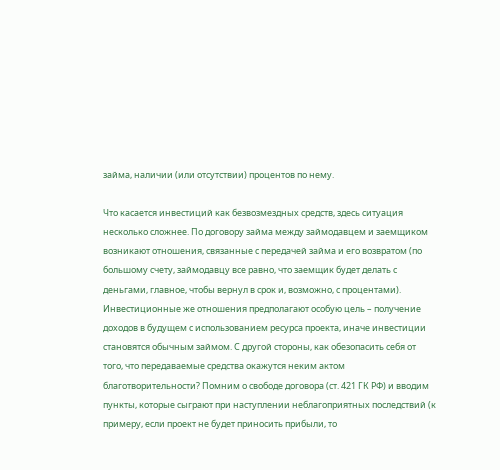займа, наличии (или отсутствии) процентов по нему.

Что касается инвестиций как безвозмездных средств, здесь ситуация несколько сложнее. По договору займа между займодавцем и заемщиком возникают отношения, связанные с передачей займа и его возвратом (по большому счету, займодавцу все равно, что заемщик будет делать с деньгами, главное, чтобы вернул в срок и, возможно, с процентами). Инвестиционные же отношения предполагают особую цель – получение доходов в будущем с использованием ресурса проекта, иначе инвестиции становятся обычным займом. С другой стороны, как обезопасить себя от того, что передаваемые средства окажутся неким актом благотворительности? Помним о свободе договора (ст. 421 ГК РФ) и вводим пункты, которые сыграют при наступлении неблагоприятных последствий (к примеру, если проект не будет приносить прибыли, то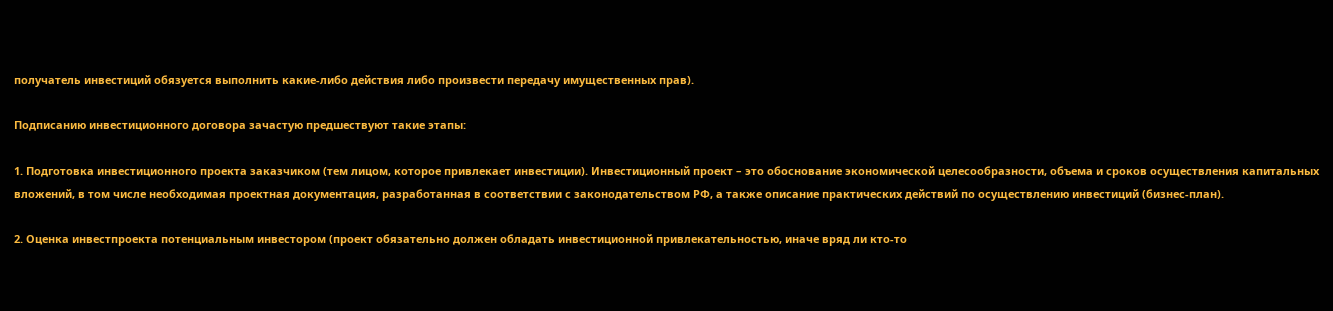получатель инвестиций обязуется выполнить какие-либо действия либо произвести передачу имущественных прав).

Подписанию инвестиционного договора зачастую предшествуют такие этапы:

1. Подготовка инвестиционного проекта заказчиком (тем лицом, которое привлекает инвестиции). Инвестиционный проект – это обоснование экономической целесообразности, объема и сроков осуществления капитальных вложений, в том числе необходимая проектная документация, разработанная в соответствии с законодательством РФ, а также описание практических действий по осуществлению инвестиций (бизнес-план).

2. Оценка инвестпроекта потенциальным инвестором (проект обязательно должен обладать инвестиционной привлекательностью, иначе вряд ли кто-то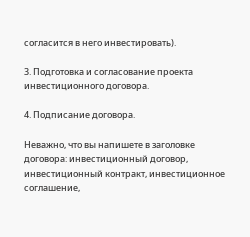согласится в него инвестировать).

3. Подготовка и согласование проекта инвестиционного договора.

4. Подписание договора.

Неважно, что вы напишете в заголовке договора: инвестиционный договор, инвестиционный контракт, инвестиционное соглашение,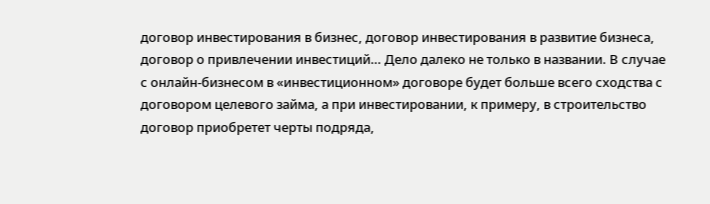договор инвестирования в бизнес, договор инвестирования в развитие бизнеса, договор о привлечении инвестиций… Дело далеко не только в названии. В случае с онлайн-бизнесом в «инвестиционном» договоре будет больше всего сходства с договором целевого займа, а при инвестировании, к примеру, в строительство договор приобретет черты подряда,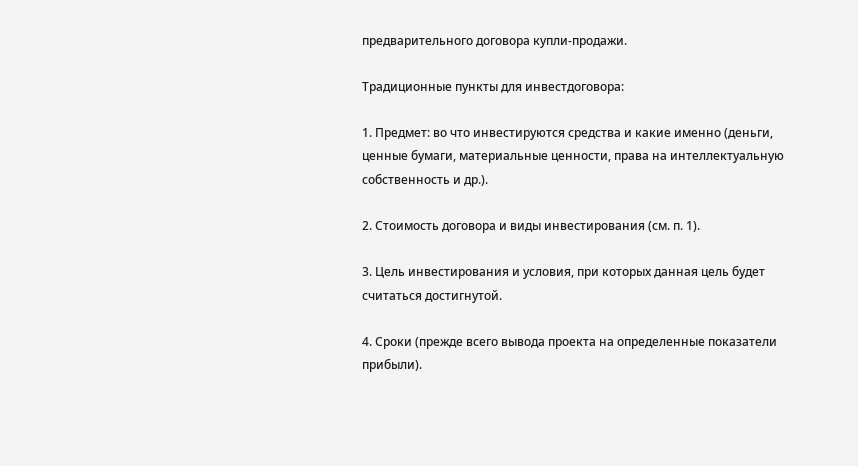предварительного договора купли-продажи.

Традиционные пункты для инвестдоговора:

1. Предмет: во что инвестируются средства и какие именно (деньги, ценные бумаги, материальные ценности, права на интеллектуальную собственность и др.).

2. Стоимость договора и виды инвестирования (см. п. 1).

3. Цель инвестирования и условия, при которых данная цель будет считаться достигнутой.

4. Сроки (прежде всего вывода проекта на определенные показатели прибыли).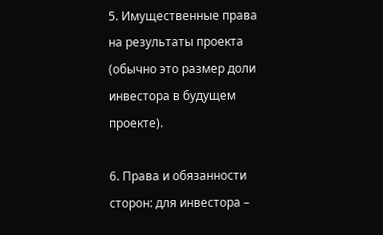5. Имущественные права на результаты проекта (обычно это размер доли инвестора в будущем проекте).

6. Права и обязанности сторон: для инвестора –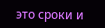это сроки и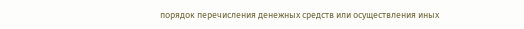порядок перечисления денежных средств или осуществления иных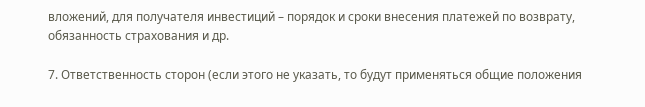вложений, для получателя инвестиций – порядок и сроки внесения платежей по возврату, обязанность страхования и др.

7. Ответственность сторон (если этого не указать, то будут применяться общие положения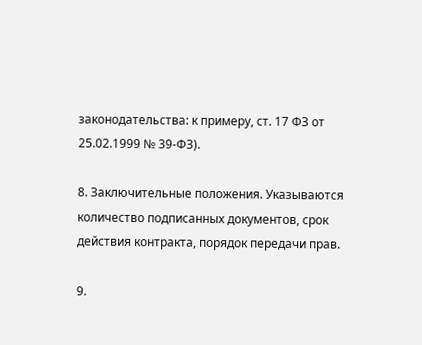законодательства: к примеру, ст. 17 ФЗ от 25.02.1999 № 39-ФЗ).

8. Заключительные положения. Указываются количество подписанных документов, срок действия контракта, порядок передачи прав.

9.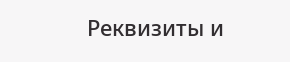Реквизиты и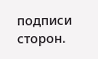подписи сторон.